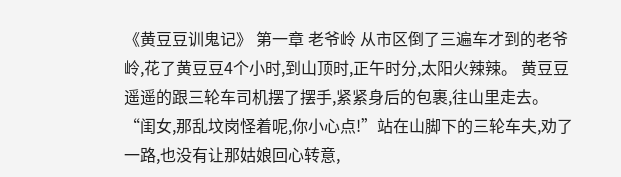《黄豆豆训鬼记》 第一章 老爷岭 从市区倒了三遍车才到的老爷岭,花了黄豆豆4个小时,到山顶时,正午时分,太阳火辣辣。 黄豆豆遥遥的跟三轮车司机摆了摆手,紧紧身后的包裹,往山里走去。 “闺女,那乱坟岗怪着呢,你小心点!”站在山脚下的三轮车夫,劝了一路,也没有让那姑娘回心转意,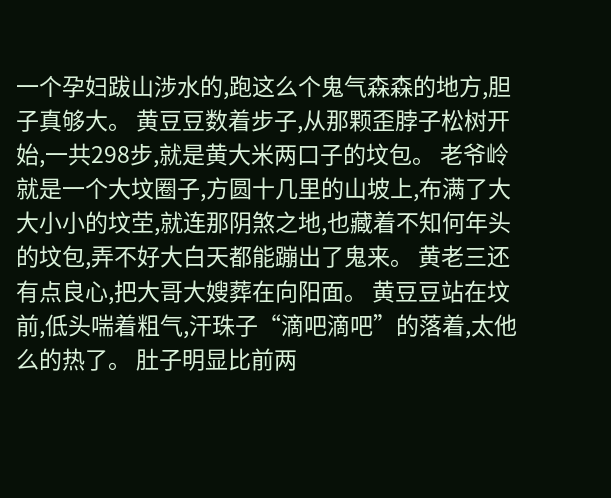一个孕妇跋山涉水的,跑这么个鬼气森森的地方,胆子真够大。 黄豆豆数着步子,从那颗歪脖子松树开始,一共298步,就是黄大米两口子的坟包。 老爷岭就是一个大坟圈子,方圆十几里的山坡上,布满了大大小小的坟茔,就连那阴煞之地,也藏着不知何年头的坟包,弄不好大白天都能蹦出了鬼来。 黄老三还有点良心,把大哥大嫂葬在向阳面。 黄豆豆站在坟前,低头喘着粗气,汗珠子“滴吧滴吧”的落着,太他么的热了。 肚子明显比前两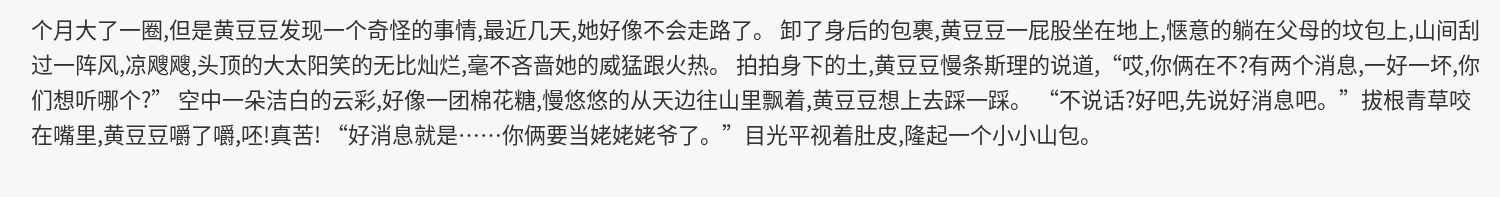个月大了一圈,但是黄豆豆发现一个奇怪的事情,最近几天,她好像不会走路了。 卸了身后的包裹,黄豆豆一屁股坐在地上,惬意的躺在父母的坟包上,山间刮过一阵风,凉飕飕,头顶的大太阳笑的无比灿烂,毫不吝啬她的威猛跟火热。 拍拍身下的土,黄豆豆慢条斯理的说道,“哎,你俩在不?有两个消息,一好一坏,你们想听哪个?” 空中一朵洁白的云彩,好像一团棉花糖,慢悠悠的从天边往山里飘着,黄豆豆想上去踩一踩。 “不说话?好吧,先说好消息吧。”拔根青草咬在嘴里,黄豆豆嚼了嚼,呸!真苦! “好消息就是……你俩要当姥姥姥爷了。”目光平视着肚皮,隆起一个小小山包。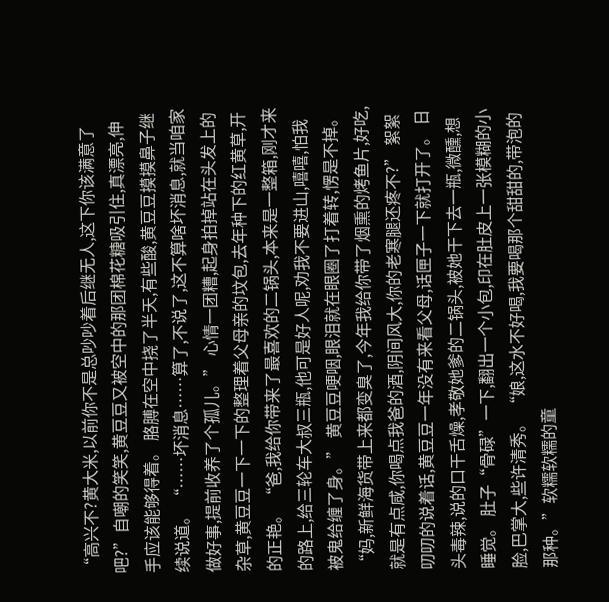“高兴不?黄大米,以前你不是总吵吵着后继无人,这下你该满意了吧?”自嘲的笑笑,黄豆豆又被空中的那团棉花糖吸引住,真漂亮,伸手应该能够得着。 胳膊在空中挠了半天,有些酸,黄豆豆摸摸鼻子继续说道。 “……坏消息……算了,不说了,这不算啥坏消息,就当咱家做好事,提前收养了个孤儿。” 心情一团糟,起身拍掉站在头发上的杂草,黄豆豆一下一下的整理着父母亲的坟包,去年种下的红黄草,开的正艳。 “爸,我给你带来了最喜欢的二锅头,本来是一整箱,刚才来的路上,给三轮车大叔三瓶,他可是好人呢,劝我不要进山,嘻嘻,怕我被鬼给缠了身。” 黄豆豆哽咽,眼泪就在眼圈了打着转,愣是不掉。 “妈,新鲜海货带上来都变臭了,今年我给你带了烟熏的烤鱼片,好吃,就是有点咸,你喝点我爸的酒,阴间风大,你的老寒腿还疼不?” 絮絮叨叨的说着话,黄豆豆一年没有来看父母,话匣子一下就打开了。 日头毒辣,说的口干舌燥,孝敬她爹的二锅头,被她干下去一瓶,微醺,想睡觉。 肚子“骨碌”一下,翻出一个小包,印在肚皮上一张模糊的小脸,巴掌大,些许清秀。 “娘,这水不好喝,我要喝那个甜甜的,带泡的那种。”软糯软糯的童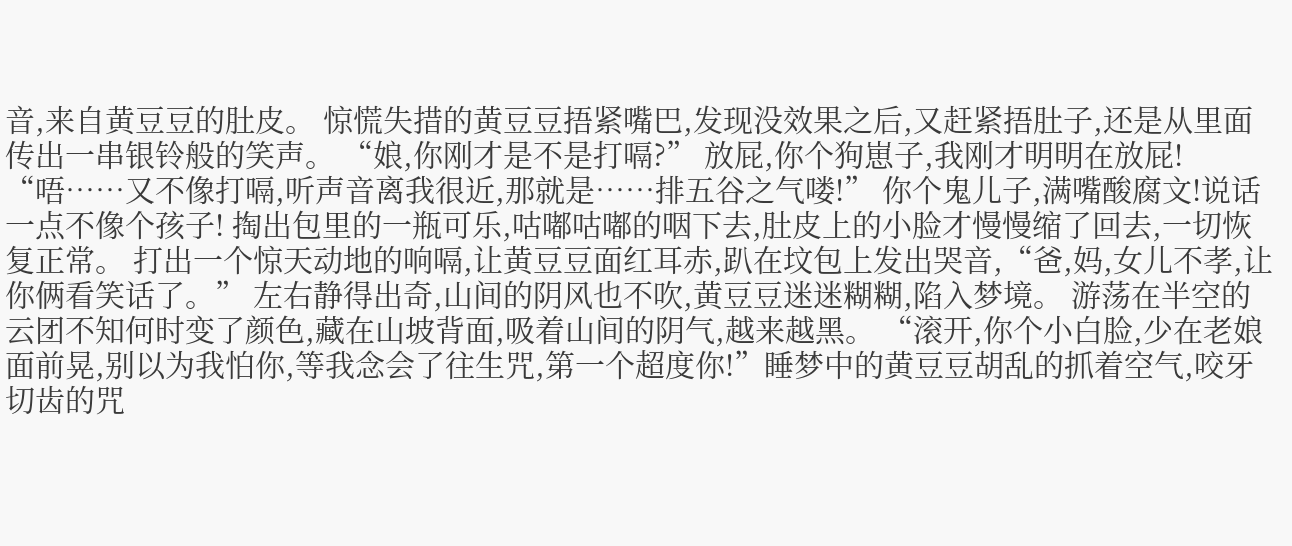音,来自黄豆豆的肚皮。 惊慌失措的黄豆豆捂紧嘴巴,发现没效果之后,又赶紧捂肚子,还是从里面传出一串银铃般的笑声。 “娘,你刚才是不是打嗝?” 放屁,你个狗崽子,我刚才明明在放屁! “唔……又不像打嗝,听声音离我很近,那就是……排五谷之气喽!” 你个鬼儿子,满嘴酸腐文!说话一点不像个孩子! 掏出包里的一瓶可乐,咕嘟咕嘟的咽下去,肚皮上的小脸才慢慢缩了回去,一切恢复正常。 打出一个惊天动地的响嗝,让黄豆豆面红耳赤,趴在坟包上发出哭音,“爸,妈,女儿不孝,让你俩看笑话了。” 左右静得出奇,山间的阴风也不吹,黄豆豆迷迷糊糊,陷入梦境。 游荡在半空的云团不知何时变了颜色,藏在山坡背面,吸着山间的阴气,越来越黑。 “滚开,你个小白脸,少在老娘面前晃,别以为我怕你,等我念会了往生咒,第一个超度你!”睡梦中的黄豆豆胡乱的抓着空气,咬牙切齿的咒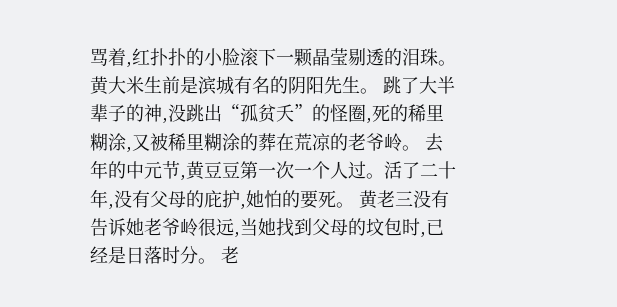骂着,红扑扑的小脸滚下一颗晶莹剔透的泪珠。 黄大米生前是滨城有名的阴阳先生。 跳了大半辈子的神,没跳出“孤贫夭”的怪圈,死的稀里糊涂,又被稀里糊涂的葬在荒凉的老爷岭。 去年的中元节,黄豆豆第一次一个人过。活了二十年,没有父母的庇护,她怕的要死。 黄老三没有告诉她老爷岭很远,当她找到父母的坟包时,已经是日落时分。 老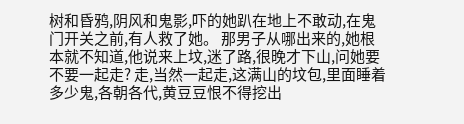树和昏鸦,阴风和鬼影,吓的她趴在地上不敢动,在鬼门开关之前,有人救了她。 那男子从哪出来的,她根本就不知道,他说来上坟,迷了路,很晚才下山,问她要不要一起走? 走,当然一起走,这满山的坟包,里面睡着多少鬼,各朝各代,黄豆豆恨不得挖出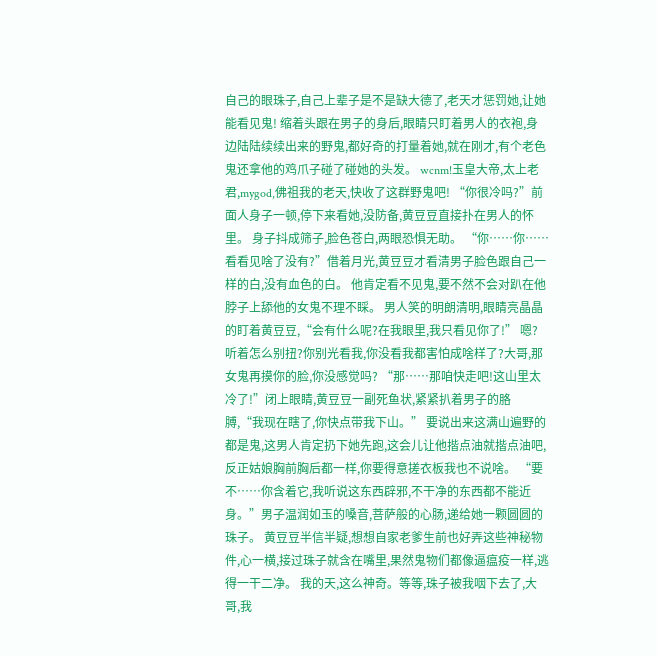自己的眼珠子,自己上辈子是不是缺大德了,老天才惩罚她,让她能看见鬼! 缩着头跟在男子的身后,眼睛只盯着男人的衣袍,身边陆陆续续出来的野鬼,都好奇的打量着她,就在刚才,有个老色鬼还拿他的鸡爪子碰了碰她的头发。 wcnm!玉皇大帝,太上老君,mygod,佛祖我的老天,快收了这群野鬼吧! “你很冷吗?”前面人身子一顿,停下来看她,没防备,黄豆豆直接扑在男人的怀里。 身子抖成筛子,脸色苍白,两眼恐惧无助。 “你……你……看看见啥了没有?”借着月光,黄豆豆才看清男子脸色跟自己一样的白,没有血色的白。 他肯定看不见鬼,要不然不会对趴在他脖子上舔他的女鬼不理不睬。 男人笑的明朗清明,眼睛亮晶晶的盯着黄豆豆,“会有什么呢?在我眼里,我只看见你了!” 嗯?听着怎么别扭?你别光看我,你没看我都害怕成啥样了?大哥,那女鬼再摸你的脸,你没感觉吗? “那……那咱快走吧!这山里太冷了!”闭上眼睛,黄豆豆一副死鱼状,紧紧扒着男子的胳膊,“我现在瞎了,你快点带我下山。” 要说出来这满山遍野的都是鬼,这男人肯定扔下她先跑,这会儿让他揩点油就揩点油吧,反正姑娘胸前胸后都一样,你要得意搓衣板我也不说啥。 “要不……你含着它,我听说这东西辟邪,不干净的东西都不能近身。”男子温润如玉的嗓音,菩萨般的心肠,递给她一颗圆圆的珠子。 黄豆豆半信半疑,想想自家老爹生前也好弄这些神秘物件,心一横,接过珠子就含在嘴里,果然鬼物们都像逼瘟疫一样,逃得一干二净。 我的天,这么神奇。等等,珠子被我咽下去了,大哥,我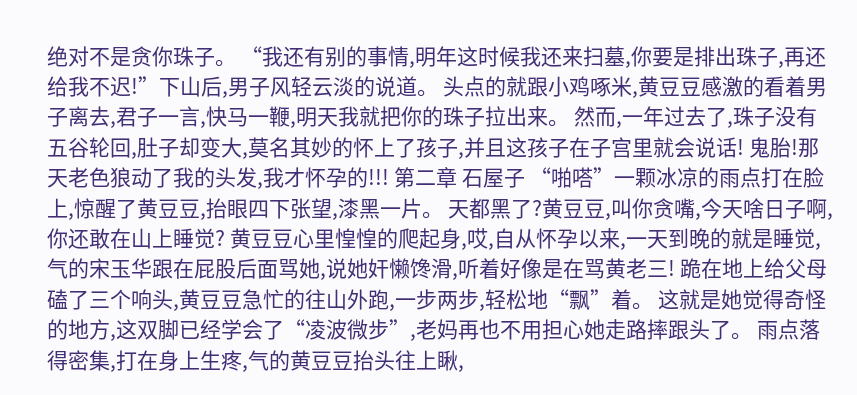绝对不是贪你珠子。 “我还有别的事情,明年这时候我还来扫墓,你要是排出珠子,再还给我不迟!”下山后,男子风轻云淡的说道。 头点的就跟小鸡啄米,黄豆豆感激的看着男子离去,君子一言,快马一鞭,明天我就把你的珠子拉出来。 然而,一年过去了,珠子没有五谷轮回,肚子却变大,莫名其妙的怀上了孩子,并且这孩子在子宫里就会说话! 鬼胎!那天老色狼动了我的头发,我才怀孕的!!! 第二章 石屋子 “啪嗒”一颗冰凉的雨点打在脸上,惊醒了黄豆豆,抬眼四下张望,漆黑一片。 天都黑了?黄豆豆,叫你贪嘴,今天啥日子啊,你还敢在山上睡觉? 黄豆豆心里惶惶的爬起身,哎,自从怀孕以来,一天到晚的就是睡觉,气的宋玉华跟在屁股后面骂她,说她奸懒馋滑,听着好像是在骂黄老三! 跪在地上给父母磕了三个响头,黄豆豆急忙的往山外跑,一步两步,轻松地“飘”着。 这就是她觉得奇怪的地方,这双脚已经学会了“凌波微步”,老妈再也不用担心她走路摔跟头了。 雨点落得密集,打在身上生疼,气的黄豆豆抬头往上瞅,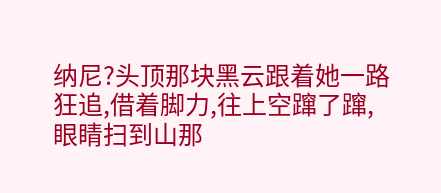纳尼?头顶那块黑云跟着她一路狂追,借着脚力,往上空蹿了蹿,眼睛扫到山那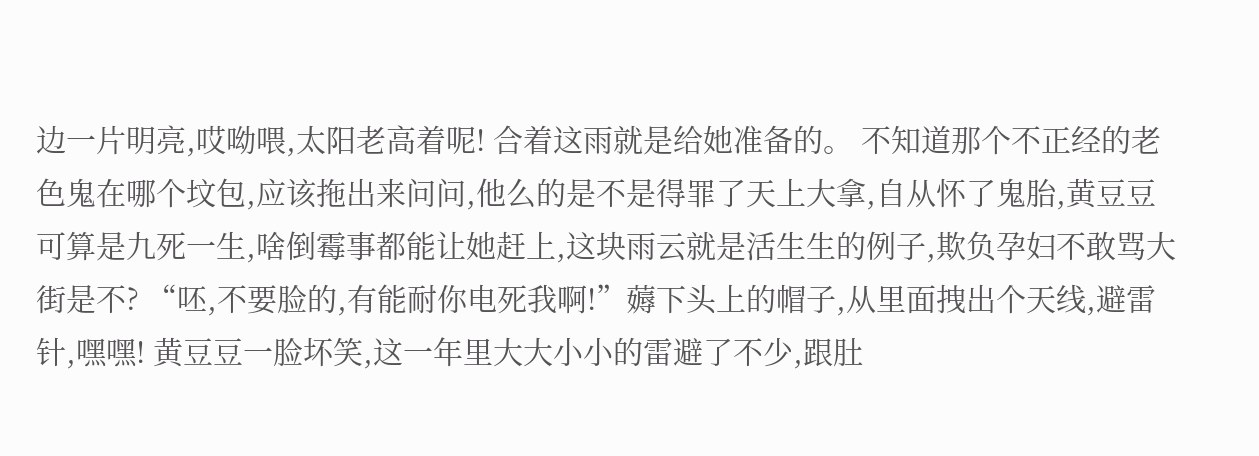边一片明亮,哎呦喂,太阳老高着呢! 合着这雨就是给她准备的。 不知道那个不正经的老色鬼在哪个坟包,应该拖出来问问,他么的是不是得罪了天上大拿,自从怀了鬼胎,黄豆豆可算是九死一生,啥倒霉事都能让她赶上,这块雨云就是活生生的例子,欺负孕妇不敢骂大街是不? “呸,不要脸的,有能耐你电死我啊!”薅下头上的帽子,从里面拽出个天线,避雷针,嘿嘿! 黄豆豆一脸坏笑,这一年里大大小小的雷避了不少,跟肚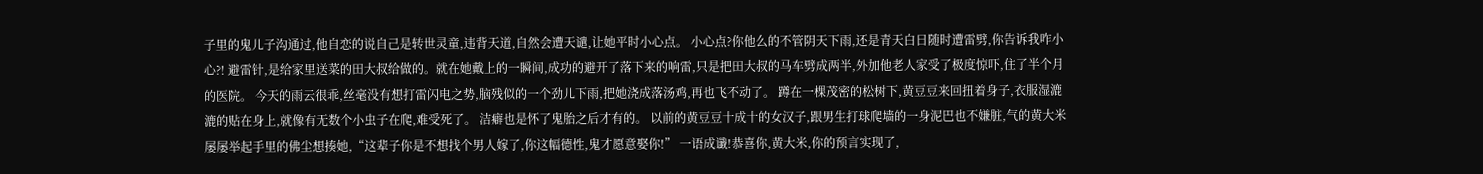子里的鬼儿子沟通过,他自恋的说自己是转世灵童,违背天道,自然会遭天谴,让她平时小心点。 小心点?你他么的不管阴天下雨,还是青天白日随时遭雷劈,你告诉我咋小心?! 避雷针,是给家里送菜的田大叔给做的。就在她戴上的一瞬间,成功的避开了落下来的响雷,只是把田大叔的马车劈成两半,外加他老人家受了极度惊吓,住了半个月的医院。 今天的雨云很乖,丝毫没有想打雷闪电之势,脑残似的一个劲儿下雨,把她浇成落汤鸡,再也飞不动了。 蹲在一棵茂密的松树下,黄豆豆来回扭着身子,衣服湿漉漉的贴在身上,就像有无数个小虫子在爬,难受死了。 洁癖也是怀了鬼胎之后才有的。 以前的黄豆豆十成十的女汉子,跟男生打球爬墙的一身泥巴也不嫌脏,气的黄大米屡屡举起手里的佛尘想揍她,“这辈子你是不想找个男人嫁了,你这幅德性,鬼才愿意娶你!” 一语成谶!恭喜你,黄大米,你的预言实现了,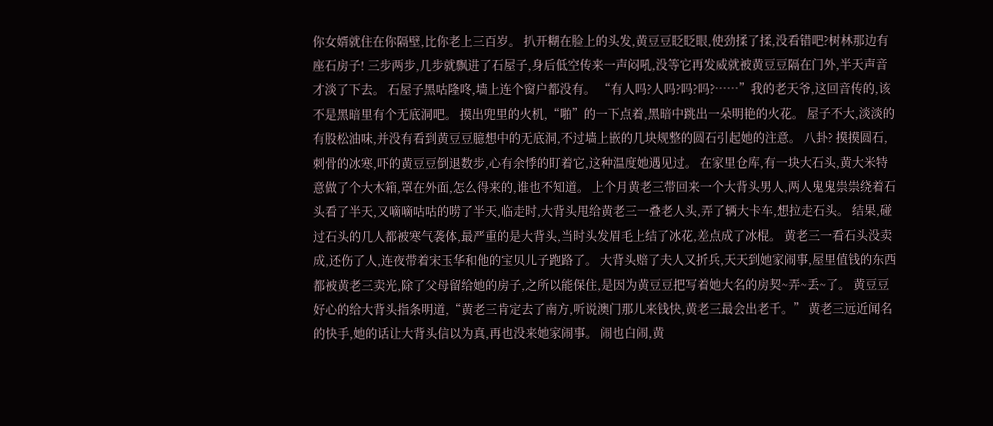你女婿就住在你隔壁,比你老上三百岁。 扒开糊在脸上的头发,黄豆豆眨眨眼,使劲揉了揉,没看错吧?树林那边有座石房子! 三步两步,几步就飘进了石屋子,身后低空传来一声闷吼,没等它再发威就被黄豆豆隔在门外,半天声音才淡了下去。 石屋子黑咕隆咚,墙上连个窗户都没有。 “有人吗?人吗?吗?吗?……”我的老天爷,这回音传的,该不是黑暗里有个无底洞吧。 摸出兜里的火机,“啪”的一下点着,黑暗中跳出一朵明艳的火花。 屋子不大,淡淡的有股松油味,并没有看到黄豆豆臆想中的无底洞,不过墙上嵌的几块规整的圆石引起她的注意。 八卦? 摸摸圆石,刺骨的冰寒,吓的黄豆豆倒退数步,心有余悸的盯着它,这种温度她遇见过。 在家里仓库,有一块大石头,黄大米特意做了个大木箱,罩在外面,怎么得来的,谁也不知道。 上个月黄老三带回来一个大背头男人,两人鬼鬼祟祟绕着石头看了半天,又嘀嘀咕咕的唠了半天,临走时,大背头甩给黄老三一叠老人头,弄了辆大卡车,想拉走石头。 结果,碰过石头的几人都被寒气袭体,最严重的是大背头,当时头发眉毛上结了冰花,差点成了冰棍。 黄老三一看石头没卖成,还伤了人,连夜带着宋玉华和他的宝贝儿子跑路了。 大背头赔了夫人又折兵,天天到她家闹事,屋里值钱的东西都被黄老三卖光,除了父母留给她的房子,之所以能保住,是因为黄豆豆把写着她大名的房契~弄~丢~了。 黄豆豆好心的给大背头指条明道,“黄老三肯定去了南方,听说澳门那儿来钱快,黄老三最会出老千。” 黄老三远近闻名的快手,她的话让大背头信以为真,再也没来她家闹事。 闹也白闹,黄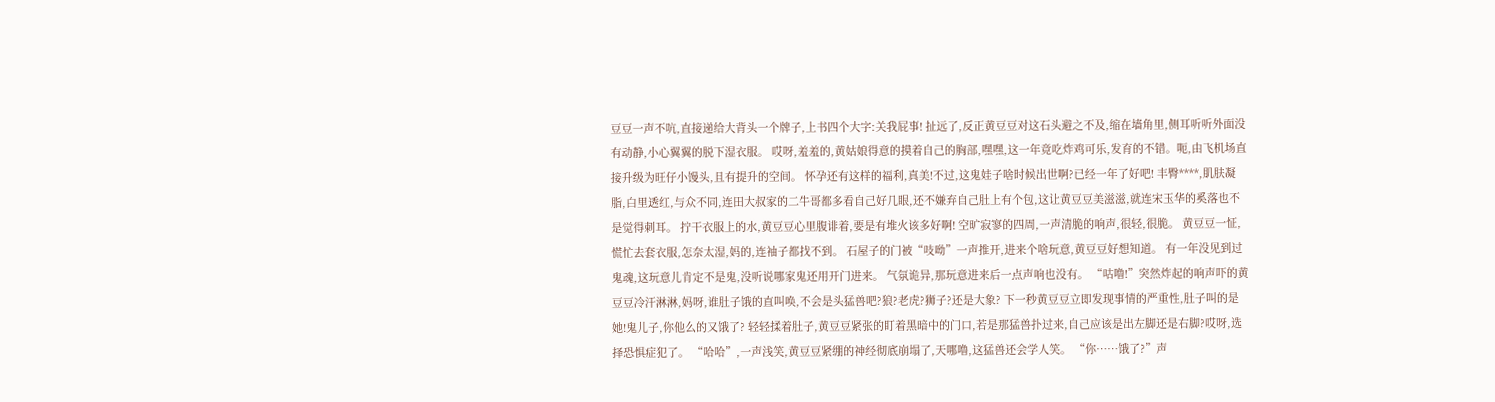豆豆一声不吭,直接递给大背头一个牌子,上书四个大字:关我屁事! 扯远了,反正黄豆豆对这石头避之不及,缩在墙角里,侧耳听听外面没有动静,小心翼翼的脱下湿衣服。 哎呀,羞羞的,黄姑娘得意的摸着自己的胸部,嘿嘿,这一年竟吃炸鸡可乐,发育的不错。呃,由飞机场直接升级为旺仔小馒头,且有提升的空间。 怀孕还有这样的福利,真美!不过,这鬼娃子啥时候出世啊?已经一年了好吧! 丰臀****,肌肤凝脂,白里透红,与众不同,连田大叔家的二牛哥都多看自己好几眼,还不嫌弃自己肚上有个包,这让黄豆豆美滋滋,就连宋玉华的奚落也不是觉得刺耳。 拧干衣服上的水,黄豆豆心里腹诽着,要是有堆火该多好啊! 空旷寂寥的四周,一声清脆的响声,很轻,很脆。 黄豆豆一怔,慌忙去套衣服,怎奈太湿,妈的,连袖子都找不到。 石屋子的门被“吱呦”一声推开,进来个啥玩意,黄豆豆好想知道。 有一年没见到过鬼魂,这玩意儿肯定不是鬼,没听说哪家鬼还用开门进来。 气氛诡异,那玩意进来后一点声响也没有。 “咕噜!”突然炸起的响声吓的黄豆豆冷汗淋淋,妈呀,谁肚子饿的直叫唤,不会是头猛兽吧?狼?老虎?狮子?还是大象? 下一秒黄豆豆立即发现事情的严重性,肚子叫的是她!鬼儿子,你他么的又饿了? 轻轻揉着肚子,黄豆豆紧张的盯着黑暗中的门口,若是那猛兽扑过来,自己应该是出左脚还是右脚?哎呀,选择恐惧症犯了。 “哈哈”,一声浅笑,黄豆豆紧绷的神经彻底崩塌了,天哪噜,这猛兽还会学人笑。 “你……饿了?”声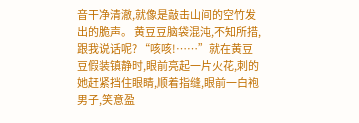音干净清澈,就像是敲击山间的空竹发出的脆声。 黄豆豆脑袋混沌,不知所措,跟我说话呢? “咳咳!……”就在黄豆豆假装镇静时,眼前亮起一片火花,刺的她赶紧挡住眼睛,顺着指缝,眼前一白袍男子,笑意盈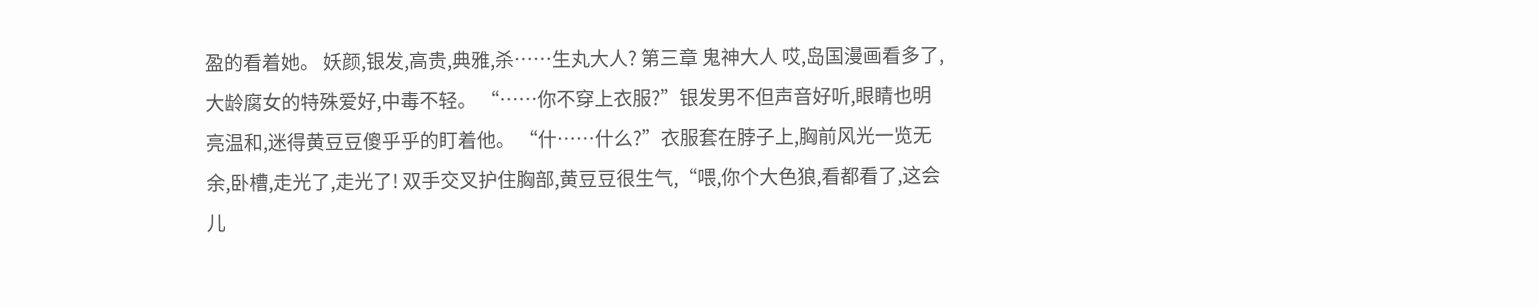盈的看着她。 妖颜,银发,高贵,典雅,杀……生丸大人? 第三章 鬼神大人 哎,岛国漫画看多了,大龄腐女的特殊爱好,中毒不轻。 “……你不穿上衣服?”银发男不但声音好听,眼睛也明亮温和,迷得黄豆豆傻乎乎的盯着他。 “什……什么?”衣服套在脖子上,胸前风光一览无余,卧槽,走光了,走光了! 双手交叉护住胸部,黄豆豆很生气,“喂,你个大色狼,看都看了,这会儿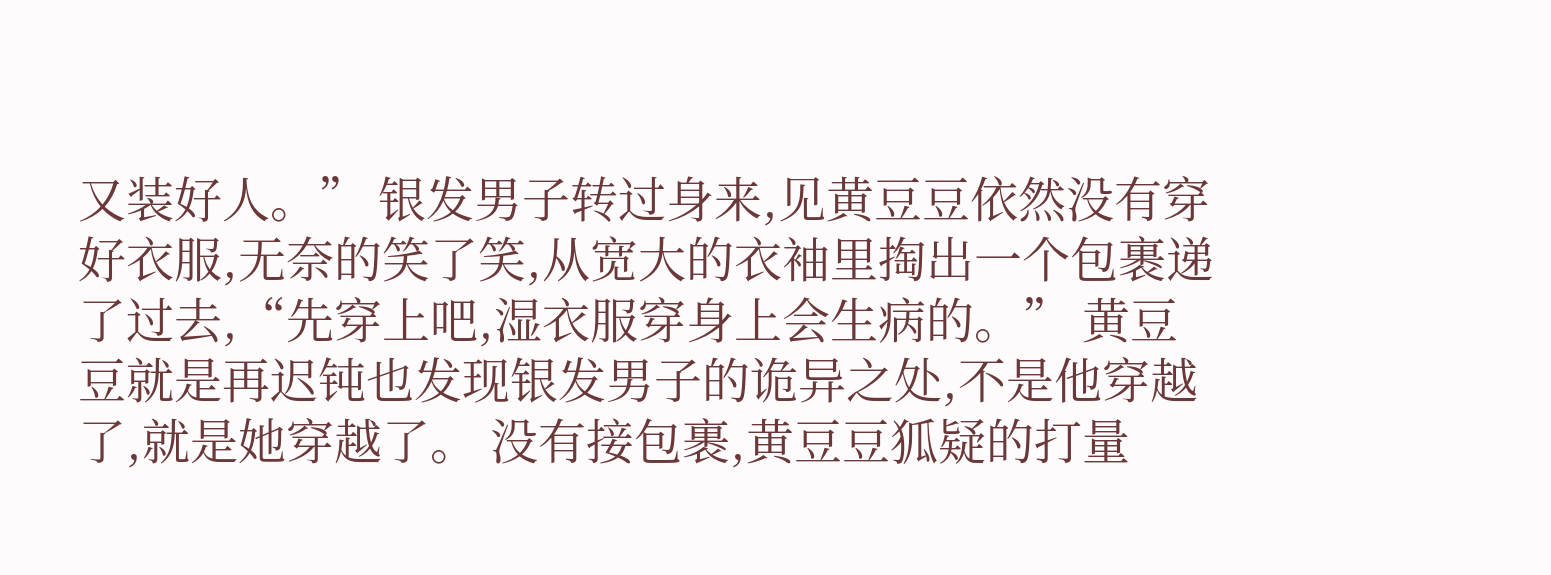又装好人。” 银发男子转过身来,见黄豆豆依然没有穿好衣服,无奈的笑了笑,从宽大的衣袖里掏出一个包裹递了过去,“先穿上吧,湿衣服穿身上会生病的。” 黄豆豆就是再迟钝也发现银发男子的诡异之处,不是他穿越了,就是她穿越了。 没有接包裹,黄豆豆狐疑的打量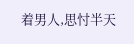着男人,思忖半天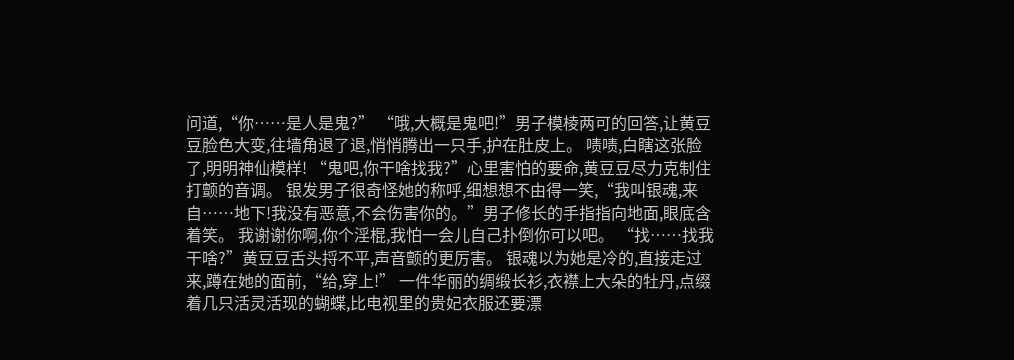问道,“你……是人是鬼?” “哦,大概是鬼吧!”男子模棱两可的回答,让黄豆豆脸色大变,往墙角退了退,悄悄腾出一只手,护在肚皮上。 啧啧,白瞎这张脸了,明明神仙模样! “鬼吧,你干啥找我?”心里害怕的要命,黄豆豆尽力克制住打颤的音调。 银发男子很奇怪她的称呼,细想想不由得一笑,“我叫银魂,来自……地下!我没有恶意,不会伤害你的。”男子修长的手指指向地面,眼底含着笑。 我谢谢你啊,你个淫棍,我怕一会儿自己扑倒你可以吧。 “找……找我干啥?”黄豆豆舌头捋不平,声音颤的更厉害。 银魂以为她是冷的,直接走过来,蹲在她的面前,“给,穿上!” 一件华丽的绸缎长衫,衣襟上大朵的牡丹,点缀着几只活灵活现的蝴蝶,比电视里的贵妃衣服还要漂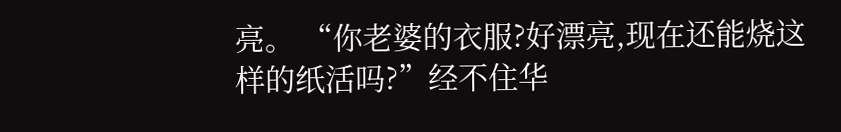亮。 “你老婆的衣服?好漂亮,现在还能烧这样的纸活吗?”经不住华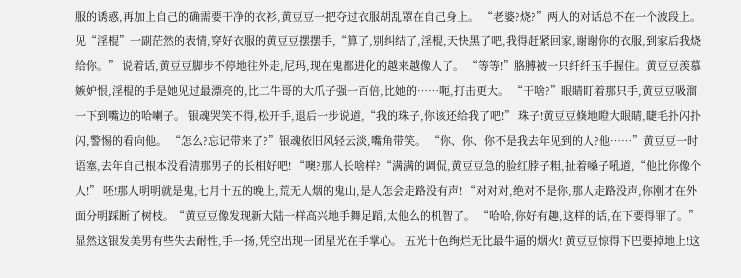服的诱惑,再加上自己的确需要干净的衣衫,黄豆豆一把夺过衣服胡乱罩在自己身上。 “老婆?烧?”两人的对话总不在一个波段上。 见“淫棍”一副茫然的表情,穿好衣服的黄豆豆摆摆手,“算了,别纠结了,淫棍,天快黑了吧,我得赶紧回家,谢谢你的衣服,到家后我烧给你。” 说着话,黄豆豆脚步不停地往外走,尼玛,现在鬼都进化的越来越像人了。 “等等!”胳膊被一只纤纤玉手握住。黄豆豆羡慕嫉妒恨,淫棍的手是她见过最漂亮的,比二牛哥的大爪子强一百倍,比她的……呃,打击更大。 “干啥?”眼睛盯着那只手,黄豆豆吸溜一下到嘴边的哈喇子。 银魂哭笑不得,松开手,退后一步说道,“我的珠子,你该还给我了吧!” 珠子!黄豆豆倏地瞪大眼睛,睫毛扑闪扑闪,警惕的看向他。 “怎么?忘记带来了?”银魂依旧风轻云淡,嘴角带笑。 “你、你、你不是我去年见到的人?他……”黄豆豆一时语塞,去年自己根本没看清那男子的长相好吧! “噢?那人长啥样?“满满的调侃,黄豆豆急的脸红脖子粗,扯着嗓子吼道,“他比你像个人!” 呸!那人明明就是鬼,七月十五的晚上,荒无人烟的鬼山,是人怎会走路没有声! “对对对,绝对不是你,那人走路没声,你刚才在外面分明踩断了树枝。“黄豆豆像发现新大陆一样高兴地手舞足蹈,太他么的机智了。 “哈哈,你好有趣,这样的话,在下要得罪了。”显然这银发美男有些失去耐性,手一扬,凭空出现一团星光在手掌心。 五光十色绚烂无比最牛逼的烟火! 黄豆豆惊得下巴要掉地上!这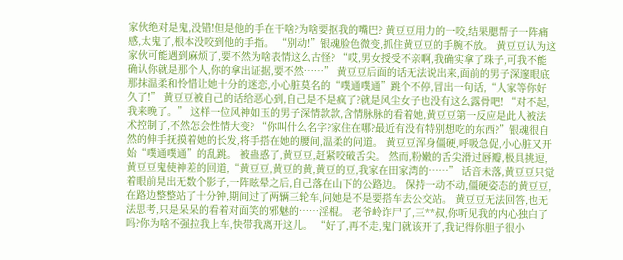家伙绝对是鬼,没错!但是他的手在干啥?为啥要抠我的嘴巴? 黄豆豆用力的一咬,结果腮帮子一阵痛感,太鬼了,根本没咬到他的手指。 “别动!”银魂脸色微变,抓住黄豆豆的手腕不放。 黄豆豆认为这家伙可能遇到麻烦了,要不然为啥表情这么古怪? “哎,男女授受不亲啊,我确实拿了珠子,可我不能确认你就是那个人,你的拿出证据,要不然……” 黄豆豆后面的话无法说出来,面前的男子深邃眼底那抹温柔和怜惜让她十分的迷恋,小心脏莫名的“噗通噗通”跳个不停,冒出一句话,“人家等你好久了!” 黄豆豆被自己的话给恶心到,自己是不是疯了?就是风尘女子也没有这么露骨吧! “对不起,我来晚了。” 这样一位风神如玉的男子深情款款,含情脉脉的看着她,黄豆豆第一反应是此人被法术控制了,不然怎会性情大变? “你叫什么名字?家住在哪?最近有没有特别想吃的东西?”银魂很自然的伸手抚摸着她的长发,将手搭在她的腰间,温柔的问道。 黄豆豆浑身僵硬,呼吸急促,小心脏又开始“噗通噗通”的乱跳。 被蛊惑了,黄豆豆,赶紧咬破舌尖。 然而,粉嫩的舌尖滑过唇瓣,极具挑逗,黄豆豆鬼使神差的回道,“黄豆豆,黄豆的黄,黄豆的豆,我家在田家湾的……” 话音未落,黄豆豆只觉着眼前晃出无数个影子,一阵眩晕之后,自己落在山下的公路边。 保持一动不动,僵硬姿态的黄豆豆,在路边整整站了十分钟,期间过了两辆三轮车,问她是不是要搭车去公交站。 黄豆豆无法回答,也无法思考,只是呆呆的看着对面笑的邪魅的……淫棍。 老爷岭诈尸了,三**叔,你听见我的内心独白了吗?你为啥不强拉我上车,快带我离开这儿。 “好了,再不走,鬼门就该开了,我记得你胆子很小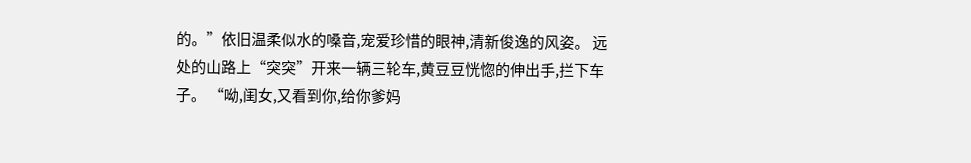的。”依旧温柔似水的嗓音,宠爱珍惜的眼神,清新俊逸的风姿。 远处的山路上“突突”开来一辆三轮车,黄豆豆恍惚的伸出手,拦下车子。 “呦,闺女,又看到你,给你爹妈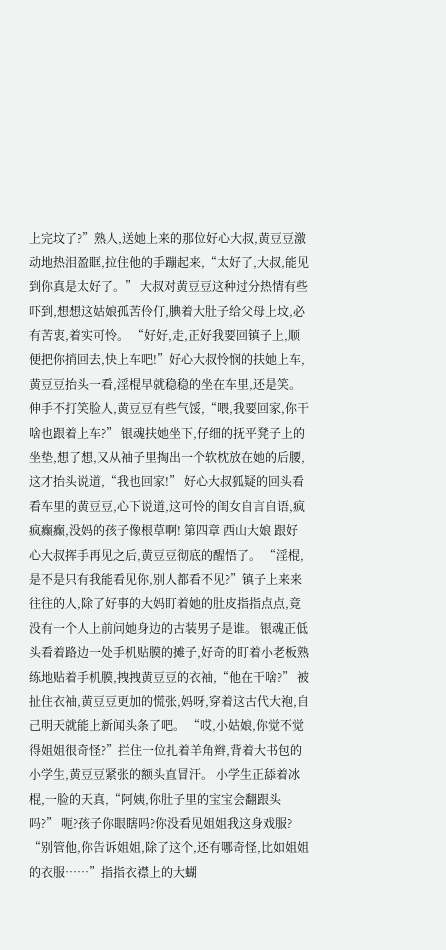上完坟了?”熟人,送她上来的那位好心大叔,黄豆豆激动地热泪盈眶,拉住他的手蹦起来,“太好了,大叔,能见到你真是太好了。” 大叔对黄豆豆这种过分热情有些吓到,想想这姑娘孤苦伶仃,腆着大肚子给父母上坟,必有苦衷,着实可怜。 “好好,走,正好我要回镇子上,顺便把你捎回去,快上车吧!”好心大叔怜悯的扶她上车,黄豆豆抬头一看,淫棍早就稳稳的坐在车里,还是笑。 伸手不打笑脸人,黄豆豆有些气馁,“喂,我要回家,你干啥也跟着上车?” 银魂扶她坐下,仔细的抚平凳子上的坐垫,想了想,又从袖子里掏出一个软枕放在她的后腰,这才抬头说道,“我也回家!” 好心大叔狐疑的回头看看车里的黄豆豆,心下说道,这可怜的闺女自言自语,疯疯癫癫,没妈的孩子像根草啊! 第四章 西山大娘 跟好心大叔挥手再见之后,黄豆豆彻底的醒悟了。 “淫棍,是不是只有我能看见你,别人都看不见?”镇子上来来往往的人,除了好事的大妈盯着她的肚皮指指点点,竟没有一个人上前问她身边的古装男子是谁。 银魂正低头看着路边一处手机贴膜的摊子,好奇的盯着小老板熟练地贴着手机膜,拽拽黄豆豆的衣袖,“他在干啥?” 被扯住衣袖,黄豆豆更加的慌张,妈呀,穿着这古代大袍,自己明天就能上新闻头条了吧。 “哎,小姑娘,你觉不觉得姐姐很奇怪?”拦住一位扎着羊角辫,背着大书包的小学生,黄豆豆紧张的额头直冒汗。 小学生正舔着冰棍,一脸的天真,“阿姨,你肚子里的宝宝会翻跟头吗?” 呃?孩子你眼瞎吗?你没看见姐姐我这身戏服? “别管他,你告诉姐姐,除了这个,还有哪奇怪,比如姐姐的衣服……”指指衣襟上的大蝴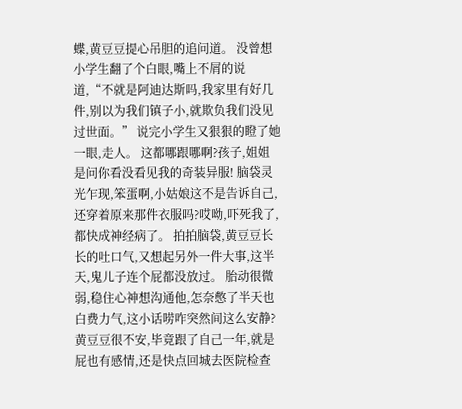蝶,黄豆豆提心吊胆的追问道。 没曾想小学生翻了个白眼,嘴上不屑的说道,“不就是阿迪达斯吗,我家里有好几件,别以为我们镇子小,就欺负我们没见过世面。” 说完小学生又狠狠的瞪了她一眼,走人。 这都哪跟哪啊?孩子,姐姐是问你看没看见我的奇装异服! 脑袋灵光乍现,笨蛋啊,小姑娘这不是告诉自己,还穿着原来那件衣服吗?哎呦,吓死我了,都快成神经病了。 拍拍脑袋,黄豆豆长长的吐口气,又想起另外一件大事,这半天,鬼儿子连个屁都没放过。 胎动很微弱,稳住心神想沟通他,怎奈憋了半天也白费力气,这小话唠咋突然间这么安静? 黄豆豆很不安,毕竟跟了自己一年,就是屁也有感情,还是快点回城去医院检查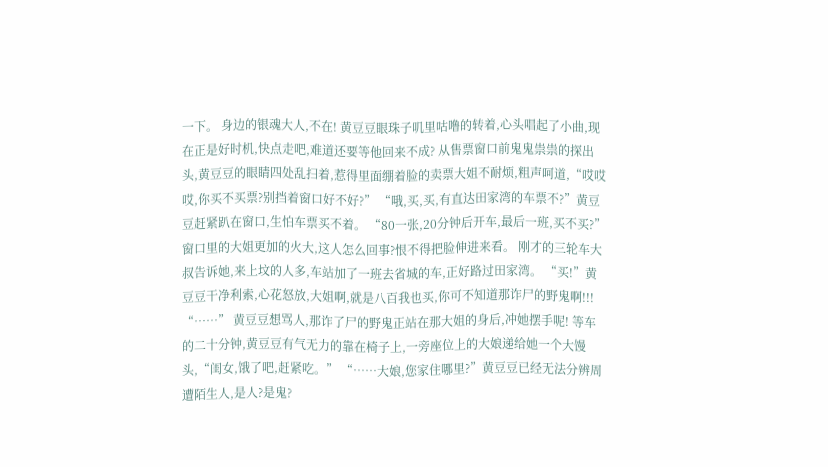一下。 身边的银魂大人,不在! 黄豆豆眼珠子叽里咕噜的转着,心头唱起了小曲,现在正是好时机,快点走吧,难道还要等他回来不成? 从售票窗口前鬼鬼祟祟的探出头,黄豆豆的眼睛四处乱扫着,惹得里面绷着脸的卖票大姐不耐烦,粗声呵道,“哎哎哎,你买不买票?别挡着窗口好不好?” “哦,买,买,有直达田家湾的车票不?”黄豆豆赶紧趴在窗口,生怕车票买不着。 “80一张,20分钟后开车,最后一班,买不买?”窗口里的大姐更加的火大,这人怎么回事?恨不得把脸伸进来看。 刚才的三轮车大叔告诉她,来上坟的人多,车站加了一班去省城的车,正好路过田家湾。 “买!”黄豆豆干净利索,心花怒放,大姐啊,就是八百我也买,你可不知道那诈尸的野鬼啊!!! “……” 黄豆豆想骂人,那诈了尸的野鬼正站在那大姐的身后,冲她摆手呢! 等车的二十分钟,黄豆豆有气无力的靠在椅子上,一旁座位上的大娘递给她一个大馒头,“闺女,饿了吧,赶紧吃。” “……大娘,您家住哪里?”黄豆豆已经无法分辨周遭陌生人,是人?是鬼?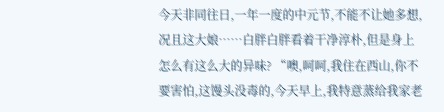今天非同往日,一年一度的中元节,不能不让她多想,况且这大娘……白胖白胖看着干净淳朴,但是身上怎么有这么大的异味? “噢,呵呵,我住在西山,你不要害怕,这馒头没毒的,今天早上,我特意蒸给我家老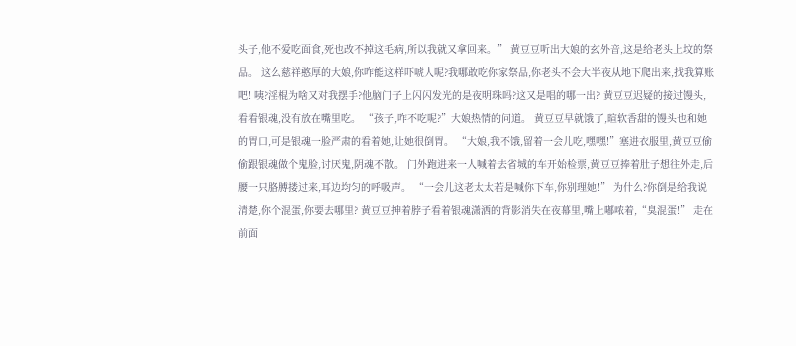头子,他不爱吃面食,死也改不掉这毛病,所以我就又拿回来。” 黄豆豆听出大娘的玄外音,这是给老头上坟的祭品。 这么慈祥憨厚的大娘,你咋能这样吓唬人呢?我哪敢吃你家祭品,你老头不会大半夜从地下爬出来,找我算账吧! 咦?淫棍为啥又对我摆手?他脑门子上闪闪发光的是夜明珠吗?这又是唱的哪一出? 黄豆豆迟疑的接过馒头,看看银魂,没有放在嘴里吃。 “孩子,咋不吃呢?”大娘热情的问道。 黄豆豆早就饿了,暄软香甜的馒头也和她的胃口,可是银魂一脸严肃的看着她,让她很倒胃。 “大娘,我不饿,留着一会儿吃,嘿嘿!”塞进衣服里,黄豆豆偷偷跟银魂做个鬼脸,讨厌鬼,阴魂不散。 门外跑进来一人喊着去省城的车开始检票,黄豆豆捧着肚子想往外走,后腰一只胳膊搂过来,耳边均匀的呼吸声。 “一会儿这老太太若是喊你下车,你别理她!” 为什么?你倒是给我说清楚,你个混蛋,你要去哪里? 黄豆豆抻着脖子看着银魂潇洒的背影消失在夜幕里,嘴上嘟哝着,“臭混蛋!” 走在前面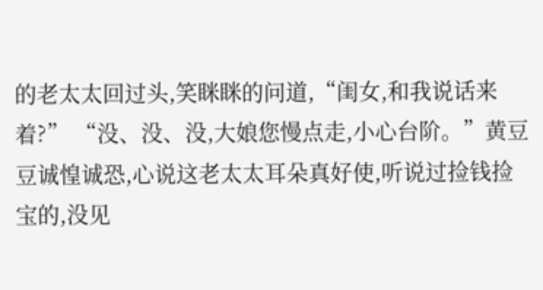的老太太回过头,笑眯眯的问道,“闺女,和我说话来着?” “没、没、没,大娘您慢点走,小心台阶。”黄豆豆诚惶诚恐,心说这老太太耳朵真好使,听说过捡钱捡宝的,没见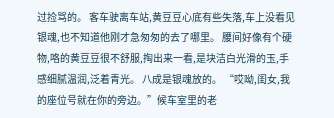过捡骂的。 客车驶离车站,黄豆豆心底有些失落,车上没看见银魂,也不知道他刚才急匆匆的去了哪里。 腰间好像有个硬物,咯的黄豆豆很不舒服,掏出来一看,是块洁白光滑的玉,手感细腻温润,泛着青光。 八成是银魂放的。 “哎呦,闺女,我的座位号就在你的旁边。”候车室里的老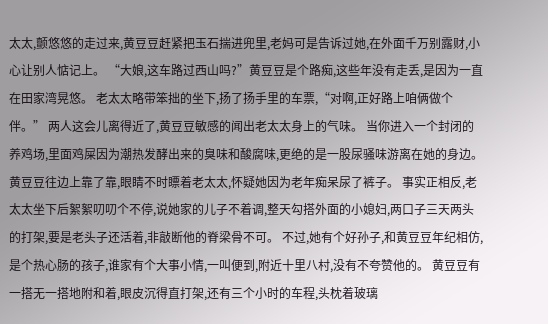太太,颤悠悠的走过来,黄豆豆赶紧把玉石揣进兜里,老妈可是告诉过她,在外面千万别露财,小心让别人惦记上。 “大娘,这车路过西山吗?”黄豆豆是个路痴,这些年没有走丢,是因为一直在田家湾晃悠。 老太太略带笨拙的坐下,扬了扬手里的车票,“对啊,正好路上咱俩做个伴。” 两人这会儿离得近了,黄豆豆敏感的闻出老太太身上的气味。 当你进入一个封闭的养鸡场,里面鸡屎因为潮热发酵出来的臭味和酸腐味,更绝的是一股尿骚味游离在她的身边。 黄豆豆往边上靠了靠,眼睛不时瞟着老太太,怀疑她因为老年痴呆尿了裤子。 事实正相反,老太太坐下后絮絮叨叨个不停,说她家的儿子不着调,整天勾搭外面的小媳妇,两口子三天两头的打架,要是老头子还活着,非敲断他的脊梁骨不可。 不过,她有个好孙子,和黄豆豆年纪相仿,是个热心肠的孩子,谁家有个大事小情,一叫便到,附近十里八村,没有不夸赞他的。 黄豆豆有一搭无一搭地附和着,眼皮沉得直打架,还有三个小时的车程,头枕着玻璃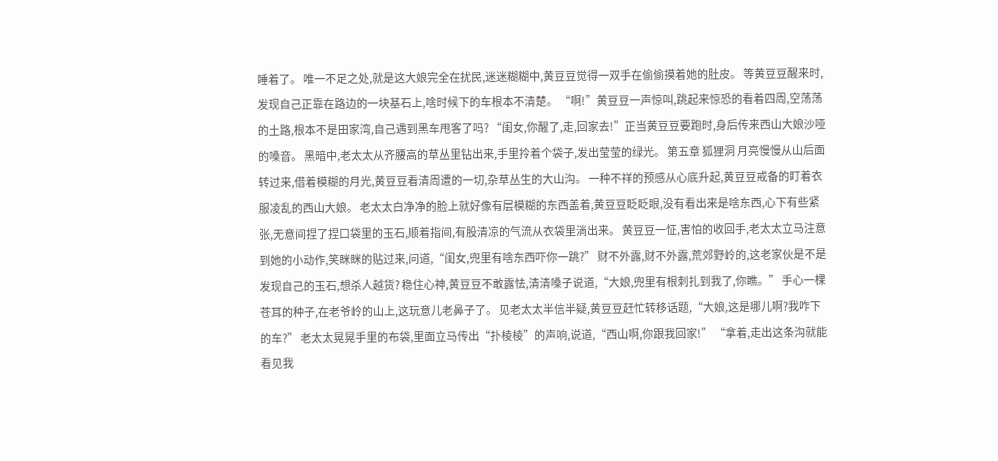睡着了。 唯一不足之处,就是这大娘完全在扰民,迷迷糊糊中,黄豆豆觉得一双手在偷偷摸着她的肚皮。 等黄豆豆醒来时,发现自己正靠在路边的一块基石上,啥时候下的车根本不清楚。 “啊!”黄豆豆一声惊叫,跳起来惊恐的看着四周,空荡荡的土路,根本不是田家湾,自己遇到黑车甩客了吗? “闺女,你醒了,走,回家去!”正当黄豆豆要跑时,身后传来西山大娘沙哑的嗓音。 黑暗中,老太太从齐腰高的草丛里钻出来,手里拎着个袋子,发出莹莹的绿光。 第五章 狐狸洞 月亮慢慢从山后面转过来,借着模糊的月光,黄豆豆看清周遭的一切,杂草丛生的大山沟。 一种不祥的预感从心底升起,黄豆豆戒备的盯着衣服凌乱的西山大娘。 老太太白净净的脸上就好像有层模糊的东西盖着,黄豆豆眨眨眼,没有看出来是啥东西,心下有些紧张,无意间捏了捏口袋里的玉石,顺着指间,有股清凉的气流从衣袋里淌出来。 黄豆豆一怔,害怕的收回手,老太太立马注意到她的小动作,笑眯眯的贴过来,问道,“闺女,兜里有啥东西吓你一跳?” 财不外露,财不外露,荒郊野岭的,这老家伙是不是发现自己的玉石,想杀人越货? 稳住心神,黄豆豆不敢露怯,清清嗓子说道,“大娘,兜里有根刺扎到我了,你瞧。” 手心一棵苍耳的种子,在老爷岭的山上,这玩意儿老鼻子了。 见老太太半信半疑,黄豆豆赶忙转移话题,“大娘,这是哪儿啊?我咋下的车?” 老太太晃晃手里的布袋,里面立马传出“扑棱棱”的声响,说道,“西山啊,你跟我回家!” “拿着,走出这条沟就能看见我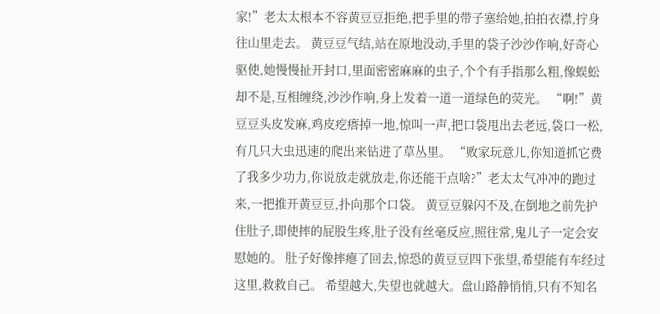家!”老太太根本不容黄豆豆拒绝,把手里的带子塞给她,拍拍衣襟,拧身往山里走去。 黄豆豆气结,站在原地没动,手里的袋子沙沙作响,好奇心驱使,她慢慢扯开封口,里面密密麻麻的虫子,个个有手指那么粗,像蜈蚣却不是,互相缠绕,沙沙作响,身上发着一道一道绿色的荧光。 “啊!”黄豆豆头皮发麻,鸡皮疙瘩掉一地,惊叫一声,把口袋甩出去老远,袋口一松,有几只大虫迅速的爬出来钻进了草丛里。 “败家玩意儿,你知道抓它费了我多少功力,你说放走就放走,你还能干点啥?”老太太气冲冲的跑过来,一把推开黄豆豆,扑向那个口袋。 黄豆豆躲闪不及,在倒地之前先护住肚子,即使摔的屁股生疼,肚子没有丝毫反应,照往常,鬼儿子一定会安慰她的。 肚子好像摔瘪了回去,惊恐的黄豆豆四下张望,希望能有车经过这里,救救自己。 希望越大,失望也就越大。盘山路静悄悄,只有不知名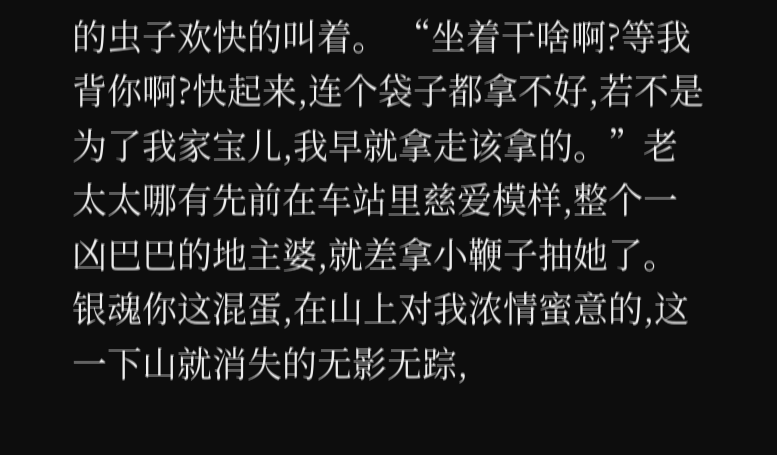的虫子欢快的叫着。 “坐着干啥啊?等我背你啊?快起来,连个袋子都拿不好,若不是为了我家宝儿,我早就拿走该拿的。”老太太哪有先前在车站里慈爱模样,整个一凶巴巴的地主婆,就差拿小鞭子抽她了。 银魂你这混蛋,在山上对我浓情蜜意的,这一下山就消失的无影无踪,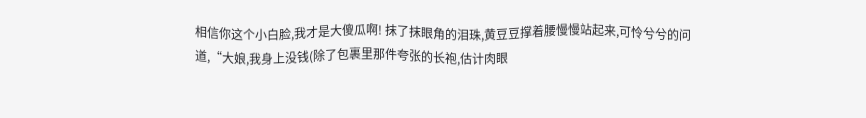相信你这个小白脸,我才是大傻瓜啊! 抹了抹眼角的泪珠,黄豆豆撑着腰慢慢站起来,可怜兮兮的问道,“大娘,我身上没钱(除了包裹里那件夸张的长袍,估计肉眼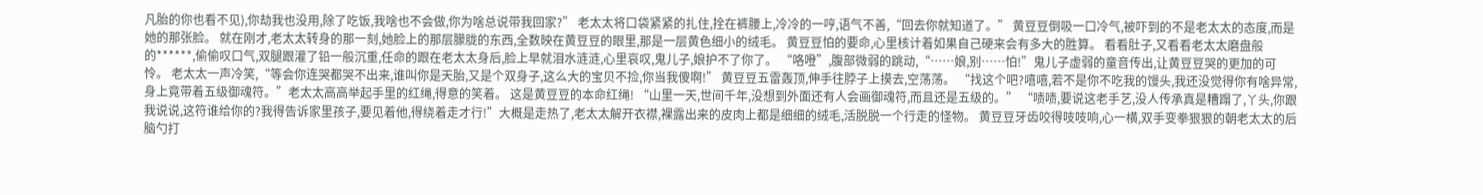凡胎的你也看不见),你劫我也没用,除了吃饭,我啥也不会做,你为啥总说带我回家?” 老太太将口袋紧紧的扎住,拴在裤腰上,冷冷的一哼,语气不善,“回去你就知道了。” 黄豆豆倒吸一口冷气,被吓到的不是老太太的态度,而是她的那张脸。 就在刚才,老太太转身的那一刻,她脸上的那层朦胧的东西,全数映在黄豆豆的眼里,那是一层黄色细小的绒毛。 黄豆豆怕的要命,心里核计着如果自己硬来会有多大的胜算。 看看肚子,又看看老太太磨盘般的******,偷偷叹口气,双腿跟灌了铅一般沉重,任命的跟在老太太身后,脸上早就泪水涟涟,心里哀叹,鬼儿子,娘护不了你了。 “咯噔”,腹部微弱的跳动,“……娘,别……怕!”鬼儿子虚弱的童音传出,让黄豆豆哭的更加的可怜。 老太太一声冷笑,“等会你连哭都哭不出来,谁叫你是天胎,又是个双身子,这么大的宝贝不捡,你当我傻啊!” 黄豆豆五雷轰顶,伸手往脖子上摸去,空荡荡。 “找这个吧?嘻嘻,若不是你不吃我的馒头,我还没觉得你有啥异常,身上竟带着五级御魂符。”老太太高高举起手里的红绳,得意的笑着。 这是黄豆豆的本命红绳! “山里一天,世间千年,没想到外面还有人会画御魂符,而且还是五级的。” “啧啧,要说这老手艺,没人传承真是糟蹋了,丫头,你跟我说说,这符谁给你的?我得告诉家里孩子,要见着他,得绕着走才行!”大概是走热了,老太太解开衣襟,裸露出来的皮肉上都是细细的绒毛,活脱脱一个行走的怪物。 黄豆豆牙齿咬得吱吱响,心一横,双手变拳狠狠的朝老太太的后脑勺打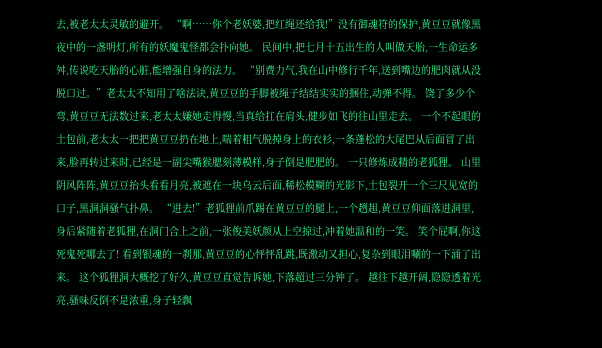去,被老太太灵敏的避开。 “啊……你个老妖婆,把红绳还给我!”没有御魂符的保护,黄豆豆就像黑夜中的一盏明灯,所有的妖魔鬼怪都会扑向她。 民间中,把七月十五出生的人叫做天胎,一生命运多舛,传说吃天胎的心脏,能增强自身的法力。 “别费力气,我在山中修行千年,送到嘴边的肥肉就从没脱口过。”老太太不知用了啥法诀,黄豆豆的手脚被绳子结结实实的捆住,动弹不得。 饶了多少个弯,黄豆豆无法数过来,老太太嫌她走得慢,当真给扛在肩头,健步如飞的往山里走去。 一个不起眼的土包前,老太太一把把黄豆豆扔在地上,喘着粗气脱掉身上的衣衫,一条蓬松的大尾巴从后面冒了出来,脸再转过来时,已经是一副尖嘴猴腮刻薄模样,身子倒是肥肥的。 一只修炼成精的老狐狸。 山里阴风阵阵,黄豆豆抬头看看月亮,被遮在一块乌云后面,稀松模糊的光影下,土包裂开一个三尺见宽的口子,黑洞洞骚气扑鼻。 “进去!”老狐狸前爪踢在黄豆豆的腿上,一个趔趄,黄豆豆仰面落进洞里,身后紧随着老狐狸,在洞门合上之前,一张俊美妖颜从上空掠过,冲着她温和的一笑。 笑个屁啊,你这死鬼死哪去了! 看到银魂的一刹那,黄豆豆的心怦怦乱跳,既激动又担心,复杂到眼泪唰的一下涌了出来。 这个狐狸洞大概挖了好久,黄豆豆直觉告诉她,下落超过三分钟了。 越往下越开阔,隐隐透着光亮,骚味反倒不是浓重,身子轻飘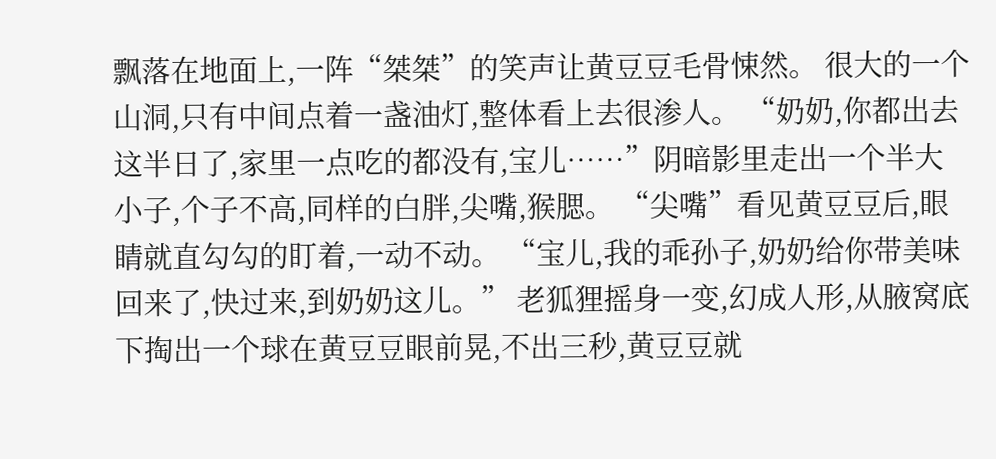飘落在地面上,一阵“桀桀”的笑声让黄豆豆毛骨悚然。 很大的一个山洞,只有中间点着一盏油灯,整体看上去很渗人。 “奶奶,你都出去这半日了,家里一点吃的都没有,宝儿……”阴暗影里走出一个半大小子,个子不高,同样的白胖,尖嘴,猴腮。 “尖嘴”看见黄豆豆后,眼睛就直勾勾的盯着,一动不动。 “宝儿,我的乖孙子,奶奶给你带美味回来了,快过来,到奶奶这儿。” 老狐狸摇身一变,幻成人形,从腋窝底下掏出一个球在黄豆豆眼前晃,不出三秒,黄豆豆就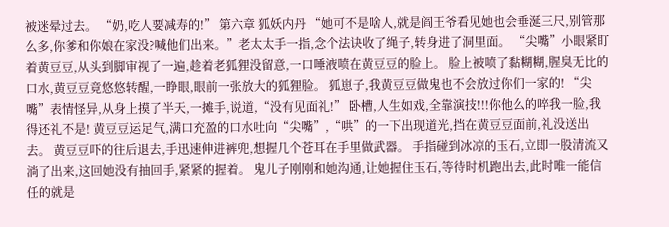被迷晕过去。 “奶,吃人要减寿的!” 第六章 狐妖内丹 “她可不是啥人,就是阎王爷看见她也会垂涎三尺,别管那么多,你爹和你娘在家没?喊他们出来。”老太太手一指,念个法诀收了绳子,转身进了洞里面。 “尖嘴”小眼紧盯着黄豆豆,从头到脚审视了一遍,趁着老狐狸没留意,一口唾液喷在黄豆豆的脸上。 脸上被喷了黏糊糊,腥臭无比的口水,黄豆豆竟悠悠转醒,一睁眼,眼前一张放大的狐狸脸。 狐崽子,我黄豆豆做鬼也不会放过你们一家的! “尖嘴”表情怪异,从身上摸了半天,一摊手,说道,“没有见面礼!” 卧槽,人生如戏,全靠演技!!!你他么的啐我一脸,我得还礼不是! 黄豆豆运足气,满口充盈的口水吐向“尖嘴”,“哄”的一下出现道光,挡在黄豆豆面前,礼没送出去。 黄豆豆吓的往后退去,手迅速伸进裤兜,想握几个苍耳在手里做武器。 手指碰到冰凉的玉石,立即一股清流又淌了出来,这回她没有抽回手,紧紧的握着。 鬼儿子刚刚和她沟通,让她握住玉石,等待时机跑出去,此时唯一能信任的就是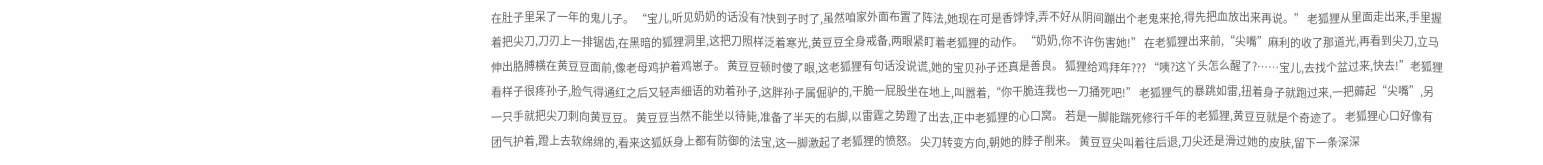在肚子里呆了一年的鬼儿子。 “宝儿,听见奶奶的话没有?快到子时了,虽然咱家外面布置了阵法,她现在可是香饽饽,弄不好从阴间蹦出个老鬼来抢,得先把血放出来再说。” 老狐狸从里面走出来,手里握着把尖刀,刀刃上一排锯齿,在黑暗的狐狸洞里,这把刀照样泛着寒光,黄豆豆全身戒备,两眼紧盯着老狐狸的动作。 “奶奶,你不许伤害她!” 在老狐狸出来前,“尖嘴”麻利的收了那道光,再看到尖刀,立马伸出胳膊横在黄豆豆面前,像老母鸡护着鸡崽子。 黄豆豆顿时傻了眼,这老狐狸有句话没说谎,她的宝贝孙子还真是善良。 狐狸给鸡拜年??? “咦?这丫头怎么醒了?……宝儿,去找个盆过来,快去!”老狐狸看样子很疼孙子,脸气得通红之后又轻声细语的劝着孙子,这胖孙子属倔驴的,干脆一屁股坐在地上,叫嚣着,“你干脆连我也一刀捅死吧!” 老狐狸气的暴跳如雷,扭着身子就跑过来,一把薅起“尖嘴”,另一只手就把尖刀刺向黄豆豆。 黄豆豆当然不能坐以待毙,准备了半天的右脚,以雷霆之势蹬了出去,正中老狐狸的心口窝。 若是一脚能踹死修行千年的老狐狸,黄豆豆就是个奇迹了。 老狐狸心口好像有团气护着,蹬上去软绵绵的,看来这狐妖身上都有防御的法宝,这一脚激起了老狐狸的愤怒。 尖刀转变方向,朝她的脖子削来。 黄豆豆尖叫着往后退,刀尖还是滑过她的皮肤,留下一条深深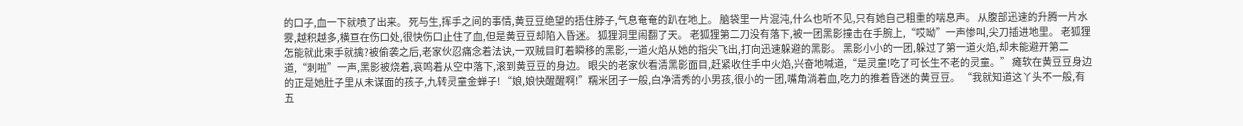的口子,血一下就喷了出来。 死与生,挥手之间的事情,黄豆豆绝望的捂住脖子,气息奄奄的趴在地上。 脑袋里一片混沌,什么也听不见,只有她自己粗重的喘息声。 从腹部迅速的升腾一片水雾,越积越多,横亘在伤口处,很快伤口止住了血,但是黄豆豆却陷入昏迷。 狐狸洞里闹翻了天。 老狐狸第二刀没有落下,被一团黑影撞击在手腕上,“哎呦”一声惨叫,尖刀插进地里。 老狐狸怎能就此束手就擒?被偷袭之后,老家伙忍痛念着法诀,一双贼目盯着瞬移的黑影,一道火焰从她的指尖飞出,打向迅速躲避的黑影。 黑影小小的一团,躲过了第一道火焰,却未能避开第二道,“刺啦”一声,黑影被烧着,哀鸣着从空中落下,滚到黄豆豆的身边。 眼尖的老家伙看清黑影面目,赶紧收住手中火焰,兴奋地喊道,“是灵童!吃了可长生不老的灵童。” 瘫软在黄豆豆身边的正是她肚子里从未谋面的孩子,九转灵童金蝉子! “娘,娘快醒醒啊!”糯米团子一般,白净清秀的小男孩,很小的一团,嘴角淌着血,吃力的推着昏迷的黄豆豆。 “我就知道这丫头不一般,有五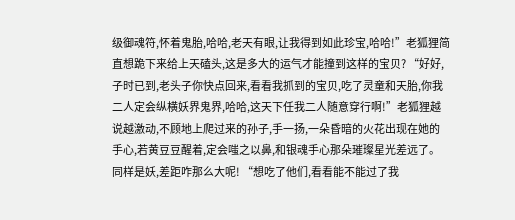级御魂符,怀着鬼胎,哈哈,老天有眼,让我得到如此珍宝,哈哈!”老狐狸简直想跪下来给上天磕头,这是多大的运气才能撞到这样的宝贝? “好好,子时已到,老头子你快点回来,看看我抓到的宝贝,吃了灵童和天胎,你我二人定会纵横妖界鬼界,哈哈,这天下任我二人随意穿行啊!”老狐狸越说越激动,不顾地上爬过来的孙子,手一扬,一朵昏暗的火花出现在她的手心,若黄豆豆醒着,定会嗤之以鼻,和银魂手心那朵璀璨星光差远了。 同样是妖,差距咋那么大呢! “想吃了他们,看看能不能过了我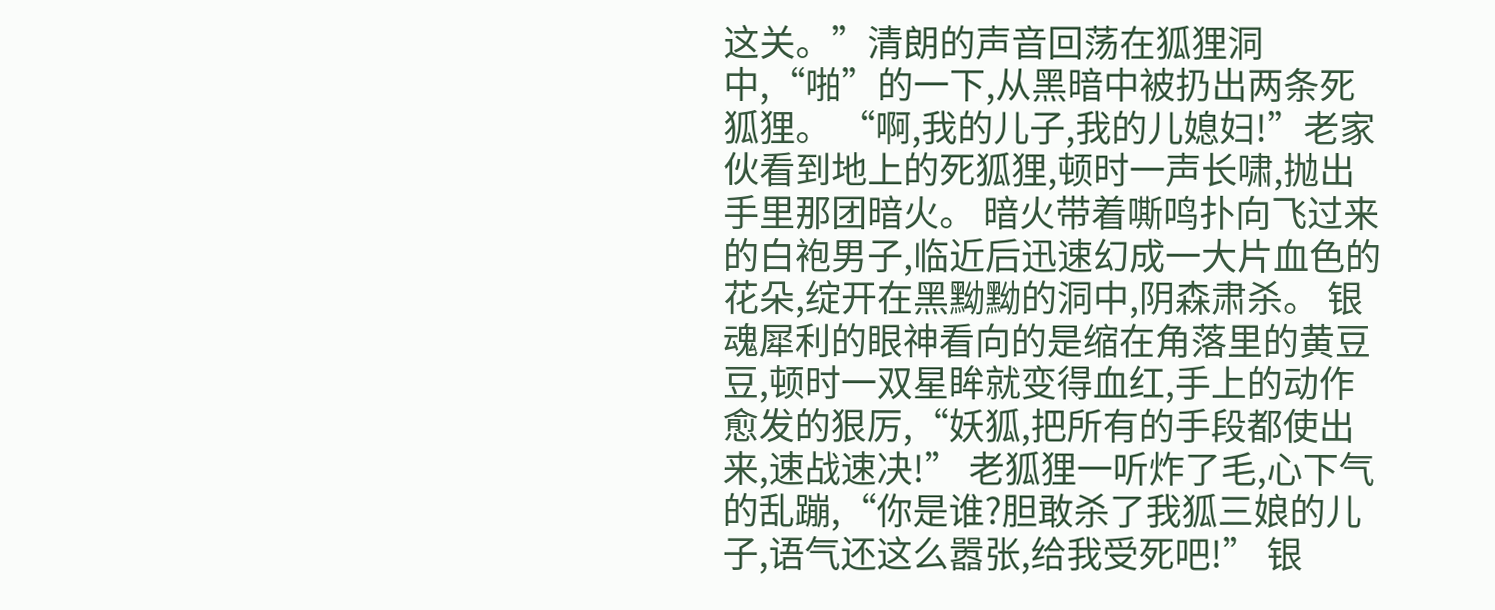这关。”清朗的声音回荡在狐狸洞中,“啪”的一下,从黑暗中被扔出两条死狐狸。 “啊,我的儿子,我的儿媳妇!”老家伙看到地上的死狐狸,顿时一声长啸,抛出手里那团暗火。 暗火带着嘶鸣扑向飞过来的白袍男子,临近后迅速幻成一大片血色的花朵,绽开在黑黝黝的洞中,阴森肃杀。 银魂犀利的眼神看向的是缩在角落里的黄豆豆,顿时一双星眸就变得血红,手上的动作愈发的狠厉,“妖狐,把所有的手段都使出来,速战速决!” 老狐狸一听炸了毛,心下气的乱蹦,“你是谁?胆敢杀了我狐三娘的儿子,语气还这么嚣张,给我受死吧!” 银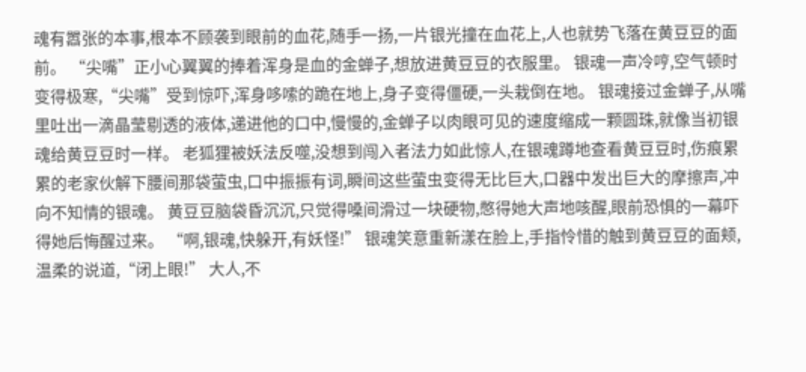魂有嚣张的本事,根本不顾袭到眼前的血花,随手一扬,一片银光撞在血花上,人也就势飞落在黄豆豆的面前。 “尖嘴”正小心翼翼的捧着浑身是血的金蝉子,想放进黄豆豆的衣服里。 银魂一声冷哼,空气顿时变得极寒,“尖嘴”受到惊吓,浑身哆嗦的跪在地上,身子变得僵硬,一头栽倒在地。 银魂接过金蝉子,从嘴里吐出一滴晶莹剔透的液体,递进他的口中,慢慢的,金蝉子以肉眼可见的速度缩成一颗圆珠,就像当初银魂给黄豆豆时一样。 老狐狸被妖法反噬,没想到闯入者法力如此惊人,在银魂蹲地查看黄豆豆时,伤痕累累的老家伙解下腰间那袋萤虫,口中振振有词,瞬间这些萤虫变得无比巨大,口器中发出巨大的摩擦声,冲向不知情的银魂。 黄豆豆脑袋昏沉沉,只觉得嗓间滑过一块硬物,憋得她大声地咳醒,眼前恐惧的一幕吓得她后悔醒过来。 “啊,银魂,快躲开,有妖怪!” 银魂笑意重新漾在脸上,手指怜惜的触到黄豆豆的面颊,温柔的说道,“闭上眼!” 大人,不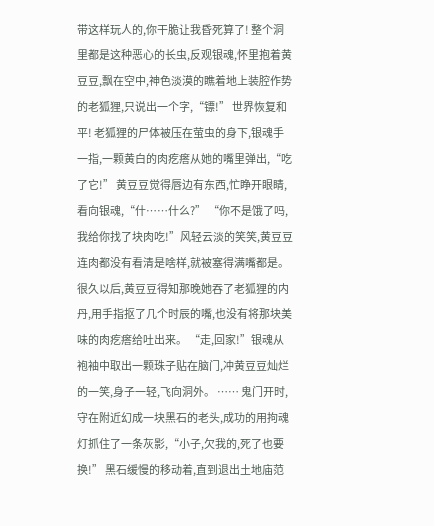带这样玩人的,你干脆让我昏死算了! 整个洞里都是这种恶心的长虫,反观银魂,怀里抱着黄豆豆,飘在空中,神色淡漠的瞧着地上装腔作势的老狐狸,只说出一个字,“镖!” 世界恢复和平! 老狐狸的尸体被压在萤虫的身下,银魂手一指,一颗黄白的肉疙瘩从她的嘴里弹出,“吃了它!” 黄豆豆觉得唇边有东西,忙睁开眼睛,看向银魂,“什……什么?” “你不是饿了吗,我给你找了块肉吃!”风轻云淡的笑笑,黄豆豆连肉都没有看清是啥样,就被塞得满嘴都是。 很久以后,黄豆豆得知那晚她吞了老狐狸的内丹,用手指抠了几个时辰的嘴,也没有将那块美味的肉疙瘩给吐出来。 “走,回家!”银魂从袍袖中取出一颗珠子贴在脑门,冲黄豆豆灿烂的一笑,身子一轻,飞向洞外。 …… 鬼门开时,守在附近幻成一块黑石的老头,成功的用拘魂灯抓住了一条灰影,“小子,欠我的,死了也要换!” 黑石缓慢的移动着,直到退出土地庙范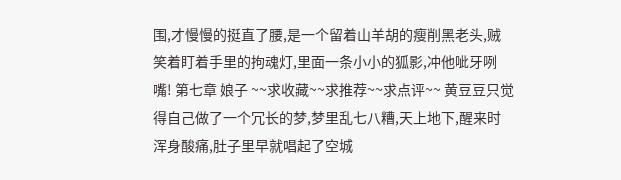围,才慢慢的挺直了腰,是一个留着山羊胡的瘦削黑老头,贼笑着盯着手里的拘魂灯,里面一条小小的狐影,冲他呲牙咧嘴! 第七章 娘子 ~~求收藏~~求推荐~~求点评~~ 黄豆豆只觉得自己做了一个冗长的梦,梦里乱七八糟,天上地下,醒来时浑身酸痛,肚子里早就唱起了空城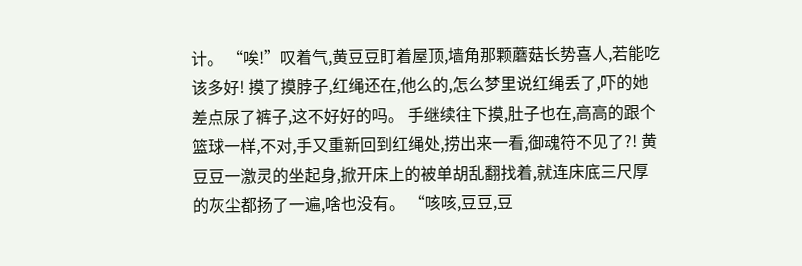计。 “唉!”叹着气,黄豆豆盯着屋顶,墙角那颗蘑菇长势喜人,若能吃该多好! 摸了摸脖子,红绳还在,他么的,怎么梦里说红绳丢了,吓的她差点尿了裤子,这不好好的吗。 手继续往下摸,肚子也在,高高的跟个篮球一样,不对,手又重新回到红绳处,捞出来一看,御魂符不见了?! 黄豆豆一激灵的坐起身,掀开床上的被单胡乱翻找着,就连床底三尺厚的灰尘都扬了一遍,啥也没有。 “咳咳,豆豆,豆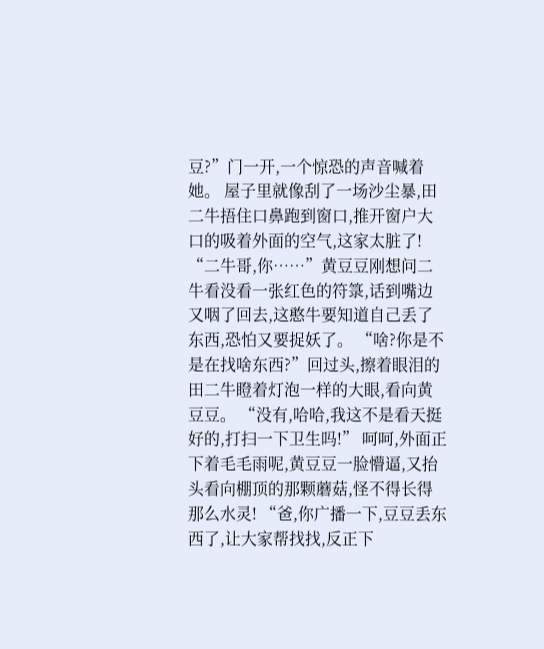豆?”门一开,一个惊恐的声音喊着她。 屋子里就像刮了一场沙尘暴,田二牛捂住口鼻跑到窗口,推开窗户大口的吸着外面的空气,这家太脏了! “二牛哥,你……”黄豆豆刚想问二牛看没看一张红色的符箓,话到嘴边又咽了回去,这憨牛要知道自己丢了东西,恐怕又要捉妖了。 “啥?你是不是在找啥东西?”回过头,擦着眼泪的田二牛瞪着灯泡一样的大眼,看向黄豆豆。 “没有,哈哈,我这不是看天挺好的,打扫一下卫生吗!” 呵呵,外面正下着毛毛雨呢,黄豆豆一脸懵逼,又抬头看向棚顶的那颗蘑菇,怪不得长得那么水灵! “爸,你广播一下,豆豆丢东西了,让大家帮找找,反正下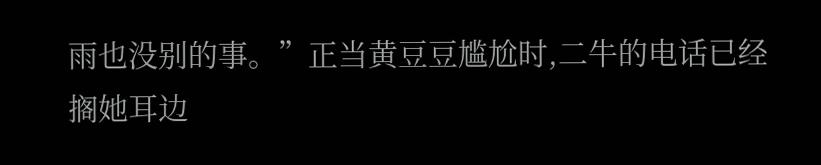雨也没别的事。”正当黄豆豆尴尬时,二牛的电话已经搁她耳边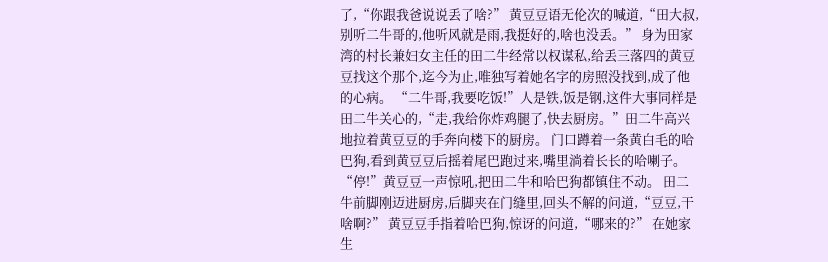了,“你跟我爸说说丢了啥?” 黄豆豆语无伦次的喊道,“田大叔,别听二牛哥的,他听风就是雨,我挺好的,啥也没丢。” 身为田家湾的村长兼妇女主任的田二牛经常以权谋私,给丢三落四的黄豆豆找这个那个,迄今为止,唯独写着她名字的房照没找到,成了他的心病。 “二牛哥,我要吃饭!”人是铁,饭是钢,这件大事同样是田二牛关心的,“走,我给你炸鸡腿了,快去厨房。”田二牛高兴地拉着黄豆豆的手奔向楼下的厨房。 门口蹲着一条黄白毛的哈巴狗,看到黄豆豆后摇着尾巴跑过来,嘴里淌着长长的哈喇子。 “停!”黄豆豆一声惊吼,把田二牛和哈巴狗都镇住不动。 田二牛前脚刚迈进厨房,后脚夹在门缝里,回头不解的问道,“豆豆,干啥啊?” 黄豆豆手指着哈巴狗,惊讶的问道,“哪来的?” 在她家生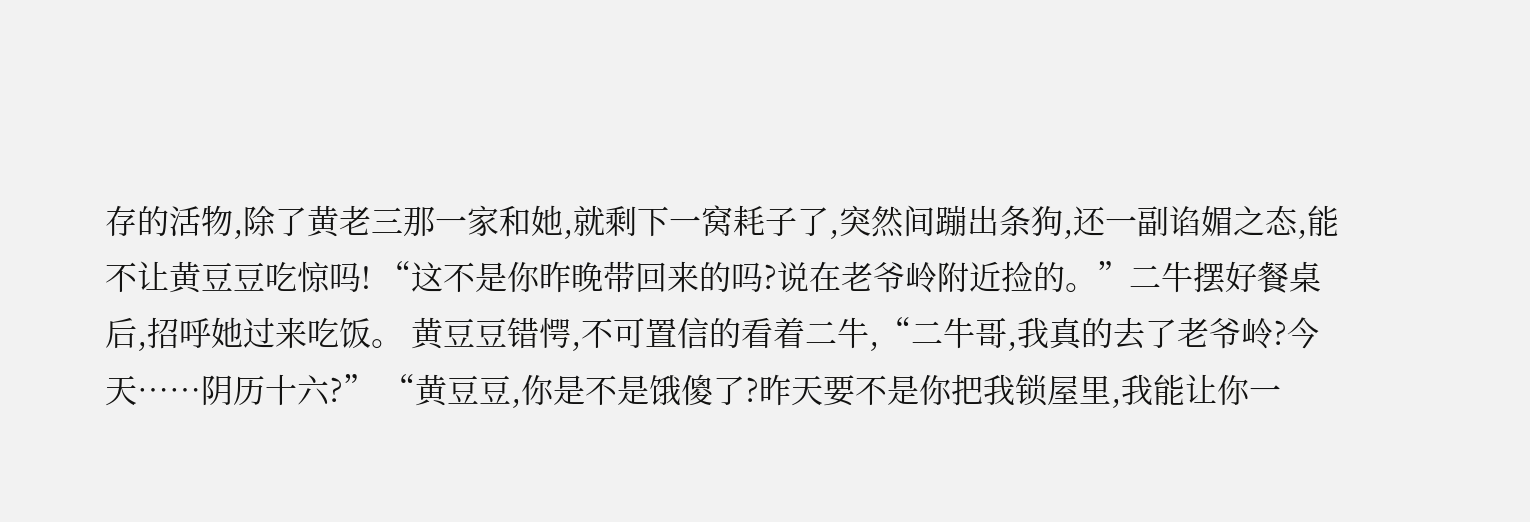存的活物,除了黄老三那一家和她,就剩下一窝耗子了,突然间蹦出条狗,还一副谄媚之态,能不让黄豆豆吃惊吗! “这不是你昨晚带回来的吗?说在老爷岭附近捡的。”二牛摆好餐桌后,招呼她过来吃饭。 黄豆豆错愕,不可置信的看着二牛,“二牛哥,我真的去了老爷岭?今天……阴历十六?” “黄豆豆,你是不是饿傻了?昨天要不是你把我锁屋里,我能让你一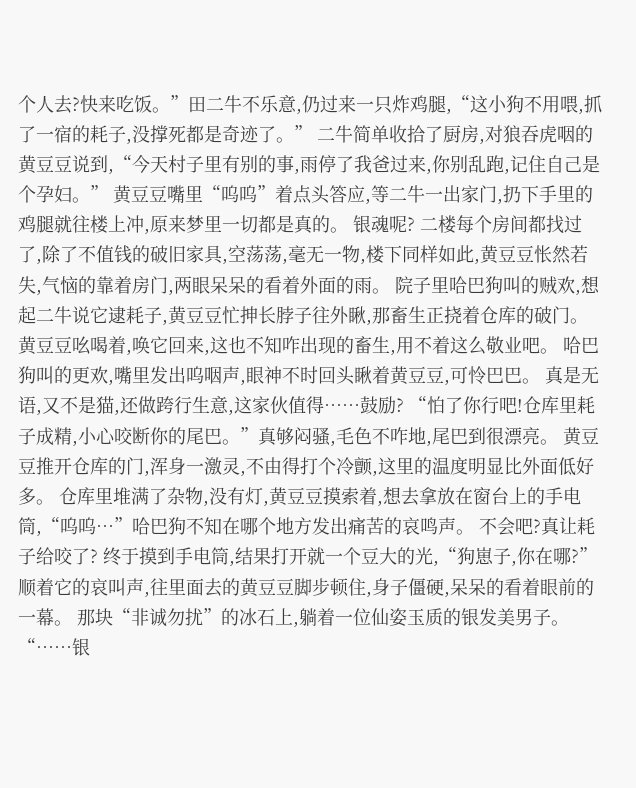个人去?快来吃饭。”田二牛不乐意,仍过来一只炸鸡腿,“这小狗不用喂,抓了一宿的耗子,没撑死都是奇迹了。” 二牛简单收拾了厨房,对狼吞虎咽的黄豆豆说到,“今天村子里有别的事,雨停了我爸过来,你别乱跑,记住自己是个孕妇。” 黄豆豆嘴里“呜呜”着点头答应,等二牛一出家门,扔下手里的鸡腿就往楼上冲,原来梦里一切都是真的。 银魂呢? 二楼每个房间都找过了,除了不值钱的破旧家具,空荡荡,毫无一物,楼下同样如此,黄豆豆怅然若失,气恼的靠着房门,两眼呆呆的看着外面的雨。 院子里哈巴狗叫的贼欢,想起二牛说它逮耗子,黄豆豆忙抻长脖子往外瞅,那畜生正挠着仓库的破门。 黄豆豆吆喝着,唤它回来,这也不知咋出现的畜生,用不着这么敬业吧。 哈巴狗叫的更欢,嘴里发出呜咽声,眼神不时回头瞅着黄豆豆,可怜巴巴。 真是无语,又不是猫,还做跨行生意,这家伙值得……鼓励? “怕了你行吧!仓库里耗子成精,小心咬断你的尾巴。”真够闷骚,毛色不咋地,尾巴到很漂亮。 黄豆豆推开仓库的门,浑身一激灵,不由得打个冷颤,这里的温度明显比外面低好多。 仓库里堆满了杂物,没有灯,黄豆豆摸索着,想去拿放在窗台上的手电筒,“呜呜…”哈巴狗不知在哪个地方发出痛苦的哀鸣声。 不会吧?真让耗子给咬了? 终于摸到手电筒,结果打开就一个豆大的光,“狗崽子,你在哪?”顺着它的哀叫声,往里面去的黄豆豆脚步顿住,身子僵硬,呆呆的看着眼前的一幕。 那块“非诚勿扰”的冰石上,躺着一位仙姿玉质的银发美男子。 “……银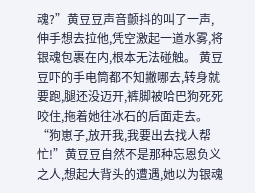魂?”黄豆豆声音颤抖的叫了一声,伸手想去拉他,凭空激起一道水雾,将银魂包裹在内,根本无法碰触。 黄豆豆吓的手电筒都不知撇哪去,转身就要跑,腿还没迈开,裤脚被哈巴狗死死咬住,拖着她往冰石的后面走去。 “狗崽子,放开我,我要出去找人帮忙!”黄豆豆自然不是那种忘恩负义之人,想起大背头的遭遇,她以为银魂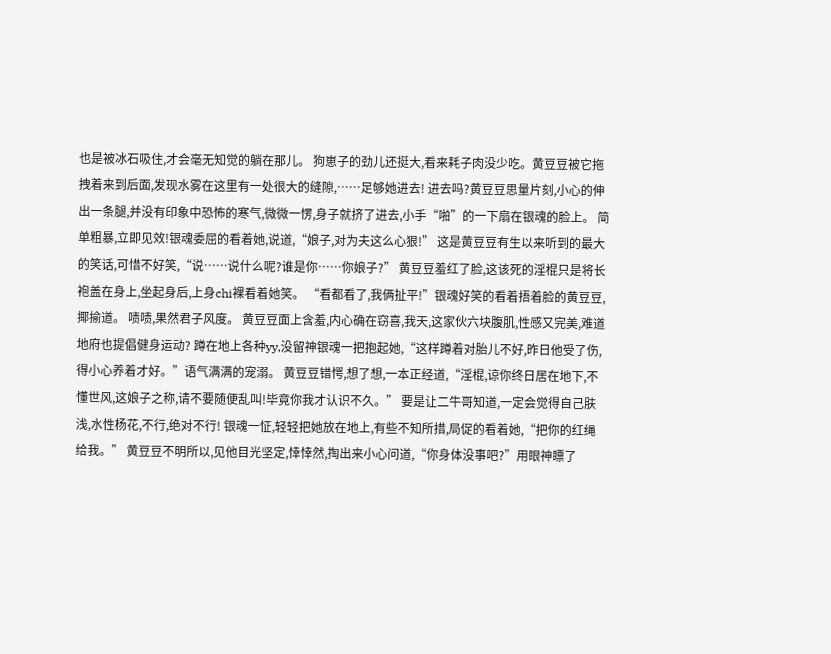也是被冰石吸住,才会毫无知觉的躺在那儿。 狗崽子的劲儿还挺大,看来耗子肉没少吃。黄豆豆被它拖拽着来到后面,发现水雾在这里有一处很大的缝隙,……足够她进去! 进去吗?黄豆豆思量片刻,小心的伸出一条腿,并没有印象中恐怖的寒气,微微一愣,身子就挤了进去,小手“啪”的一下扇在银魂的脸上。 简单粗暴,立即见效!银魂委屈的看着她,说道,“娘子,对为夫这么心狠!” 这是黄豆豆有生以来听到的最大的笑话,可惜不好笑,“说……说什么呢?谁是你……你娘子?” 黄豆豆羞红了脸,这该死的淫棍只是将长袍盖在身上,坐起身后,上身chi裸看着她笑。 “看都看了,我俩扯平!”银魂好笑的看着捂着脸的黄豆豆,揶揄道。 啧啧,果然君子风度。 黄豆豆面上含羞,内心确在窃喜,我天,这家伙六块腹肌,性感又完美,难道地府也提倡健身运动? 蹲在地上各种yy,没留神银魂一把抱起她,“这样蹲着对胎儿不好,昨日他受了伤,得小心养着才好。”语气满满的宠溺。 黄豆豆错愕,想了想,一本正经道,“淫棍,谅你终日居在地下,不懂世风,这娘子之称,请不要随便乱叫!毕竟你我才认识不久。” 要是让二牛哥知道,一定会觉得自己肤浅,水性杨花,不行,绝对不行! 银魂一怔,轻轻把她放在地上,有些不知所措,局促的看着她,“把你的红绳给我。” 黄豆豆不明所以,见他目光坚定,悻悻然,掏出来小心问道,“你身体没事吧?”用眼神瞟了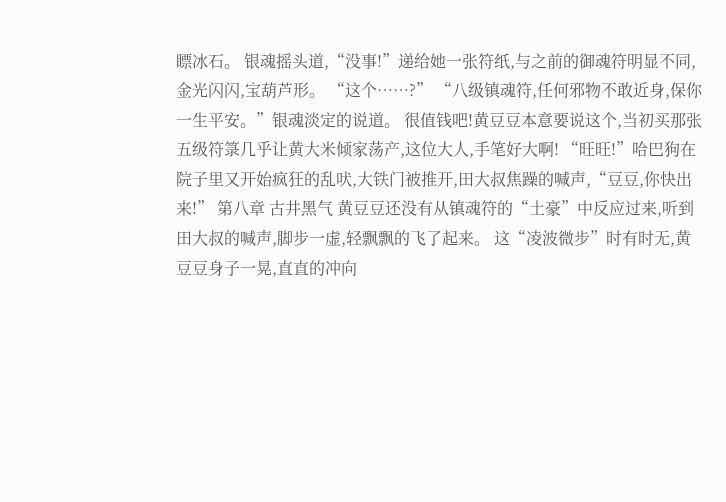瞟冰石。 银魂摇头道,“没事!”递给她一张符纸,与之前的御魂符明显不同,金光闪闪,宝葫芦形。 “这个……?” “八级镇魂符,任何邪物不敢近身,保你一生平安。”银魂淡定的说道。 很值钱吧!黄豆豆本意要说这个,当初买那张五级符箓几乎让黄大米倾家荡产,这位大人,手笔好大啊! “旺旺!”哈巴狗在院子里又开始疯狂的乱吠,大铁门被推开,田大叔焦躁的喊声,“豆豆,你快出来!” 第八章 古井黑气 黄豆豆还没有从镇魂符的“土豪”中反应过来,听到田大叔的喊声,脚步一虚,轻飘飘的飞了起来。 这“凌波微步”时有时无,黄豆豆身子一晃,直直的冲向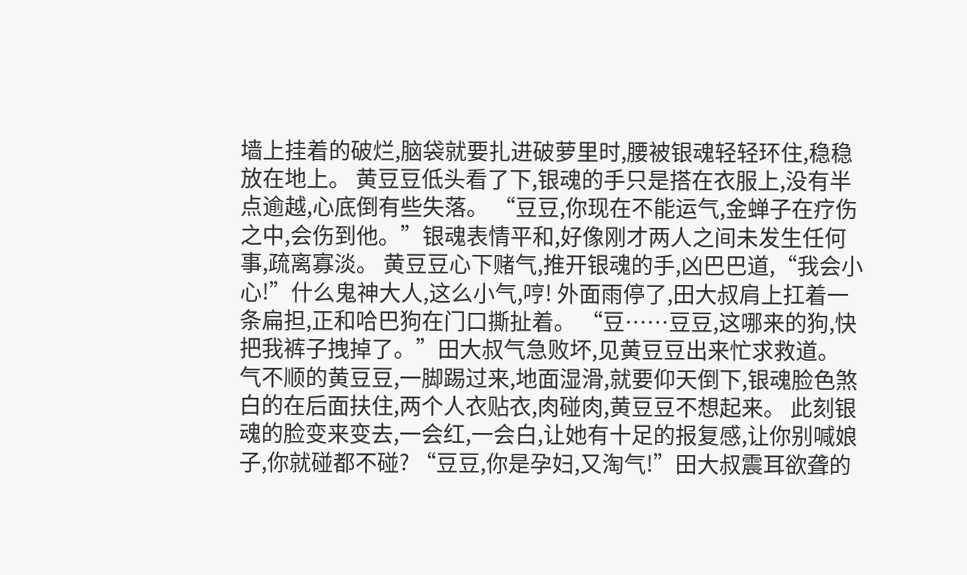墙上挂着的破烂,脑袋就要扎进破萝里时,腰被银魂轻轻环住,稳稳放在地上。 黄豆豆低头看了下,银魂的手只是搭在衣服上,没有半点逾越,心底倒有些失落。 “豆豆,你现在不能运气,金蝉子在疗伤之中,会伤到他。”银魂表情平和,好像刚才两人之间未发生任何事,疏离寡淡。 黄豆豆心下赌气,推开银魂的手,凶巴巴道,“我会小心!”什么鬼神大人,这么小气,哼! 外面雨停了,田大叔肩上扛着一条扁担,正和哈巴狗在门口撕扯着。 “豆……豆豆,这哪来的狗,快把我裤子拽掉了。”田大叔气急败坏,见黄豆豆出来忙求救道。 气不顺的黄豆豆,一脚踢过来,地面湿滑,就要仰天倒下,银魂脸色煞白的在后面扶住,两个人衣贴衣,肉碰肉,黄豆豆不想起来。 此刻银魂的脸变来变去,一会红,一会白,让她有十足的报复感,让你别喊娘子,你就碰都不碰? “豆豆,你是孕妇,又淘气!”田大叔震耳欲聋的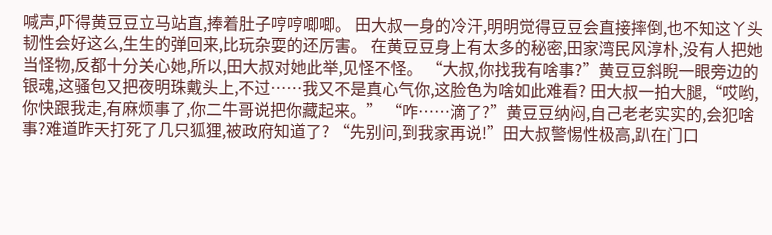喊声,吓得黄豆豆立马站直,捧着肚子哼哼唧唧。 田大叔一身的冷汗,明明觉得豆豆会直接摔倒,也不知这丫头韧性会好这么,生生的弹回来,比玩杂耍的还厉害。 在黄豆豆身上有太多的秘密,田家湾民风淳朴,没有人把她当怪物,反都十分关心她,所以,田大叔对她此举,见怪不怪。 “大叔,你找我有啥事?”黄豆豆斜睨一眼旁边的银魂,这骚包又把夜明珠戴头上,不过……我又不是真心气你,这脸色为啥如此难看? 田大叔一拍大腿,“哎哟,你快跟我走,有麻烦事了,你二牛哥说把你藏起来。” “咋……滴了?”黄豆豆纳闷,自己老老实实的,会犯啥事?难道昨天打死了几只狐狸,被政府知道了? “先别问,到我家再说!”田大叔警惕性极高,趴在门口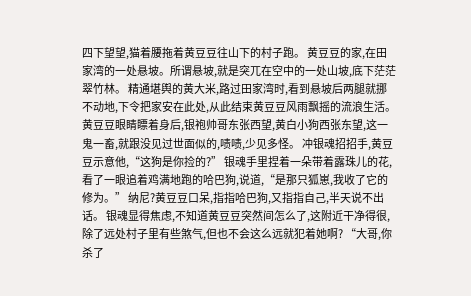四下望望,猫着腰拖着黄豆豆往山下的村子跑。 黄豆豆的家,在田家湾的一处悬坡。所谓悬坡,就是突兀在空中的一处山坡,底下茫茫翠竹林。 精通堪舆的黄大米,路过田家湾时,看到悬坡后两腿就挪不动地,下令把家安在此处,从此结束黄豆豆风雨飘摇的流浪生活。 黄豆豆眼睛瞟着身后,银袍帅哥东张西望,黄白小狗西张东望,这一鬼一畜,就跟没见过世面似的,啧啧,少见多怪。 冲银魂招招手,黄豆豆示意他,“这狗是你捡的?” 银魂手里捏着一朵带着露珠儿的花,看了一眼追着鸡满地跑的哈巴狗,说道,“是那只狐崽,我收了它的修为。” 纳尼?黄豆豆口呆,指指哈巴狗,又指指自己,半天说不出话。 银魂显得焦虑,不知道黄豆豆突然间怎么了,这附近干净得很,除了远处村子里有些煞气,但也不会这么远就犯着她啊? “大哥,你杀了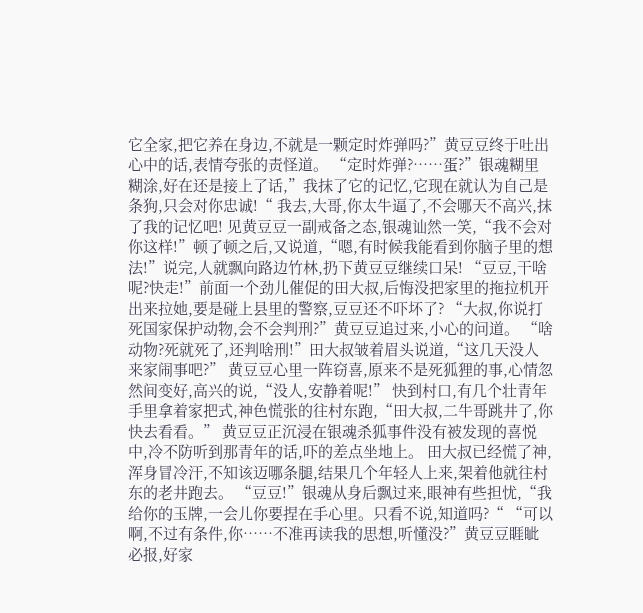它全家,把它养在身边,不就是一颗定时炸弹吗?”黄豆豆终于吐出心中的话,表情夸张的责怪道。 “定时炸弹?……蛋?”银魂糊里糊涂,好在还是接上了话,”我抹了它的记忆,它现在就认为自己是条狗,只会对你忠诚!“ 我去,大哥,你太牛逼了,不会哪天不高兴,抹了我的记忆吧! 见黄豆豆一副戒备之态,银魂讪然一笑,“我不会对你这样!”顿了顿之后,又说道,“嗯,有时候我能看到你脑子里的想法!”说完,人就飘向路边竹林,扔下黄豆豆继续口呆! “豆豆,干啥呢?快走!”前面一个劲儿催促的田大叔,后悔没把家里的拖拉机开出来拉她,要是碰上县里的警察,豆豆还不吓坏了? “大叔,你说打死国家保护动物,会不会判刑?”黄豆豆追过来,小心的问道。 “啥动物?死就死了,还判啥刑!”田大叔皱着眉头说道,“这几天没人来家闹事吧?” 黄豆豆心里一阵窃喜,原来不是死狐狸的事,心情忽然间变好,高兴的说,“没人,安静着呢!” 快到村口,有几个壮青年手里拿着家把式,神色慌张的往村东跑,“田大叔,二牛哥跳井了,你快去看看。” 黄豆豆正沉浸在银魂杀狐事件没有被发现的喜悦中,冷不防听到那青年的话,吓的差点坐地上。 田大叔已经慌了神,浑身冒冷汗,不知该迈哪条腿,结果几个年轻人上来,架着他就往村东的老井跑去。 “豆豆!”银魂从身后飘过来,眼神有些担忧,“我给你的玉牌,一会儿你要捏在手心里。只看不说,知道吗?“ “可以啊,不过有条件,你……不准再读我的思想,听懂没?”黄豆豆睚眦必报,好家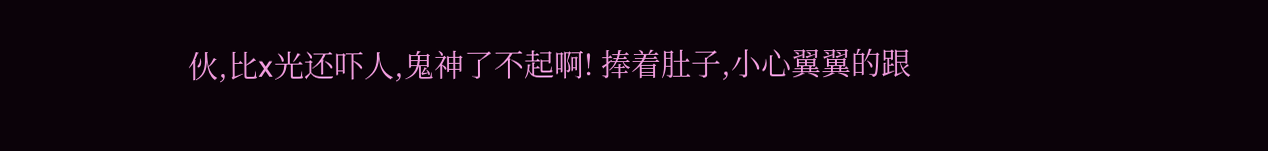伙,比x光还吓人,鬼神了不起啊! 捧着肚子,小心翼翼的跟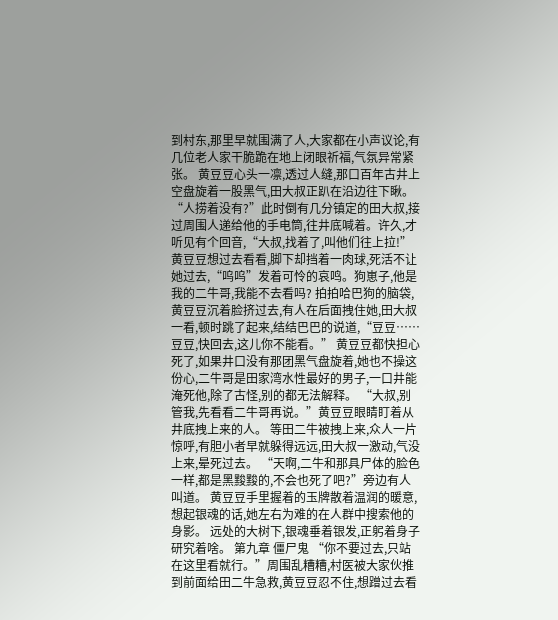到村东,那里早就围满了人,大家都在小声议论,有几位老人家干脆跪在地上闭眼祈福,气氛异常紧张。 黄豆豆心头一凛,透过人缝,那口百年古井上空盘旋着一股黑气,田大叔正趴在沿边往下瞅。 “人捞着没有?”此时倒有几分镇定的田大叔,接过周围人递给他的手电筒,往井底喊着。许久,才听见有个回音,“大叔,找着了,叫他们往上拉!” 黄豆豆想过去看看,脚下却挡着一肉球,死活不让她过去,“呜呜”发着可怜的哀鸣。狗崽子,他是我的二牛哥,我能不去看吗? 拍拍哈巴狗的脑袋,黄豆豆沉着脸挤过去,有人在后面拽住她,田大叔一看,顿时跳了起来,结结巴巴的说道,“豆豆……豆豆,快回去,这儿你不能看。” 黄豆豆都快担心死了,如果井口没有那团黑气盘旋着,她也不操这份心,二牛哥是田家湾水性最好的男子,一口井能淹死他,除了古怪,别的都无法解释。 “大叔,别管我,先看看二牛哥再说。”黄豆豆眼睛盯着从井底拽上来的人。 等田二牛被拽上来,众人一片惊呼,有胆小者早就躲得远远,田大叔一激动,气没上来,晕死过去。 “天啊,二牛和那具尸体的脸色一样,都是黑黢黢的,不会也死了吧?”旁边有人叫道。 黄豆豆手里握着的玉牌散着温润的暖意,想起银魂的话,她左右为难的在人群中搜索他的身影。 远处的大树下,银魂垂着银发,正躬着身子研究着啥。 第九章 僵尸鬼 “你不要过去,只站在这里看就行。”周围乱糟糟,村医被大家伙推到前面给田二牛急救,黄豆豆忍不住,想蹭过去看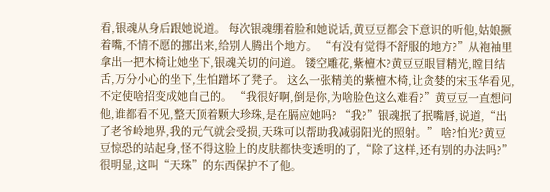看,银魂从身后跟她说道。 每次银魂绷着脸和她说话,黄豆豆都会下意识的听他,姑娘撅着嘴,不情不愿的挪出来,给别人腾出个地方。 “有没有觉得不舒服的地方?”从袍袖里拿出一把木椅让她坐下,银魂关切的问道。 镂空雕花,紫檀木?黄豆豆眼冒精光,瞠目结舌,万分小心的坐下,生怕蹭坏了凳子。 这么一张精美的紫檀木椅,让贪婪的宋玉华看见,不定使啥招变成她自己的。 “我很好啊,倒是你,为啥脸色这么难看?”黄豆豆一直想问他,谁都看不见,整天顶着颗大珍珠,是在膈应她吗? “我?”银魂抿了抿嘴唇,说道,“出了老爷岭地界,我的元气就会受损,天珠可以帮助我减弱阳光的照射。” 啥?怕光?黄豆豆惊恐的站起身,怪不得这脸上的皮肤都快变透明的了,“除了这样,还有别的办法吗?” 很明显,这叫“天珠”的东西保护不了他。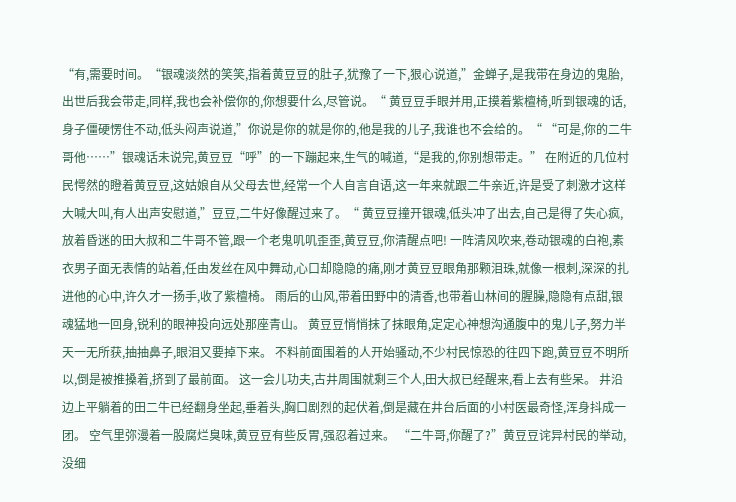“有,需要时间。“银魂淡然的笑笑,指着黄豆豆的肚子,犹豫了一下,狠心说道,”金蝉子,是我带在身边的鬼胎,出世后我会带走,同样,我也会补偿你的,你想要什么,尽管说。“ 黄豆豆手眼并用,正摸着紫檀椅,听到银魂的话,身子僵硬愣住不动,低头闷声说道,”你说是你的就是你的,他是我的儿子,我谁也不会给的。“ “可是,你的二牛哥他……”银魂话未说完,黄豆豆“呼”的一下蹦起来,生气的喊道,“是我的,你别想带走。” 在附近的几位村民愕然的瞪着黄豆豆,这姑娘自从父母去世,经常一个人自言自语,这一年来就跟二牛亲近,许是受了刺激才这样大喊大叫,有人出声安慰道,”豆豆,二牛好像醒过来了。“ 黄豆豆撞开银魂,低头冲了出去,自己是得了失心疯,放着昏迷的田大叔和二牛哥不管,跟一个老鬼叽叽歪歪,黄豆豆,你清醒点吧! 一阵清风吹来,卷动银魂的白袍,素衣男子面无表情的站着,任由发丝在风中舞动,心口却隐隐的痛,刚才黄豆豆眼角那颗泪珠,就像一根刺,深深的扎进他的心中,许久才一扬手,收了紫檀椅。 雨后的山风,带着田野中的清香,也带着山林间的腥臊,隐隐有点甜,银魂猛地一回身,锐利的眼神投向远处那座青山。 黄豆豆悄悄抹了抹眼角,定定心神想沟通腹中的鬼儿子,努力半天一无所获,抽抽鼻子,眼泪又要掉下来。 不料前面围着的人开始骚动,不少村民惊恐的往四下跑,黄豆豆不明所以,倒是被推搡着,挤到了最前面。 这一会儿功夫,古井周围就剩三个人,田大叔已经醒来,看上去有些呆。 井沿边上平躺着的田二牛已经翻身坐起,垂着头,胸口剧烈的起伏着,倒是藏在井台后面的小村医最奇怪,浑身抖成一团。 空气里弥漫着一股腐烂臭味,黄豆豆有些反胃,强忍着过来。 “二牛哥,你醒了?”黄豆豆诧异村民的举动,没细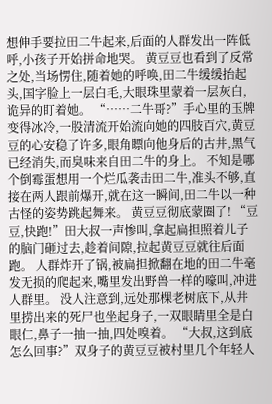想伸手要拉田二牛起来,后面的人群发出一阵低呼,小孩子开始拼命地哭。 黄豆豆也看到了反常之处,当场愣住,随着她的呼唤,田二牛缓缓抬起头,国字脸上一层白毛,大眼珠里蒙着一层灰白,诡异的盯着她。 “……二牛哥?”手心里的玉牌变得冰冷,一股清流开始流向她的四肢百穴,黄豆豆的心安稳了许多,眼角瞟向他身后的古井,黑气已经消失,而臭味来自田二牛的身上。 不知是哪个倒霉蛋想用一个烂瓜袭击田二牛,准头不够,直接在两人跟前爆开,就在这一瞬间,田二牛以一种古怪的姿势跳起舞来。 黄豆豆彻底蒙圈了! “豆豆,快跑!”田大叔一声惨叫,拿起扁担照着儿子的脑门砸过去,趁着间隙,拉起黄豆豆就往后面跑。 人群炸开了锅,被扁担掀翻在地的田二牛毫发无损的爬起来,嘴里发出野兽一样的嚎叫,冲进人群里。 没人注意到,远处那棵老树底下,从井里捞出来的死尸也坐起身子,一双眼睛里全是白眼仁,鼻子一抽一抽,四处嗅着。 “大叔,这到底怎么回事?”双身子的黄豆豆被村里几个年轻人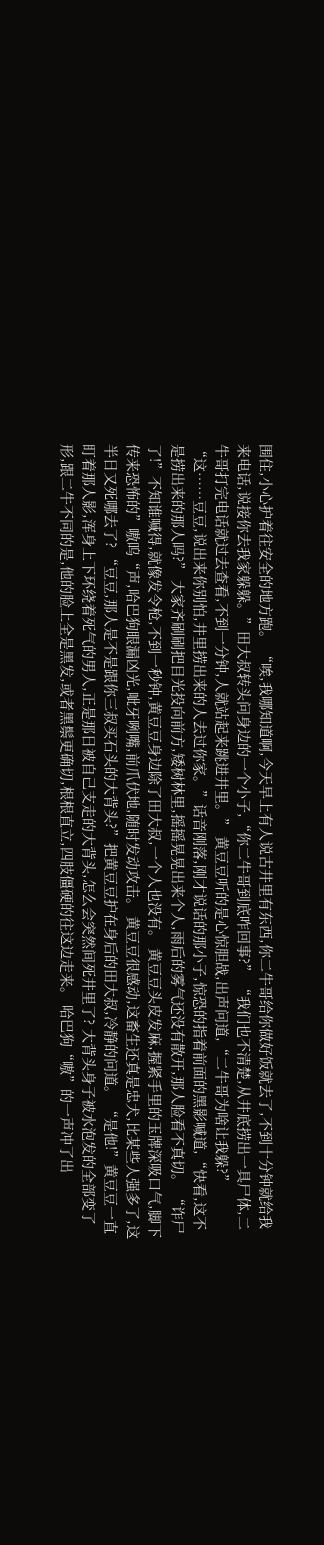围住,小心护着往安全的地方跑。 “唉,我哪知道啊,今天早上有人说古井里有东西,你二牛哥给你做好饭就去了,不到十分钟就给我来电话,说接你去我家躲躲。”田大叔转头问身边的一个小子,“你二牛哥到底咋回事?” “我们也不清楚,从井底捞出一具尸体,二牛哥打完电话就过去查看,不到一分钟,人就站起来跳进井里。” 黄豆豆听的是心惊胆战,出声问道,“二牛哥为啥让我躲?” “这……豆豆,说出来你别怕,井里捞出来的人去过你家。”话音刚落,刚才说话的那小子,惊恐的指着前面的黑影喊道,“快看,这不是捞出来的那人吗?” 大家齐刷刷把目光投向前方,矮树林里,摇摇晃晃出来个人,雨后的雾气还没有散开,那人脸看不真切。 “诈尸了!”不知谁喊得,就像发令枪,不到一秒钟,黄豆豆身边除了田大叔,一个人也没有。 黄豆豆头皮发麻,握紧手里的玉牌深吸口气,脚下传来恐怖的”嗷呜“声,哈巴狗眼漏凶光,呲牙咧嘴,前爪伏地,随时发动攻击。 黄豆豆很感动,这畜生还真是忠犬,比某些人强多了,这半日又死哪去了? “豆豆,那人是不是跟你三叔买石头的大背头?”把黄豆豆护在身后的田大叔,冷静的问道。 “是他!”黄豆豆一直盯着那人影,浑身上下环绕着死气的男人,正是那日被自己支走的大背头,怎么会突然间死井里了? 大背头身子被水泡发的全部变了形,跟二牛不同的是,他的脸上全是黑发,或者黑鬃更确切,根根直立,四肢僵硬的往这边走来。 哈巴狗“嗷”的一声冲了出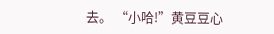去。 “小哈!”黄豆豆心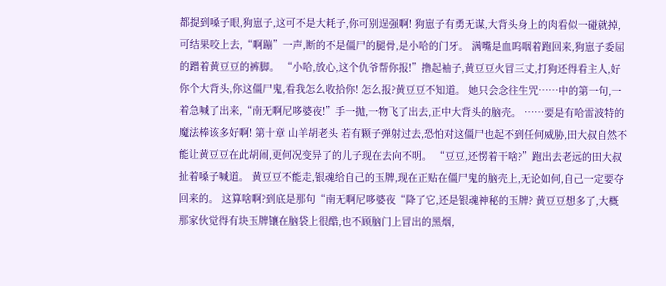都提到嗓子眼,狗崽子,这可不是大耗子,你可别逞强啊! 狗崽子有勇无谋,大背头身上的肉看似一碰就掉,可结果咬上去,“啊蹦”一声,断的不是僵尸的腿骨,是小哈的门牙。 满嘴是血呜咽着跑回来,狗崽子委屈的蹭着黄豆豆的裤脚。 “小哈,放心,这个仇爷帮你报!”撸起袖子,黄豆豆火冒三丈,打狗还得看主人,好你个大背头,你这僵尸鬼,看我怎么收拾你! 怎么报?黄豆豆不知道。 她只会念往生咒……中的第一句,一着急喊了出来,“南无啊尼哆婆夜!”手一抛,一物飞了出去,正中大背头的脑壳。 ……要是有哈雷波特的魔法棒该多好啊! 第十章 山羊胡老头 若有颗子弹射过去,恐怕对这僵尸也起不到任何威胁,田大叔自然不能让黄豆豆在此胡闹,更何况变异了的儿子现在去向不明。 “豆豆,还愣着干啥?”跑出去老远的田大叔扯着嗓子喊道。 黄豆豆不能走,银魂给自己的玉牌,现在正贴在僵尸鬼的脑壳上,无论如何,自己一定要夺回来的。 这算啥啊?到底是那句“南无啊尼哆婆夜“降了它,还是银魂神秘的玉牌? 黄豆豆想多了,大概那家伙觉得有块玉牌镶在脑袋上很酷,也不顾脑门上冒出的黑烟,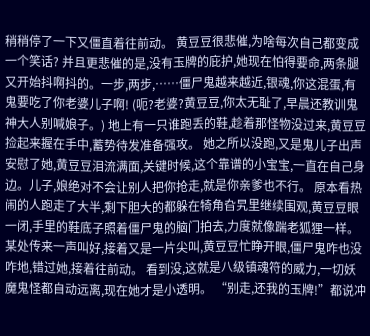稍稍停了一下又僵直着往前动。 黄豆豆很悲催,为啥每次自己都变成一个笑话? 并且更悲催的是,没有玉牌的庇护,她现在怕得要命,两条腿又开始抖啊抖的。一步,两步,……僵尸鬼越来越近,银魂,你这混蛋,有鬼要吃了你老婆儿子啊! (呃?老婆?黄豆豆,你太无耻了,早晨还教训鬼神大人别喊娘子。) 地上有一只谁跑丢的鞋,趁着那怪物没过来,黄豆豆捡起来握在手中,蓄势待发准备强攻。 她之所以没跑,又是鬼儿子出声安慰了她,黄豆豆泪流满面,关键时候,这个靠谱的小宝宝,一直在自己身边。儿子,娘绝对不会让别人把你抢走,就是你亲爹也不行。 原本看热闹的人跑走了大半,剩下胆大的都躲在犄角旮旯里继续围观,黄豆豆眼一闭,手里的鞋底子照着僵尸鬼的脑门拍去,力度就像踹老狐狸一样。 某处传来一声叫好,接着又是一片尖叫,黄豆豆忙睁开眼,僵尸鬼咋也没咋地,错过她,接着往前动。 看到没,这就是八级镇魂符的威力,一切妖魔鬼怪都自动远离,现在她才是小透明。 “别走,还我的玉牌!”都说冲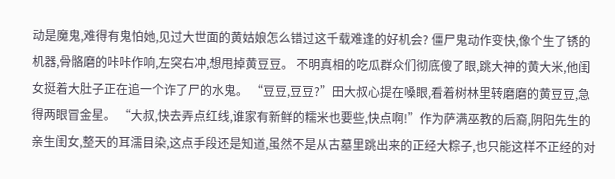动是魔鬼,难得有鬼怕她,见过大世面的黄姑娘怎么错过这千载难逢的好机会? 僵尸鬼动作变快,像个生了锈的机器,骨骼磨的咔咔作响,左突右冲,想甩掉黄豆豆。 不明真相的吃瓜群众们彻底傻了眼,跳大神的黄大米,他闺女挺着大肚子正在追一个诈了尸的水鬼。 “豆豆,豆豆?”田大叔心提在嗓眼,看着树林里转磨磨的黄豆豆,急得两眼冒金星。 “大叔,快去弄点红线,谁家有新鲜的糯米也要些,快点啊!”作为萨满巫教的后裔,阴阳先生的亲生闺女,整天的耳濡目染,这点手段还是知道,虽然不是从古墓里跳出来的正经大粽子,也只能这样不正经的对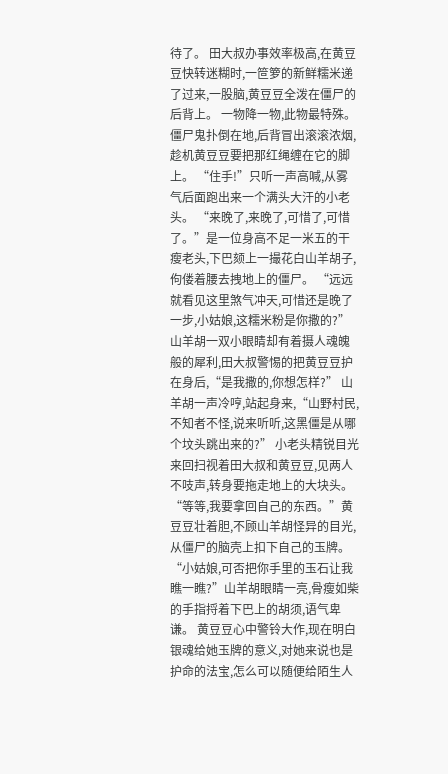待了。 田大叔办事效率极高,在黄豆豆快转迷糊时,一笸箩的新鲜糯米递了过来,一股脑,黄豆豆全泼在僵尸的后背上。 一物降一物,此物最特殊。僵尸鬼扑倒在地,后背冒出滚滚浓烟,趁机黄豆豆要把那红绳缠在它的脚上。 “住手!”只听一声高喊,从雾气后面跑出来一个满头大汗的小老头。 “来晚了,来晚了,可惜了,可惜了。”是一位身高不足一米五的干瘦老头,下巴颏上一撮花白山羊胡子,佝偻着腰去拽地上的僵尸。 “远远就看见这里煞气冲天,可惜还是晚了一步,小姑娘,这糯米粉是你撒的?”山羊胡一双小眼睛却有着摄人魂魄般的犀利,田大叔警惕的把黄豆豆护在身后,“是我撒的,你想怎样?” 山羊胡一声冷哼,站起身来,“山野村民,不知者不怪,说来听听,这黑僵是从哪个坟头跳出来的?” 小老头精锐目光来回扫视着田大叔和黄豆豆,见两人不吱声,转身要拖走地上的大块头。 “等等,我要拿回自己的东西。”黄豆豆壮着胆,不顾山羊胡怪异的目光,从僵尸的脑壳上扣下自己的玉牌。 “小姑娘,可否把你手里的玉石让我瞧一瞧?”山羊胡眼睛一亮,骨瘦如柴的手指捋着下巴上的胡须,语气卑谦。 黄豆豆心中警铃大作,现在明白银魂给她玉牌的意义,对她来说也是护命的法宝,怎么可以随便给陌生人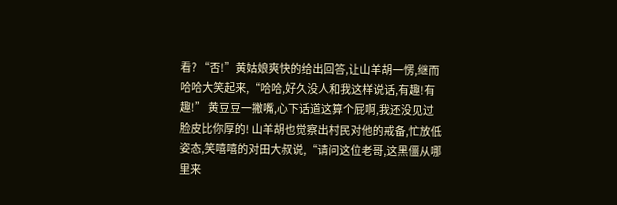看? “否!”黄姑娘爽快的给出回答,让山羊胡一愣,继而哈哈大笑起来,“哈哈,好久没人和我这样说话,有趣!有趣!” 黄豆豆一撇嘴,心下话道这算个屁啊,我还没见过脸皮比你厚的! 山羊胡也觉察出村民对他的戒备,忙放低姿态,笑嘻嘻的对田大叔说,“请问这位老哥,这黑僵从哪里来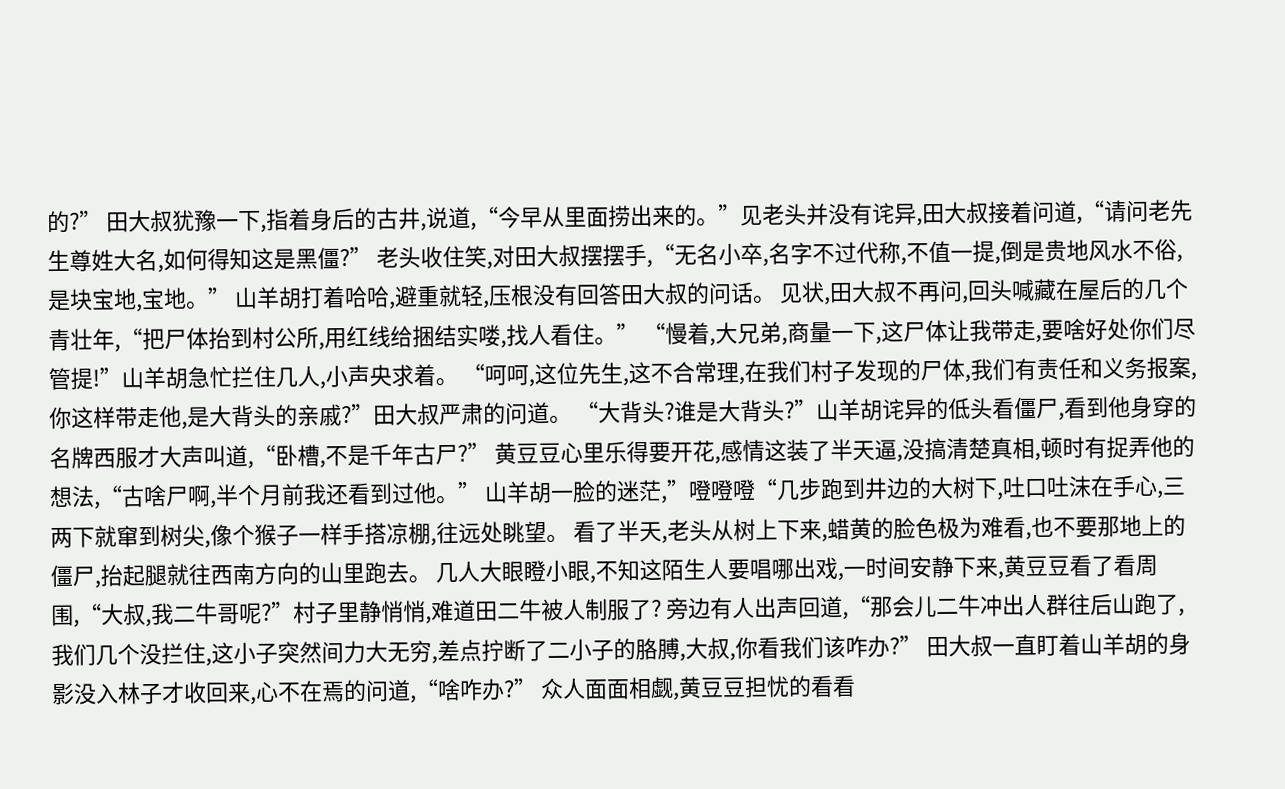的?” 田大叔犹豫一下,指着身后的古井,说道,“今早从里面捞出来的。”见老头并没有诧异,田大叔接着问道,“请问老先生尊姓大名,如何得知这是黑僵?” 老头收住笑,对田大叔摆摆手,“无名小卒,名字不过代称,不值一提,倒是贵地风水不俗,是块宝地,宝地。” 山羊胡打着哈哈,避重就轻,压根没有回答田大叔的问话。 见状,田大叔不再问,回头喊藏在屋后的几个青壮年,“把尸体抬到村公所,用红线给捆结实喽,找人看住。” “慢着,大兄弟,商量一下,这尸体让我带走,要啥好处你们尽管提!”山羊胡急忙拦住几人,小声央求着。 “呵呵,这位先生,这不合常理,在我们村子发现的尸体,我们有责任和义务报案,你这样带走他,是大背头的亲戚?”田大叔严肃的问道。 “大背头?谁是大背头?”山羊胡诧异的低头看僵尸,看到他身穿的名牌西服才大声叫道,“卧槽,不是千年古尸?” 黄豆豆心里乐得要开花,感情这装了半天逼,没搞清楚真相,顿时有捉弄他的想法,“古啥尸啊,半个月前我还看到过他。” 山羊胡一脸的迷茫,”噔噔噔“几步跑到井边的大树下,吐口吐沫在手心,三两下就窜到树尖,像个猴子一样手搭凉棚,往远处眺望。 看了半天,老头从树上下来,蜡黄的脸色极为难看,也不要那地上的僵尸,抬起腿就往西南方向的山里跑去。 几人大眼瞪小眼,不知这陌生人要唱哪出戏,一时间安静下来,黄豆豆看了看周围,“大叔,我二牛哥呢?”村子里静悄悄,难道田二牛被人制服了? 旁边有人出声回道,“那会儿二牛冲出人群往后山跑了,我们几个没拦住,这小子突然间力大无穷,差点拧断了二小子的胳膊,大叔,你看我们该咋办?” 田大叔一直盯着山羊胡的身影没入林子才收回来,心不在焉的问道,“啥咋办?” 众人面面相觑,黄豆豆担忧的看看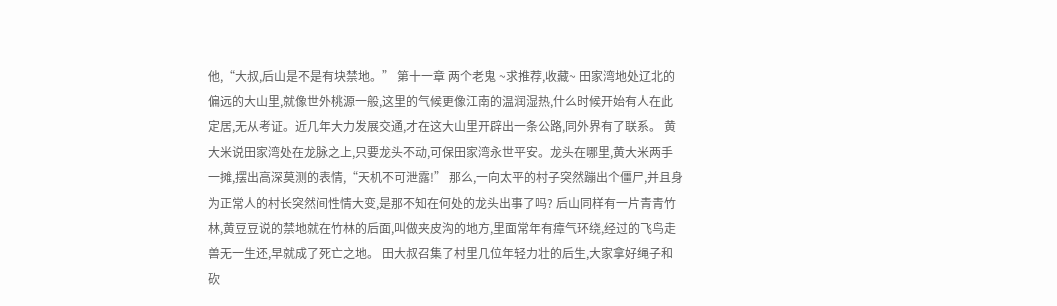他,“大叔,后山是不是有块禁地。” 第十一章 两个老鬼 ~求推荐,收藏~ 田家湾地处辽北的偏远的大山里,就像世外桃源一般,这里的气候更像江南的温润湿热,什么时候开始有人在此定居,无从考证。近几年大力发展交通,才在这大山里开辟出一条公路,同外界有了联系。 黄大米说田家湾处在龙脉之上,只要龙头不动,可保田家湾永世平安。龙头在哪里,黄大米两手一摊,摆出高深莫测的表情,“天机不可泄露!” 那么,一向太平的村子突然蹦出个僵尸,并且身为正常人的村长突然间性情大变,是那不知在何处的龙头出事了吗? 后山同样有一片青青竹林,黄豆豆说的禁地就在竹林的后面,叫做夹皮沟的地方,里面常年有瘴气环绕,经过的飞鸟走兽无一生还,早就成了死亡之地。 田大叔召集了村里几位年轻力壮的后生,大家拿好绳子和砍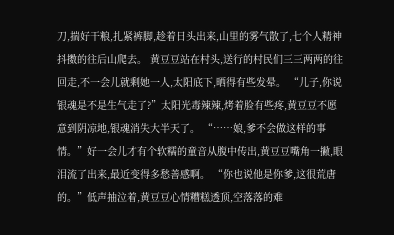刀,揣好干粮,扎紧裤脚,趁着日头出来,山里的雾气散了,七个人精神抖擞的往后山爬去。 黄豆豆站在村头,送行的村民们三三两两的往回走,不一会儿就剩她一人,太阳底下,晒得有些发晕。 “儿子,你说银魂是不是生气走了?”太阳光毒辣辣,烤着脸有些疼,黄豆豆不愿意到阴凉地,银魂消失大半天了。 “……娘,爹不会做这样的事情。”好一会儿才有个软糯的童音从腹中传出,黄豆豆嘴角一撇,眼泪流了出来,最近变得多愁善感啊。 “你也说他是你爹,这很荒唐的。”低声抽泣着,黄豆豆心情糟糕透顶,空落落的难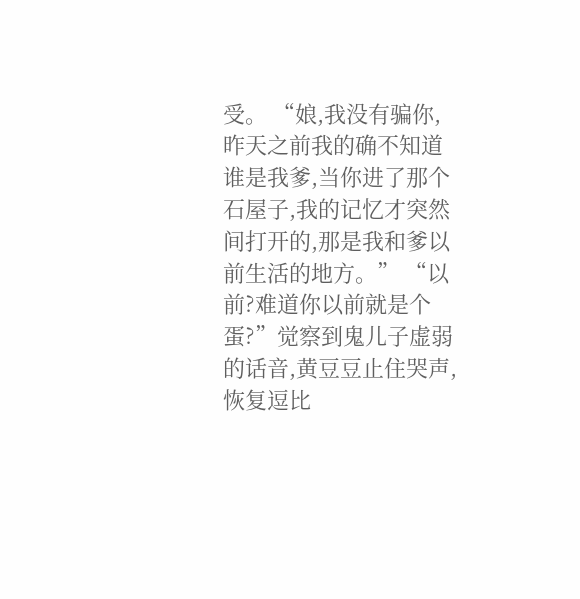受。 “娘,我没有骗你,昨天之前我的确不知道谁是我爹,当你进了那个石屋子,我的记忆才突然间打开的,那是我和爹以前生活的地方。” “以前?难道你以前就是个蛋?”觉察到鬼儿子虚弱的话音,黄豆豆止住哭声,恢复逗比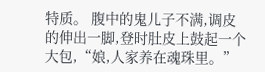特质。 腹中的鬼儿子不满,调皮的伸出一脚,登时肚皮上鼓起一个大包,“娘,人家养在魂珠里。”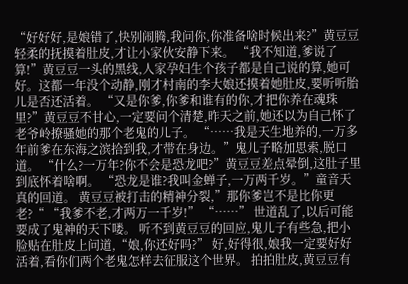“好好好,是娘错了,快别闹腾,我问你,你准备啥时候出来?”黄豆豆轻柔的抚摸着肚皮,才让小家伙安静下来。 “我不知道,爹说了算!”黄豆豆一头的黑线,人家孕妇生个孩子都是自己说的算,她可好。这都一年没个动静,刚才村南的李大娘还摸着她肚皮,要听听胎儿是否还活着。 “又是你爹,你爹和谁有的你,才把你养在魂珠里?”黄豆豆不甘心,一定要问个清楚,昨天之前,她还以为自己怀了老爷岭撩骚她的那个老鬼的儿子。 “……我是天生地养的,一万多年前爹在东海之滨拾到我,才带在身边。”鬼儿子略加思索,脱口道。 “什么?一万年?你不会是恐龙吧?”黄豆豆差点晕倒,这肚子里到底怀着啥啊。 “恐龙是谁?我叫金蝉子,一万两千岁。”童音天真的回道。 黄豆豆被打击的精神分裂,”那你爹岂不是比你更老?“ “我爹不老,才两万一千岁!” “……” 世道乱了,以后可能要成了鬼神的天下喽。 听不到黄豆豆的回应,鬼儿子有些急,把小脸贴在肚皮上问道,“娘,你还好吗?” 好,好得很,娘我一定要好好活着,看你们两个老鬼怎样去征服这个世界。 拍拍肚皮,黄豆豆有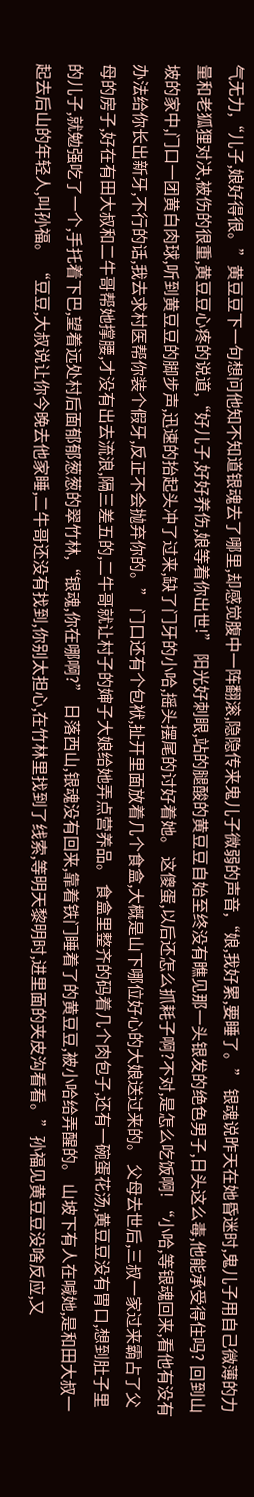气无力,“儿子,娘好得很。”黄豆豆下一句想问他知不知道银魂去了哪里,却感觉腹中一阵翻滚,隐隐传来鬼儿子微弱的声音,“娘,我好累,要睡了。” 银魂说昨天在她昏迷时,鬼儿子用自己微薄的力量和老狐狸对决,被伤的很重,黄豆豆心疼的说道,“好儿子,好好养伤,娘等着你出世!” 阳光好刺眼,站的腿酸的黄豆豆自始至终没有瞧见那一头银发的绝色男子,日头这么毒,他能承受得住吗? 回到山坡的家中,门口一团黄白肉球,听到黄豆豆的脚步声,迅速的抬起头冲了过来,缺了门牙的小哈,摇头摆尾的讨好着她。 这傻蛋,以后还怎么抓耗子啊?不对,是怎么吃饭啊! “小哈,等银魂回来,看他有没有办法给你长出新牙,不行的话,我去求村医帮你装个假牙,反正不会抛弃你的。” 门口还有个包袱,扯开里面放着几个食盒,大概是山下哪位好心的大娘送过来的。 父母去世后,三叔一家过来霸占了父母的房子,好在有田大叔和二牛哥帮她撑腰,才没有出去流浪,隔三差五的,二牛哥就让村子的婶子大娘给她弄点营养品。 食盒里整齐的码着几个肉包子,还有一碗蛋花汤,黄豆豆没有胃口,想到肚子里的儿子,就勉强吃了一个,手托着下巴,望着远处村后面郁郁葱葱的翠竹林,“银魂,你在哪啊?” 日落西山,银魂没有回来,靠着铁门睡着了的黄豆豆,被小哈给弄醒的。 山坡下有人在喊她,是和田大叔一起去后山的年轻人,叫孙福。 “豆豆,大叔说让你今晚去他家睡,二牛哥还没有找到,你别太担心,在竹林里找到了线索,等明天黎明时,进里面的夹皮沟看看。”孙福见黄豆豆没啥反应,又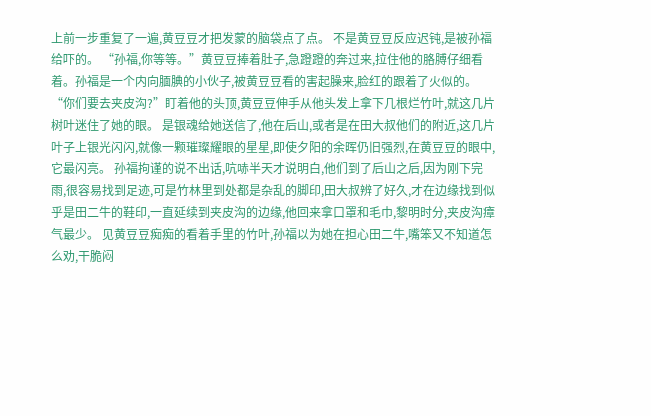上前一步重复了一遍,黄豆豆才把发蒙的脑袋点了点。 不是黄豆豆反应迟钝,是被孙福给吓的。 “孙福,你等等。”黄豆豆捧着肚子,急蹬蹬的奔过来,拉住他的胳膊仔细看着。孙福是一个内向腼腆的小伙子,被黄豆豆看的害起臊来,脸红的跟着了火似的。 “你们要去夹皮沟?”盯着他的头顶,黄豆豆伸手从他头发上拿下几根烂竹叶,就这几片树叶迷住了她的眼。 是银魂给她送信了,他在后山,或者是在田大叔他们的附近,这几片叶子上银光闪闪,就像一颗璀璨耀眼的星星,即使夕阳的余晖仍旧强烈,在黄豆豆的眼中,它最闪亮。 孙福拘谨的说不出话,吭哧半天才说明白,他们到了后山之后,因为刚下完雨,很容易找到足迹,可是竹林里到处都是杂乱的脚印,田大叔辨了好久,才在边缘找到似乎是田二牛的鞋印,一直延续到夹皮沟的边缘,他回来拿口罩和毛巾,黎明时分,夹皮沟瘴气最少。 见黄豆豆痴痴的看着手里的竹叶,孙福以为她在担心田二牛,嘴笨又不知道怎么劝,干脆闷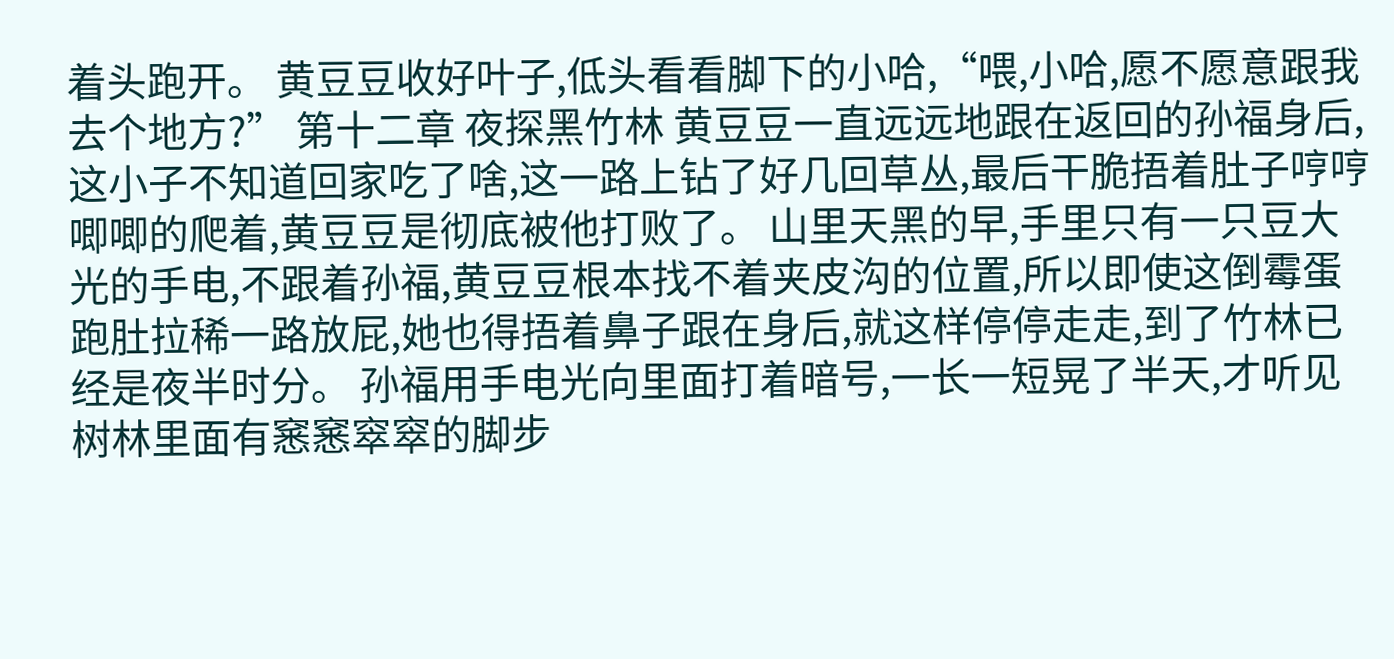着头跑开。 黄豆豆收好叶子,低头看看脚下的小哈,“喂,小哈,愿不愿意跟我去个地方?” 第十二章 夜探黑竹林 黄豆豆一直远远地跟在返回的孙福身后,这小子不知道回家吃了啥,这一路上钻了好几回草丛,最后干脆捂着肚子哼哼唧唧的爬着,黄豆豆是彻底被他打败了。 山里天黑的早,手里只有一只豆大光的手电,不跟着孙福,黄豆豆根本找不着夹皮沟的位置,所以即使这倒霉蛋跑肚拉稀一路放屁,她也得捂着鼻子跟在身后,就这样停停走走,到了竹林已经是夜半时分。 孙福用手电光向里面打着暗号,一长一短晃了半天,才听见树林里面有窸窸窣窣的脚步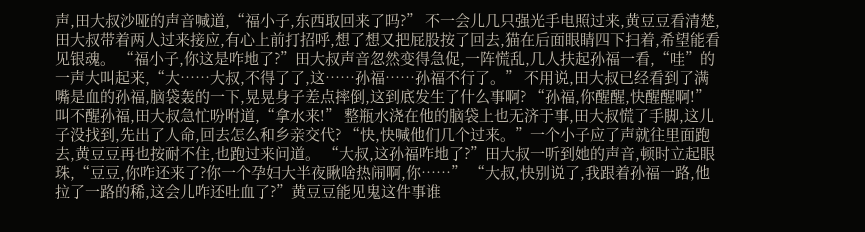声,田大叔沙哑的声音喊道,“福小子,东西取回来了吗?” 不一会儿几只强光手电照过来,黄豆豆看清楚,田大叔带着两人过来接应,有心上前打招呼,想了想又把屁股按了回去,猫在后面眼睛四下扫着,希望能看见银魂。 “福小子,你这是咋地了?”田大叔声音忽然变得急促,一阵慌乱,几人扶起孙福一看,“哇”的一声大叫起来,“大……大叔,不得了了,这……孙福……孙福不行了。” 不用说,田大叔已经看到了满嘴是血的孙福,脑袋轰的一下,晃晃身子差点摔倒,这到底发生了什么事啊? “孙福,你醒醒,快醒醒啊!”叫不醒孙福,田大叔急忙吩咐道,“拿水来!” 整瓶水浇在他的脑袋上也无济于事,田大叔慌了手脚,这儿子没找到,先出了人命,回去怎么和乡亲交代? “快,快喊他们几个过来。”一个小子应了声就往里面跑去,黄豆豆再也按耐不住,也跑过来问道。 “大叔,这孙福咋地了?”田大叔一听到她的声音,顿时立起眼珠,“豆豆,你咋还来了?你一个孕妇大半夜瞅啥热闹啊,你……” “大叔,快别说了,我跟着孙福一路,他拉了一路的稀,这会儿咋还吐血了?”黄豆豆能见鬼这件事谁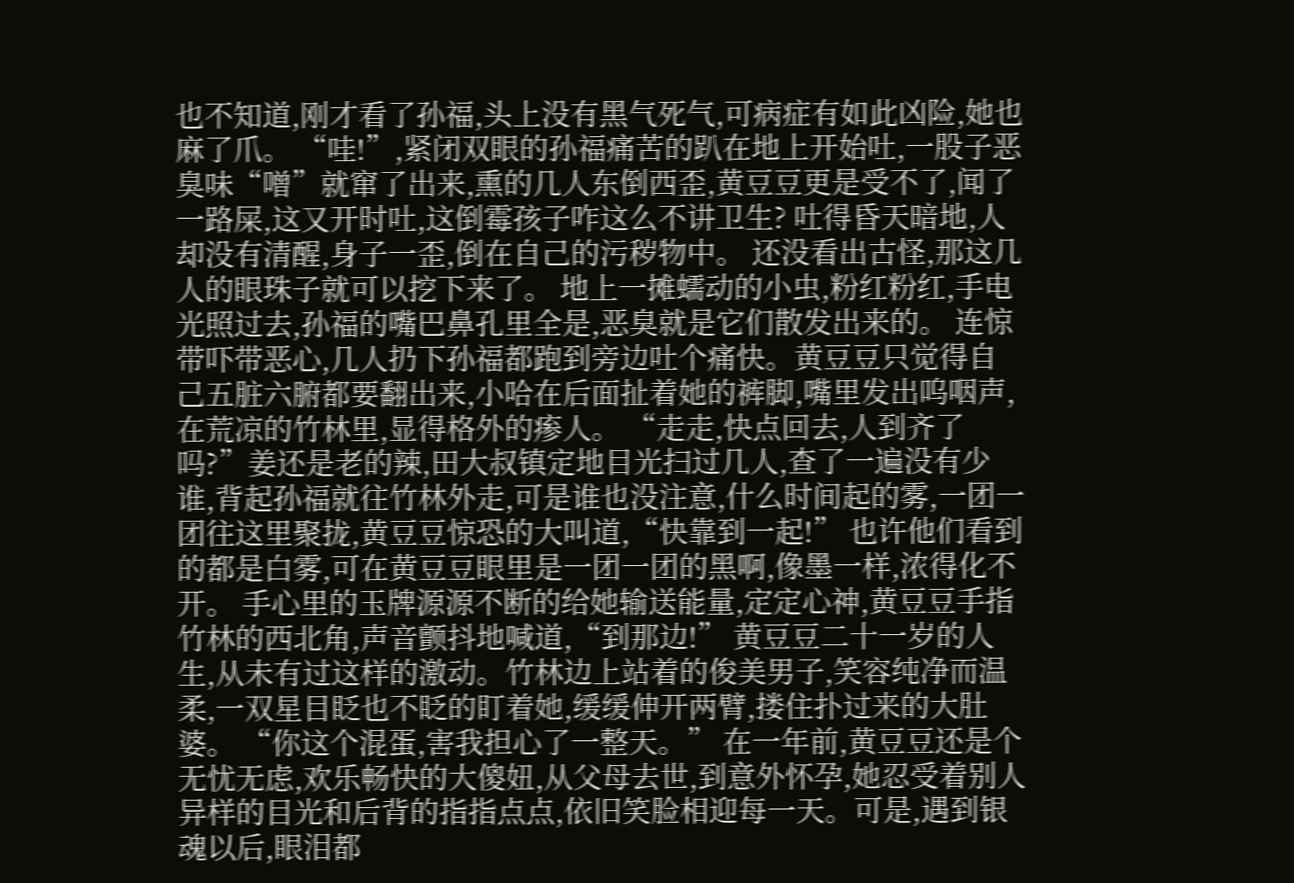也不知道,刚才看了孙福,头上没有黑气死气,可病症有如此凶险,她也麻了爪。 “哇!”,紧闭双眼的孙福痛苦的趴在地上开始吐,一股子恶臭味“噌”就窜了出来,熏的几人东倒西歪,黄豆豆更是受不了,闻了一路屎,这又开时吐,这倒霉孩子咋这么不讲卫生? 吐得昏天暗地,人却没有清醒,身子一歪,倒在自己的污秽物中。 还没看出古怪,那这几人的眼珠子就可以挖下来了。 地上一摊蠕动的小虫,粉红粉红,手电光照过去,孙福的嘴巴鼻孔里全是,恶臭就是它们散发出来的。 连惊带吓带恶心,几人扔下孙福都跑到旁边吐个痛快。黄豆豆只觉得自己五脏六腑都要翻出来,小哈在后面扯着她的裤脚,嘴里发出呜咽声,在荒凉的竹林里,显得格外的瘆人。 “走走,快点回去,人到齐了吗?”姜还是老的辣,田大叔镇定地目光扫过几人,查了一遍没有少谁,背起孙福就往竹林外走,可是谁也没注意,什么时间起的雾,一团一团往这里聚拢,黄豆豆惊恐的大叫道,“快靠到一起!” 也许他们看到的都是白雾,可在黄豆豆眼里是一团一团的黑啊,像墨一样,浓得化不开。 手心里的玉牌源源不断的给她输送能量,定定心神,黄豆豆手指竹林的西北角,声音颤抖地喊道,“到那边!” 黄豆豆二十一岁的人生,从未有过这样的激动。竹林边上站着的俊美男子,笑容纯净而温柔,一双星目眨也不眨的盯着她,缓缓伸开两臂,搂住扑过来的大肚婆。 “你这个混蛋,害我担心了一整天。” 在一年前,黄豆豆还是个无忧无虑,欢乐畅快的大傻妞,从父母去世,到意外怀孕,她忍受着别人异样的目光和后背的指指点点,依旧笑脸相迎每一天。可是,遇到银魂以后,眼泪都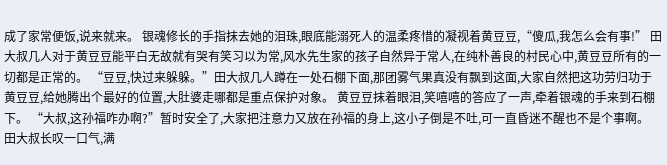成了家常便饭,说来就来。 银魂修长的手指抹去她的泪珠,眼底能溺死人的温柔疼惜的凝视着黄豆豆,“傻瓜,我怎么会有事!” 田大叔几人对于黄豆豆能平白无故就有哭有笑习以为常,风水先生家的孩子自然异于常人,在纯朴善良的村民心中,黄豆豆所有的一切都是正常的。 “豆豆,快过来躲躲。”田大叔几人蹲在一处石棚下面,那团雾气果真没有飘到这面,大家自然把这功劳归功于黄豆豆,给她腾出个最好的位置,大肚婆走哪都是重点保护对象。 黄豆豆抹着眼泪,笑嘻嘻的答应了一声,牵着银魂的手来到石棚下。 “大叔,这孙福咋办啊?”暂时安全了,大家把注意力又放在孙福的身上,这小子倒是不吐,可一直昏迷不醒也不是个事啊。 田大叔长叹一口气,满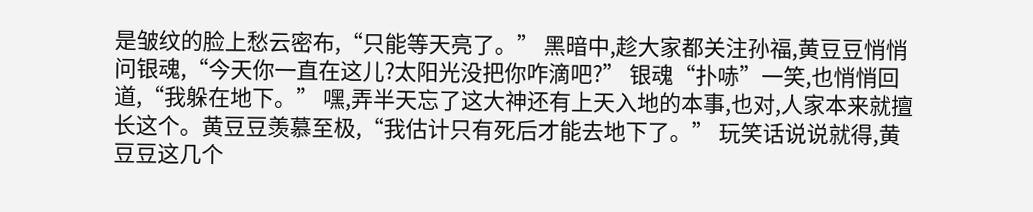是皱纹的脸上愁云密布,“只能等天亮了。” 黑暗中,趁大家都关注孙福,黄豆豆悄悄问银魂,“今天你一直在这儿?太阳光没把你咋滴吧?” 银魂“扑哧”一笑,也悄悄回道,“我躲在地下。” 嘿,弄半天忘了这大神还有上天入地的本事,也对,人家本来就擅长这个。黄豆豆羡慕至极,“我估计只有死后才能去地下了。” 玩笑话说说就得,黄豆豆这几个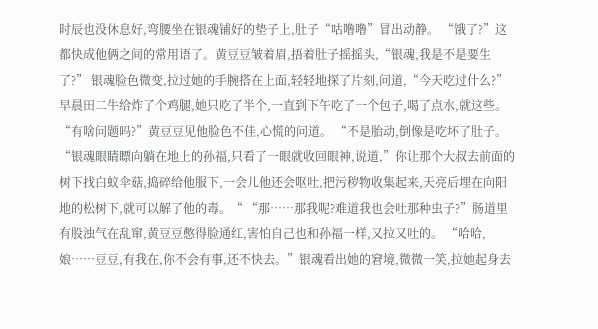时辰也没休息好,弯腰坐在银魂铺好的垫子上,肚子“咕噜噜”冒出动静。 “饿了?”这都快成他俩之间的常用语了。黄豆豆皱着眉,捂着肚子摇摇头,“银魂,我是不是要生了?” 银魂脸色微变,拉过她的手腕搭在上面,轻轻地探了片刻,问道,“今天吃过什么?” 早晨田二牛给炸了个鸡腿,她只吃了半个,一直到下午吃了一个包子,喝了点水,就这些。 “有啥问题吗?”黄豆豆见他脸色不佳,心慌的问道。 “不是胎动,倒像是吃坏了肚子。“银魂眼睛瞟向躺在地上的孙福,只看了一眼就收回眼神,说道,”你让那个大叔去前面的树下找白蚁伞菇,捣碎给他服下,一会儿他还会呕吐,把污秽物收集起来,天亮后埋在向阳地的松树下,就可以解了他的毒。“ “那……那我呢?难道我也会吐那种虫子?”肠道里有股浊气在乱窜,黄豆豆憋得脸通红,害怕自己也和孙福一样,又拉又吐的。 “哈哈,娘……豆豆,有我在,你不会有事,还不快去。”银魂看出她的窘境,微微一笑,拉她起身去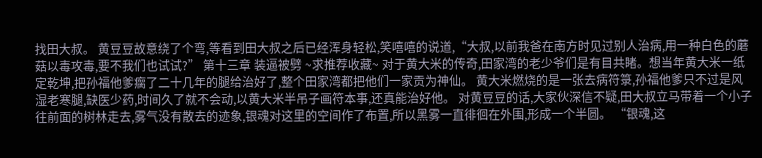找田大叔。 黄豆豆故意绕了个弯,等看到田大叔之后已经浑身轻松,笑嘻嘻的说道,“大叔,以前我爸在南方时见过别人治病,用一种白色的蘑菇以毒攻毒,要不我们也试试?” 第十三章 装逼被劈 ~求推荐收藏~ 对于黄大米的传奇,田家湾的老少爷们是有目共睹。想当年黄大米一纸定乾坤,把孙福他爹瘸了二十几年的腿给治好了,整个田家湾都把他们一家贡为神仙。 黄大米燃烧的是一张去病符箓,孙福他爹只不过是风湿老寒腿,缺医少药,时间久了就不会动,以黄大米半吊子画符本事,还真能治好他。 对黄豆豆的话,大家伙深信不疑,田大叔立马带着一个小子往前面的树林走去,雾气没有散去的迹象,银魂对这里的空间作了布置,所以黑雾一直徘徊在外围,形成一个半圆。 “银魂,这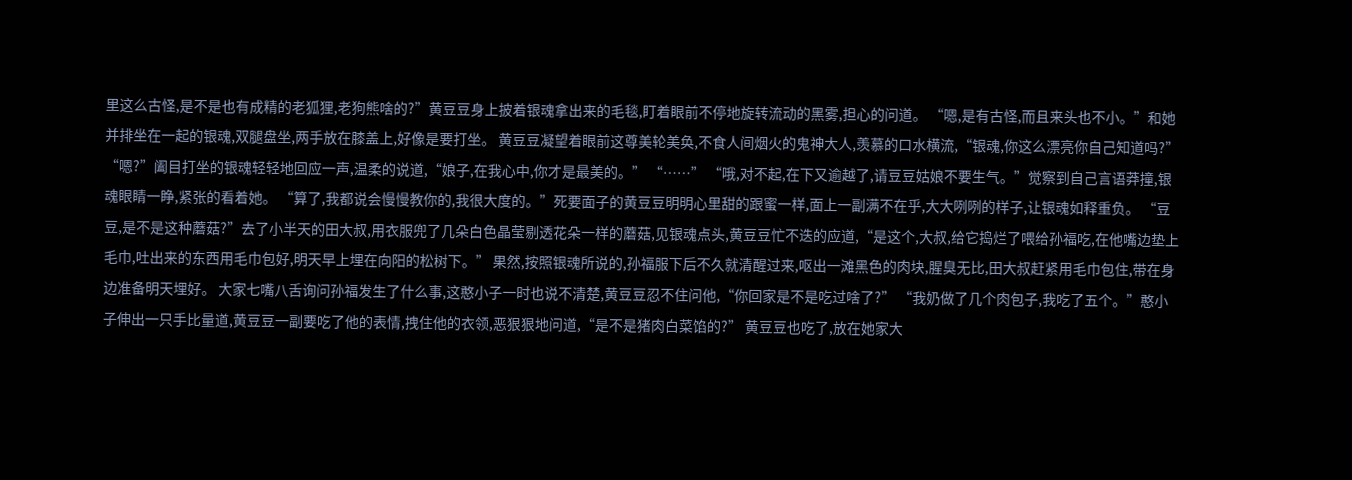里这么古怪,是不是也有成精的老狐狸,老狗熊啥的?”黄豆豆身上披着银魂拿出来的毛毯,盯着眼前不停地旋转流动的黑雾,担心的问道。 “嗯,是有古怪,而且来头也不小。”和她并排坐在一起的银魂,双腿盘坐,两手放在膝盖上,好像是要打坐。 黄豆豆凝望着眼前这尊美轮美奂,不食人间烟火的鬼神大人,羡慕的口水横流,“银魂,你这么漂亮你自己知道吗?” “嗯?”阖目打坐的银魂轻轻地回应一声,温柔的说道,“娘子,在我心中,你才是最美的。” “……” “哦,对不起,在下又逾越了,请豆豆姑娘不要生气。”觉察到自己言语莽撞,银魂眼睛一睁,紧张的看着她。 “算了,我都说会慢慢教你的,我很大度的。”死要面子的黄豆豆明明心里甜的跟蜜一样,面上一副满不在乎,大大咧咧的样子,让银魂如释重负。 “豆豆,是不是这种蘑菇?”去了小半天的田大叔,用衣服兜了几朵白色晶莹剔透花朵一样的蘑菇,见银魂点头,黄豆豆忙不迭的应道,“是这个,大叔,给它捣烂了喂给孙福吃,在他嘴边垫上毛巾,吐出来的东西用毛巾包好,明天早上埋在向阳的松树下。” 果然,按照银魂所说的,孙福服下后不久就清醒过来,呕出一滩黑色的肉块,腥臭无比,田大叔赶紧用毛巾包住,带在身边准备明天埋好。 大家七嘴八舌询问孙福发生了什么事,这憨小子一时也说不清楚,黄豆豆忍不住问他,“你回家是不是吃过啥了?” “我奶做了几个肉包子,我吃了五个。”憨小子伸出一只手比量道,黄豆豆一副要吃了他的表情,拽住他的衣领,恶狠狠地问道,“是不是猪肉白菜馅的?” 黄豆豆也吃了,放在她家大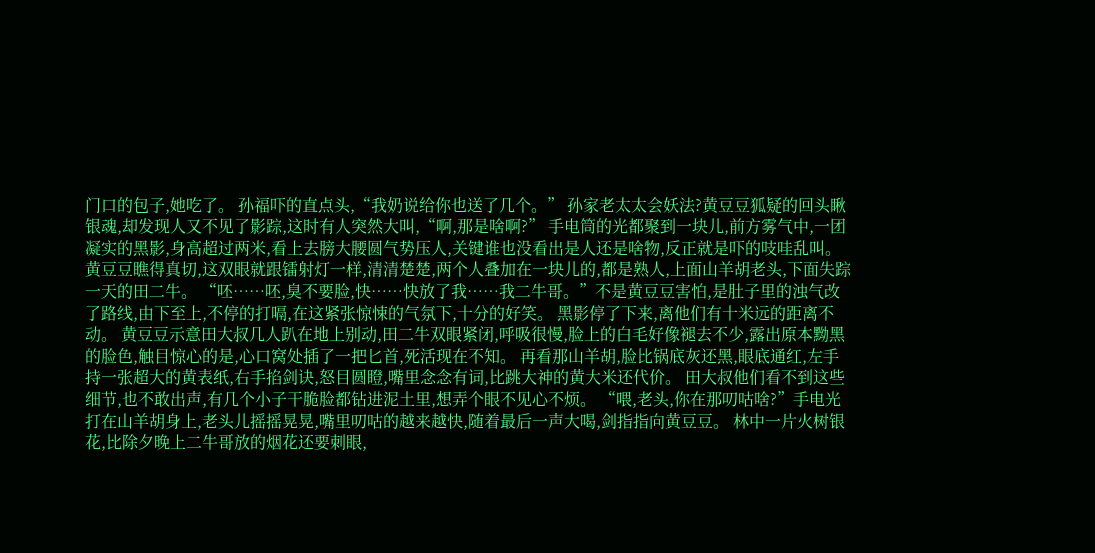门口的包子,她吃了。 孙福吓的直点头,“我奶说给你也送了几个。” 孙家老太太会妖法?黄豆豆狐疑的回头瞅银魂,却发现人又不见了影踪,这时有人突然大叫,“啊,那是啥啊?” 手电筒的光都聚到一块儿,前方雾气中,一团凝实的黑影,身高超过两米,看上去膀大腰圆气势压人,关键谁也没看出是人还是啥物,反正就是吓的吱哇乱叫。 黄豆豆瞧得真切,这双眼就跟镭射灯一样,清清楚楚,两个人叠加在一块儿的,都是熟人,上面山羊胡老头,下面失踪一天的田二牛。 “呸……呸,臭不要脸,快……快放了我……我二牛哥。”不是黄豆豆害怕,是肚子里的浊气改了路线,由下至上,不停的打嗝,在这紧张惊悚的气氛下,十分的好笑。 黑影停了下来,离他们有十米远的距离不动。 黄豆豆示意田大叔几人趴在地上别动,田二牛双眼紧闭,呼吸很慢,脸上的白毛好像褪去不少,露出原本黝黑的脸色,触目惊心的是,心口窝处插了一把匕首,死活现在不知。 再看那山羊胡,脸比锅底灰还黑,眼底通红,左手持一张超大的黄表纸,右手掐剑诀,怒目圆瞪,嘴里念念有词,比跳大神的黄大米还代价。 田大叔他们看不到这些细节,也不敢出声,有几个小子干脆脸都钻进泥土里,想弄个眼不见心不烦。 “喂,老头,你在那叨咕啥?”手电光打在山羊胡身上,老头儿摇摇晃晃,嘴里叨咕的越来越快,随着最后一声大喝,剑指指向黄豆豆。 林中一片火树银花,比除夕晚上二牛哥放的烟花还要刺眼,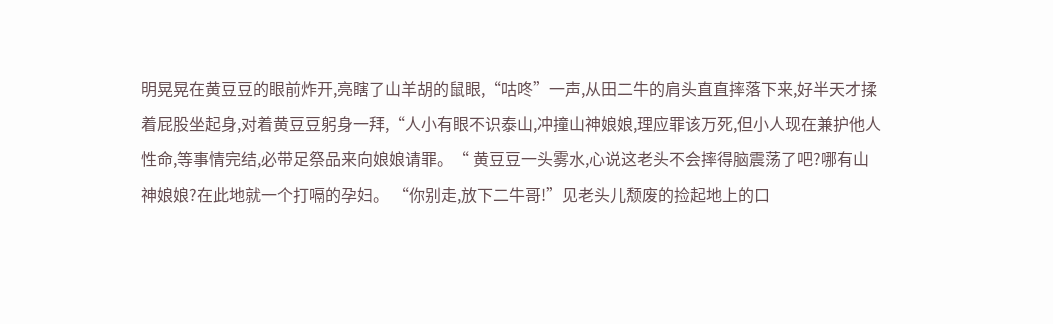明晃晃在黄豆豆的眼前炸开,亮瞎了山羊胡的鼠眼,“咕咚”一声,从田二牛的肩头直直摔落下来,好半天才揉着屁股坐起身,对着黄豆豆躬身一拜,“人小有眼不识泰山,冲撞山神娘娘,理应罪该万死,但小人现在兼护他人性命,等事情完结,必带足祭品来向娘娘请罪。“ 黄豆豆一头雾水,心说这老头不会摔得脑震荡了吧?哪有山神娘娘?在此地就一个打嗝的孕妇。 “你别走,放下二牛哥!”见老头儿颓废的捡起地上的口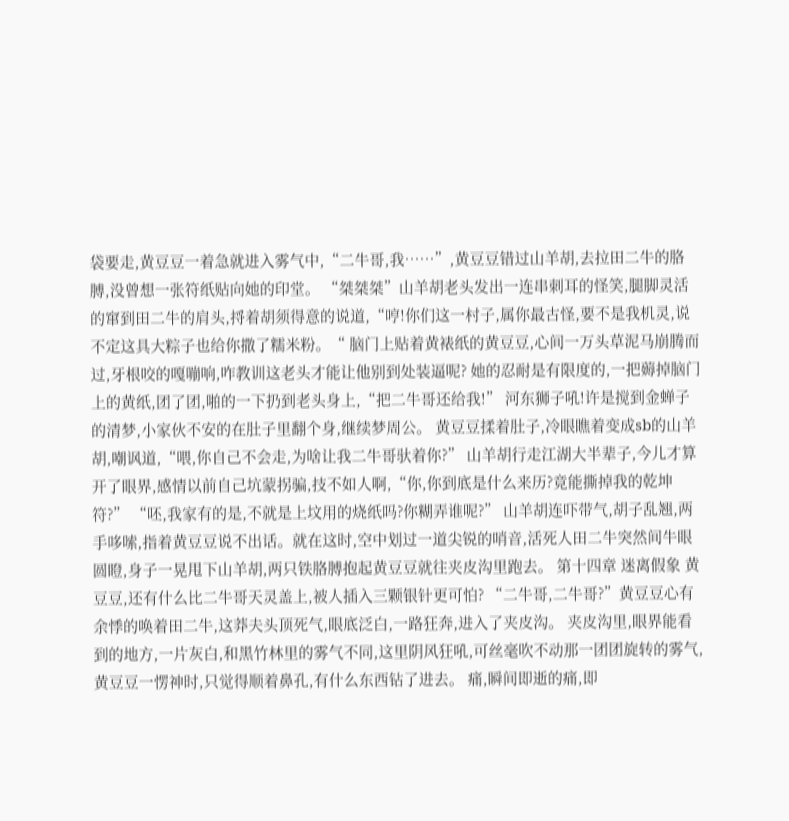袋要走,黄豆豆一着急就进入雾气中,“二牛哥,我……”,黄豆豆错过山羊胡,去拉田二牛的胳膊,没曾想一张符纸贴向她的印堂。 “桀桀桀”山羊胡老头发出一连串刺耳的怪笑,腿脚灵活的窜到田二牛的肩头,捋着胡须得意的说道,“哼!你们这一村子,属你最古怪,要不是我机灵,说不定这具大粽子也给你撒了糯米粉。“ 脑门上贴着黄裱纸的黄豆豆,心间一万头草泥马崩腾而过,牙根咬的嘎嘣响,咋教训这老头才能让他别到处装逼呢? 她的忍耐是有限度的,一把薅掉脑门上的黄纸,团了团,啪的一下扔到老头身上,“把二牛哥还给我!” 河东狮子吼!许是搅到金蝉子的清梦,小家伙不安的在肚子里翻个身,继续梦周公。 黄豆豆揉着肚子,冷眼瞧着变成sb的山羊胡,嘲讽道,“喂,你自己不会走,为啥让我二牛哥驮着你?” 山羊胡行走江湖大半辈子,今儿才算开了眼界,感情以前自己坑蒙拐骗,技不如人啊,“你,你到底是什么来历?竟能撕掉我的乾坤符?” “呸,我家有的是,不就是上坟用的烧纸吗?你糊弄谁呢?” 山羊胡连吓带气,胡子乱翘,两手哆嗦,指着黄豆豆说不出话。就在这时,空中划过一道尖锐的哨音,活死人田二牛突然间牛眼圆瞪,身子一晃甩下山羊胡,两只铁胳膊抱起黄豆豆就往夹皮沟里跑去。 第十四章 迷离假象 黄豆豆,还有什么比二牛哥天灵盖上,被人插入三颗银针更可怕? “二牛哥,二牛哥?”黄豆豆心有余悸的唤着田二牛,这莽夫头顶死气,眼底泛白,一路狂奔,进入了夹皮沟。 夹皮沟里,眼界能看到的地方,一片灰白,和黑竹林里的雾气不同,这里阴风狂吼,可丝毫吹不动那一团团旋转的雾气,黄豆豆一愣神时,只觉得顺着鼻孔,有什么东西钻了进去。 痛,瞬间即逝的痛,即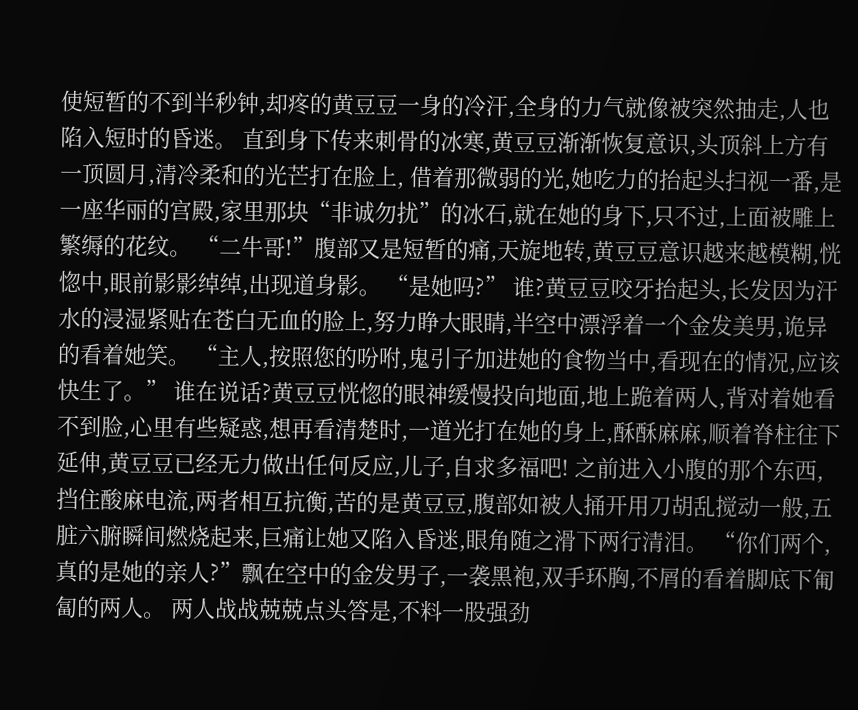使短暂的不到半秒钟,却疼的黄豆豆一身的冷汗,全身的力气就像被突然抽走,人也陷入短时的昏迷。 直到身下传来刺骨的冰寒,黄豆豆渐渐恢复意识,头顶斜上方有一顶圆月,清冷柔和的光芒打在脸上, 借着那微弱的光,她吃力的抬起头扫视一番,是一座华丽的宫殿,家里那块“非诚勿扰”的冰石,就在她的身下,只不过,上面被雕上繁缛的花纹。 “二牛哥!”腹部又是短暂的痛,天旋地转,黄豆豆意识越来越模糊,恍惚中,眼前影影绰绰,出现道身影。 “是她吗?” 谁?黄豆豆咬牙抬起头,长发因为汗水的浸湿紧贴在苍白无血的脸上,努力睁大眼睛,半空中漂浮着一个金发美男,诡异的看着她笑。 “主人,按照您的吩咐,鬼引子加进她的食物当中,看现在的情况,应该快生了。” 谁在说话?黄豆豆恍惚的眼神缓慢投向地面,地上跪着两人,背对着她看不到脸,心里有些疑惑,想再看清楚时,一道光打在她的身上,酥酥麻麻,顺着脊柱往下延伸,黄豆豆已经无力做出任何反应,儿子,自求多福吧! 之前进入小腹的那个东西,挡住酸麻电流,两者相互抗衡,苦的是黄豆豆,腹部如被人捅开用刀胡乱搅动一般,五脏六腑瞬间燃烧起来,巨痛让她又陷入昏迷,眼角随之滑下两行清泪。 “你们两个,真的是她的亲人?”飘在空中的金发男子,一袭黑袍,双手环胸,不屑的看着脚底下匍匐的两人。 两人战战兢兢点头答是,不料一股强劲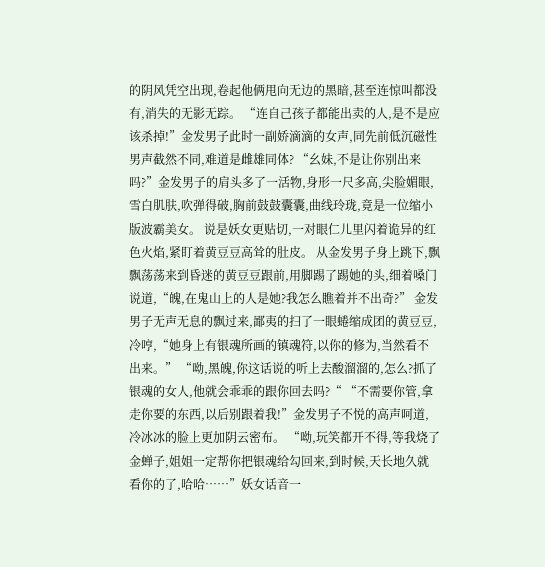的阴风凭空出现,卷起他俩甩向无边的黑暗,甚至连惊叫都没有,消失的无影无踪。 “连自己孩子都能出卖的人,是不是应该杀掉!”金发男子此时一副娇滴滴的女声,同先前低沉磁性男声截然不同,难道是雌雄同体? “幺妹,不是让你别出来吗?”金发男子的肩头多了一活物,身形一尺多高,尖脸媚眼,雪白肌肤,吹弹得破,胸前鼓鼓囊囊,曲线玲珑,竟是一位缩小版波霸美女。 说是妖女更贴切,一对眼仁儿里闪着诡异的红色火焰,紧盯着黄豆豆高耸的肚皮。 从金发男子身上跳下,飘飘荡荡来到昏迷的黄豆豆跟前,用脚踢了踢她的头,细着嗓门说道,“魄,在鬼山上的人是她?我怎么瞧着并不出奇?” 金发男子无声无息的飘过来,鄙夷的扫了一眼蜷缩成团的黄豆豆,冷哼,“她身上有银魂所画的镇魂符,以你的修为,当然看不出来。” “呦,黑魄,你这话说的听上去酸溜溜的,怎么?抓了银魂的女人,他就会乖乖的跟你回去吗?“ “不需要你管,拿走你要的东西,以后别跟着我!”金发男子不悦的高声呵道,冷冰冰的脸上更加阴云密布。 “呦,玩笑都开不得,等我烧了金蝉子,姐姐一定帮你把银魂给勾回来,到时候,天长地久就看你的了,哈哈……”妖女话音一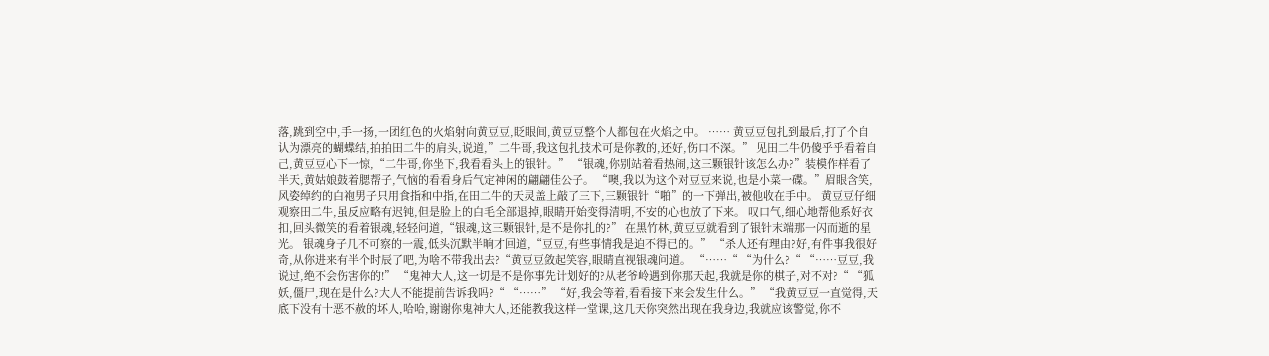落,跳到空中,手一扬,一团红色的火焰射向黄豆豆,眨眼间,黄豆豆整个人都包在火焰之中。 …… 黄豆豆包扎到最后,打了个自认为漂亮的蝴蝶结,拍拍田二牛的肩头,说道,”二牛哥,我这包扎技术可是你教的,还好,伤口不深。” 见田二牛仍傻乎乎看着自己,黄豆豆心下一惊,“二牛哥,你坐下,我看看头上的银针。” “银魂,你别站着看热闹,这三颗银针该怎么办?”装模作样看了半天,黄姑娘鼓着腮帮子,气恼的看看身后气定神闲的翩翩佳公子。 “噢,我以为这个对豆豆来说,也是小菜一碟。”眉眼含笑,风姿绰约的白袍男子只用食指和中指,在田二牛的天灵盖上敲了三下,三颗银针“啪”的一下弹出,被他收在手中。 黄豆豆仔细观察田二牛,虽反应略有迟钝,但是脸上的白毛全部退掉,眼睛开始变得清明,不安的心也放了下来。 叹口气,细心地帮他系好衣扣,回头微笑的看着银魂,轻轻问道,“银魂,这三颗银针,是不是你扎的?” 在黑竹林,黄豆豆就看到了银针末端那一闪而逝的星光。 银魂身子几不可察的一震,低头沉默半晌才回道,“豆豆,有些事情我是迫不得已的。” “杀人还有理由?好,有件事我很好奇,从你进来有半个时辰了吧,为啥不带我出去?“黄豆豆敛起笑容,眼睛直视银魂问道。 “……“ “为什么?“ “……豆豆,我说过,绝不会伤害你的!” “鬼神大人,这一切是不是你事先计划好的?从老爷岭遇到你那天起,我就是你的棋子,对不对?“ “狐妖,僵尸,现在是什么?大人不能提前告诉我吗?“ “……” “好,我会等着,看看接下来会发生什么。” “我黄豆豆一直觉得,天底下没有十恶不赦的坏人,哈哈,谢谢你鬼神大人,还能教我这样一堂课,这几天你突然出现在我身边,我就应该警觉,你不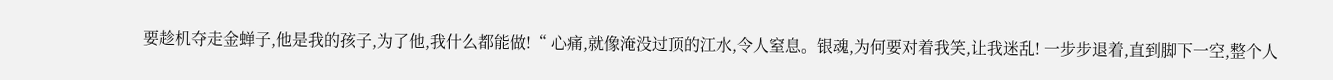要趁机夺走金蝉子,他是我的孩子,为了他,我什么都能做!“ 心痛,就像淹没过顶的江水,令人窒息。银魂,为何要对着我笑,让我迷乱! 一步步退着,直到脚下一空,整个人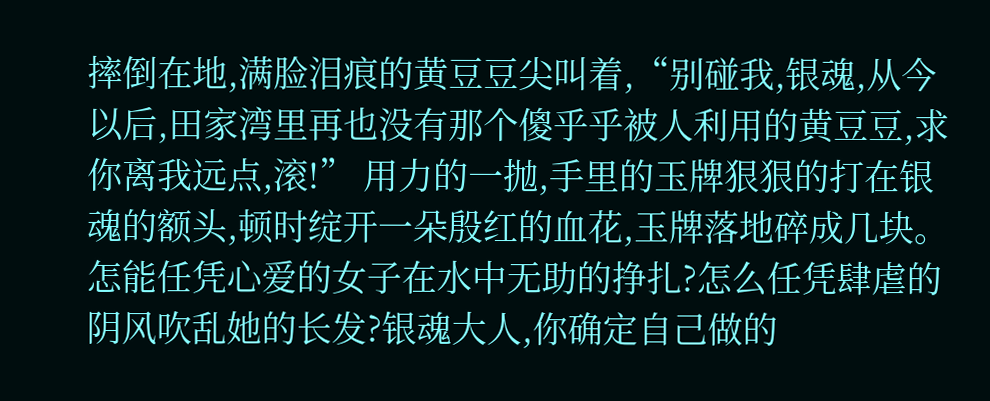摔倒在地,满脸泪痕的黄豆豆尖叫着,“别碰我,银魂,从今以后,田家湾里再也没有那个傻乎乎被人利用的黄豆豆,求你离我远点,滚!” 用力的一抛,手里的玉牌狠狠的打在银魂的额头,顿时绽开一朵殷红的血花,玉牌落地碎成几块。 怎能任凭心爱的女子在水中无助的挣扎?怎么任凭肆虐的阴风吹乱她的长发?银魂大人,你确定自己做的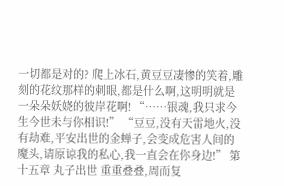一切都是对的? 爬上冰石,黄豆豆凄惨的笑着,雕刻的花纹那样的刺眼,都是什么啊,这明明就是一朵朵妖娆的彼岸花啊! “……银魂,我只求今生今世未与你相识!” “豆豆,没有天雷地火,没有劫难,平安出世的金蝉子,会变成危害人间的魔头,请原谅我的私心,我一直会在你身边!” 第十五章 丸子出世 重重叠叠,周而复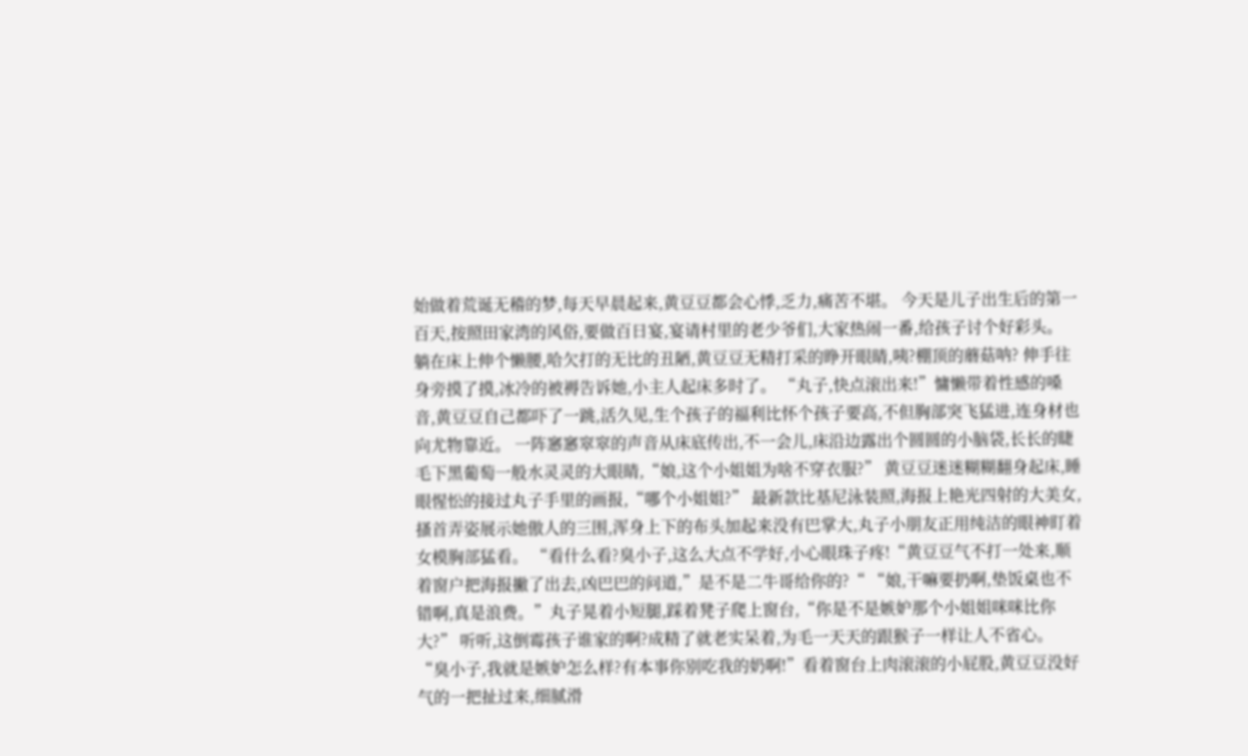始做着荒诞无稽的梦,每天早晨起来,黄豆豆都会心悸,乏力,痛苦不堪。 今天是儿子出生后的第一百天,按照田家湾的风俗,要做百日宴,宴请村里的老少爷们,大家热闹一番,给孩子讨个好彩头。 躺在床上伸个懒腰,哈欠打的无比的丑陋,黄豆豆无精打采的睁开眼睛,咦?棚顶的蘑菇呐? 伸手往身旁摸了摸,冰冷的被褥告诉她,小主人起床多时了。 “丸子,快点滚出来!”慵懒带着性感的嗓音,黄豆豆自己都吓了一跳,活久见,生个孩子的福利比怀个孩子要高,不但胸部突飞猛进,连身材也向尤物靠近。 一阵窸窸窣窣的声音从床底传出,不一会儿,床沿边露出个圆圆的小脑袋,长长的睫毛下黑葡萄一般水灵灵的大眼睛,“娘,这个小姐姐为啥不穿衣服?” 黄豆豆迷迷糊糊翻身起床,睡眼惺忪的接过丸子手里的画报,“哪个小姐姐?” 最新款比基尼泳装照,海报上艳光四射的大美女,搔首弄姿展示她傲人的三围,浑身上下的布头加起来没有巴掌大,丸子小朋友正用纯洁的眼神盯着女模胸部猛看。 “看什么看?臭小子,这么大点不学好,小心眼珠子疼!“黄豆豆气不打一处来,顺着窗户把海报撇了出去,凶巴巴的问道,”是不是二牛哥给你的?“ “娘,干嘛要扔啊,垫饭桌也不错啊,真是浪费。”丸子晃着小短腿,踩着凳子爬上窗台,“你是不是嫉妒那个小姐姐咪咪比你大?” 听听,这倒霉孩子谁家的啊?成精了就老实呆着,为毛一天天的跟猴子一样让人不省心。 “臭小子,我就是嫉妒怎么样?有本事你别吃我的奶啊!”看着窗台上肉滚滚的小屁股,黄豆豆没好气的一把扯过来,细腻滑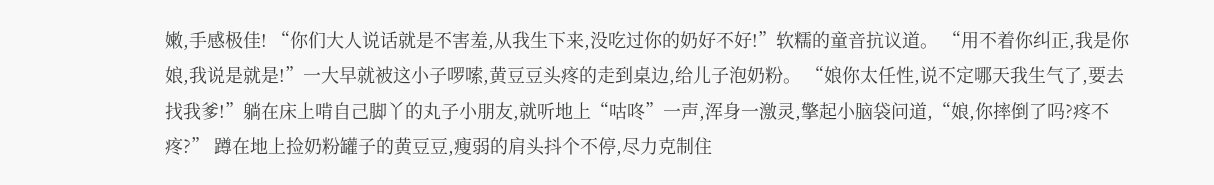嫩,手感极佳! “你们大人说话就是不害羞,从我生下来,没吃过你的奶好不好!”软糯的童音抗议道。 “用不着你纠正,我是你娘,我说是就是!”一大早就被这小子啰嗦,黄豆豆头疼的走到桌边,给儿子泡奶粉。 “娘你太任性,说不定哪天我生气了,要去找我爹!”躺在床上啃自己脚丫的丸子小朋友,就听地上“咕咚”一声,浑身一激灵,擎起小脑袋问道,“娘,你摔倒了吗?疼不疼?” 蹲在地上捡奶粉罐子的黄豆豆,瘦弱的肩头抖个不停,尽力克制住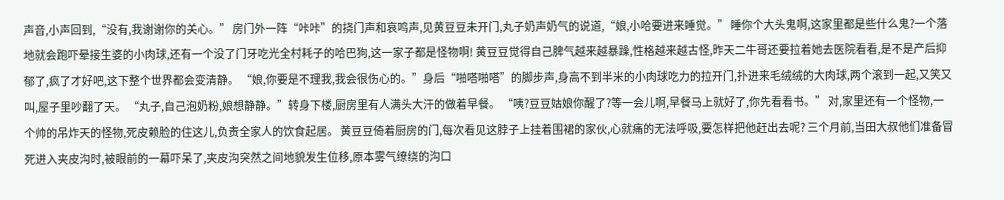声音,小声回到,“没有,我谢谢你的关心。” 房门外一阵“咔咔”的挠门声和哀鸣声,见黄豆豆未开门,丸子奶声奶气的说道,“娘,小哈要进来睡觉。” 睡你个大头鬼啊,这家里都是些什么鬼?一个落地就会跑吓晕接生婆的小肉球,还有一个没了门牙吃光全村耗子的哈巴狗,这一家子都是怪物啊! 黄豆豆觉得自己脾气越来越暴躁,性格越来越古怪,昨天二牛哥还要拉着她去医院看看,是不是产后抑郁了,疯了才好吧,这下整个世界都会变清静。 “娘,你要是不理我,我会很伤心的。”身后“啪嗒啪嗒”的脚步声,身高不到半米的小肉球吃力的拉开门,扑进来毛绒绒的大肉球,两个滚到一起,又笑又叫,屋子里吵翻了天。 “丸子,自己泡奶粉,娘想静静。”转身下楼,厨房里有人满头大汗的做着早餐。 “咦?豆豆姑娘你醒了?等一会儿啊,早餐马上就好了,你先看看书。” 对,家里还有一个怪物,一个帅的吊炸天的怪物,死皮赖脸的住这儿,负责全家人的饮食起居。 黄豆豆倚着厨房的门,每次看见这脖子上挂着围裙的家伙,心就痛的无法呼吸,要怎样把他赶出去呢? 三个月前,当田大叔他们准备冒死进入夹皮沟时,被眼前的一幕吓呆了,夹皮沟突然之间地貌发生位移,原本雾气缭绕的沟口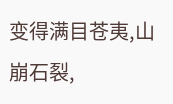变得满目苍夷,山崩石裂,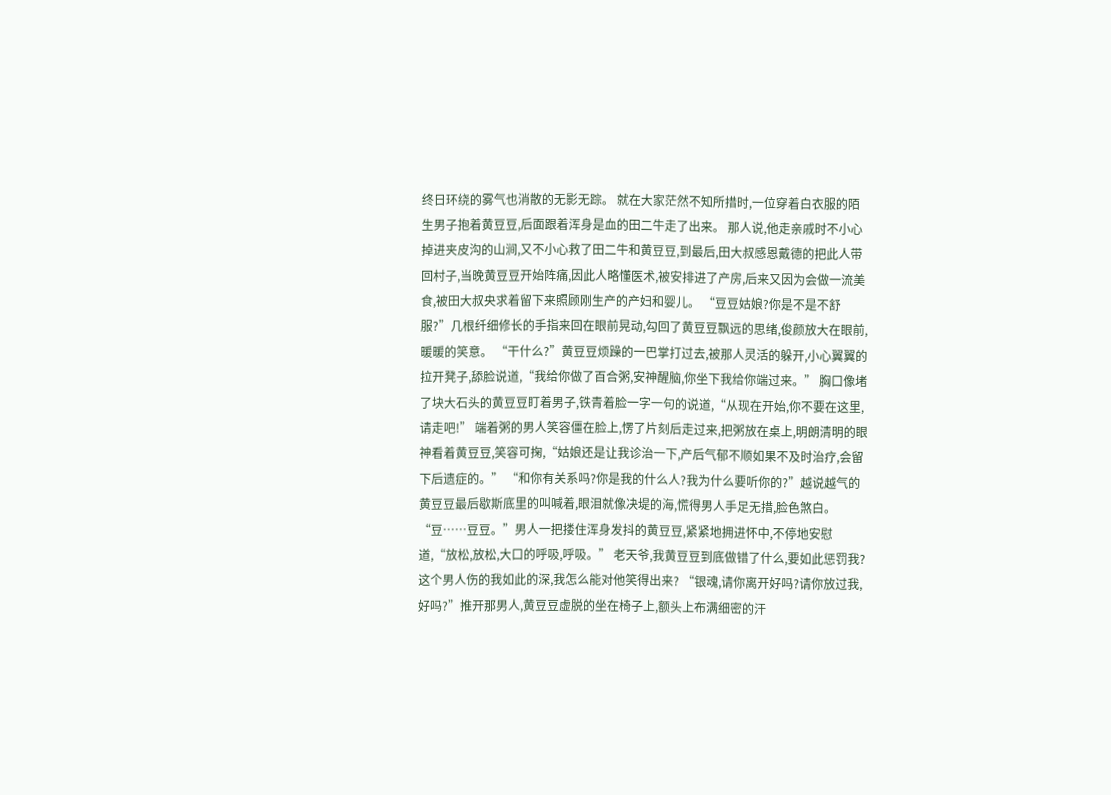终日环绕的雾气也消散的无影无踪。 就在大家茫然不知所措时,一位穿着白衣服的陌生男子抱着黄豆豆,后面跟着浑身是血的田二牛走了出来。 那人说,他走亲戚时不小心掉进夹皮沟的山涧,又不小心救了田二牛和黄豆豆,到最后,田大叔感恩戴德的把此人带回村子,当晚黄豆豆开始阵痛,因此人略懂医术,被安排进了产房,后来又因为会做一流美食,被田大叔央求着留下来照顾刚生产的产妇和婴儿。 “豆豆姑娘?你是不是不舒服?”几根纤细修长的手指来回在眼前晃动,勾回了黄豆豆飘远的思绪,俊颜放大在眼前,暖暖的笑意。 “干什么?”黄豆豆烦躁的一巴掌打过去,被那人灵活的躲开,小心翼翼的拉开凳子,舔脸说道,“我给你做了百合粥,安神醒脑,你坐下我给你端过来。” 胸口像堵了块大石头的黄豆豆盯着男子,铁青着脸一字一句的说道,“从现在开始,你不要在这里,请走吧!” 端着粥的男人笑容僵在脸上,愣了片刻后走过来,把粥放在桌上,明朗清明的眼神看着黄豆豆,笑容可掬,“姑娘还是让我诊治一下,产后气郁不顺如果不及时治疗,会留下后遗症的。” “和你有关系吗?你是我的什么人?我为什么要听你的?”越说越气的黄豆豆最后歇斯底里的叫喊着,眼泪就像决堤的海,慌得男人手足无措,脸色煞白。 “豆……豆豆。”男人一把搂住浑身发抖的黄豆豆,紧紧地拥进怀中,不停地安慰道,“放松,放松,大口的呼吸,呼吸。” 老天爷,我黄豆豆到底做错了什么,要如此惩罚我?这个男人伤的我如此的深,我怎么能对他笑得出来? “银魂,请你离开好吗?请你放过我,好吗?”推开那男人,黄豆豆虚脱的坐在椅子上,额头上布满细密的汗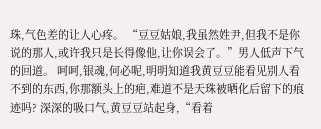珠,气色差的让人心疼。 “豆豆姑娘,我虽然姓尹,但我不是你说的那人,或许我只是长得像他,让你误会了。”男人低声下气的回道。 呵呵,银魂,何必呢,明明知道我黄豆豆能看见别人看不到的东西,你那额头上的疤,难道不是天珠被晒化后留下的痕迹吗? 深深的吸口气,黄豆豆站起身,“看着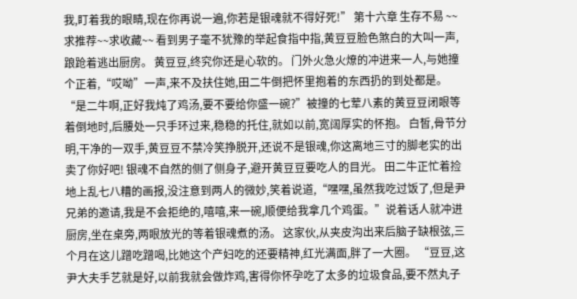我,盯着我的眼睛,现在你再说一遍,你若是银魂就不得好死!” 第十六章 生存不易 ~~求推荐~~求收藏~~ 看到男子毫不犹豫的举起食指中指,黄豆豆脸色煞白的大叫一声,踉跄着逃出厨房。 黄豆豆,终究你还是心软的。 门外火急火燎的冲进来一人,与她撞个正着,“哎呦”一声,来不及扶住她,田二牛倒把怀里抱着的东西扔的到处都是。 “是二牛啊,正好我炖了鸡汤,要不要给你盛一碗?”被撞的七荤八素的黄豆豆闭眼等着倒地时,后腰处一只手环过来,稳稳的托住,就如以前,宽阔厚实的怀抱。 白皙,骨节分明,干净的一双手,黄豆豆不禁冷笑挣脱开,还说不是银魂,你这离地三寸的脚老实的出卖了你好吧! 银魂不自然的侧了侧身子,避开黄豆豆要吃人的目光。 田二牛正忙着捡地上乱七八糟的画报,没注意到两人的微妙,笑着说道,“嘿嘿,虽然我吃过饭了,但是尹兄弟的邀请,我是不会拒绝的,嘻嘻,来一碗,顺便给我拿几个鸡蛋。”说着话人就冲进厨房,坐在桌旁,两眼放光的等着银魂煮的汤。 这家伙,从夹皮沟出来后脑子缺根弦,三个月在这儿蹭吃蹭喝,比她这个产妇吃的还要精神,红光满面,胖了一大圈。 “豆豆,这尹大夫手艺就是好,以前我就会做炸鸡,害得你怀孕吃了太多的垃圾食品,要不然丸子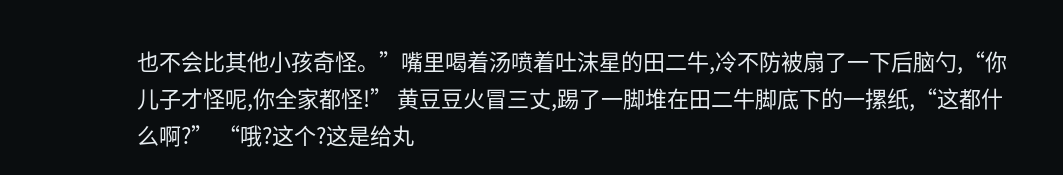也不会比其他小孩奇怪。”嘴里喝着汤喷着吐沫星的田二牛,冷不防被扇了一下后脑勺,“你儿子才怪呢,你全家都怪!” 黄豆豆火冒三丈,踢了一脚堆在田二牛脚底下的一摞纸,“这都什么啊?” “哦?这个?这是给丸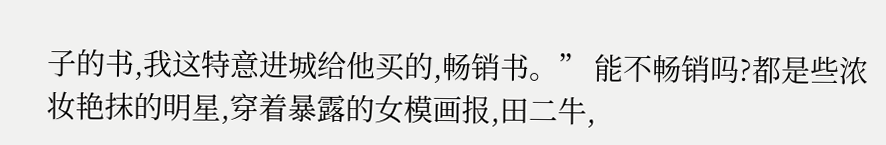子的书,我这特意进城给他买的,畅销书。” 能不畅销吗?都是些浓妆艳抹的明星,穿着暴露的女模画报,田二牛,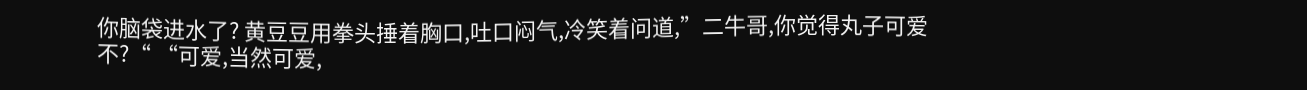你脑袋进水了? 黄豆豆用拳头捶着胸口,吐口闷气,冷笑着问道,”二牛哥,你觉得丸子可爱不?“ “可爱,当然可爱,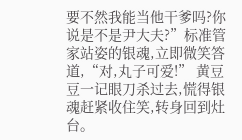要不然我能当他干爹吗?你说是不是尹大夫?”标准管家站姿的银魂,立即微笑答道,“对,丸子可爱!” 黄豆豆一记眼刀杀过去,慌得银魂赶紧收住笑,转身回到灶台。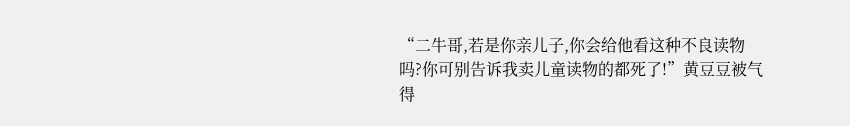“二牛哥,若是你亲儿子,你会给他看这种不良读物吗?你可别告诉我卖儿童读物的都死了!”黄豆豆被气得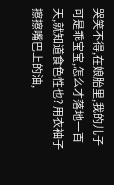哭笑不得,在娘胎里,我的儿子可是乖宝宝,怎么才落地一百天,就知道食色性也? 用衣袖子擦擦嘴巴上的油,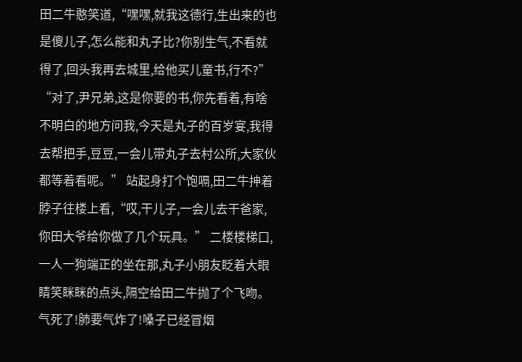田二牛憨笑道,“嘿嘿,就我这德行,生出来的也是傻儿子,怎么能和丸子比?你别生气,不看就得了,回头我再去城里,给他买儿童书,行不?” “对了,尹兄弟,这是你要的书,你先看着,有啥不明白的地方问我,今天是丸子的百岁宴,我得去帮把手,豆豆,一会儿带丸子去村公所,大家伙都等着看呢。” 站起身打个饱嗝,田二牛抻着脖子往楼上看,“哎,干儿子,一会儿去干爸家,你田大爷给你做了几个玩具。” 二楼楼梯口,一人一狗端正的坐在那,丸子小朋友眨着大眼睛笑眯眯的点头,隔空给田二牛抛了个飞吻。 气死了!肺要气炸了!嗓子已经冒烟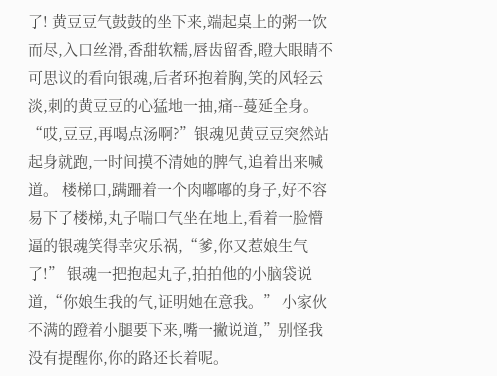了! 黄豆豆气鼓鼓的坐下来,端起桌上的粥一饮而尽,入口丝滑,香甜软糯,唇齿留香,瞪大眼睛不可思议的看向银魂,后者环抱着胸,笑的风轻云淡,刺的黄豆豆的心猛地一抽,痛--蔓延全身。 “哎,豆豆,再喝点汤啊?”银魂见黄豆豆突然站起身就跑,一时间摸不清她的脾气,追着出来喊道。 楼梯口,蹒跚着一个肉嘟嘟的身子,好不容易下了楼梯,丸子喘口气坐在地上,看着一脸懵逼的银魂笑得幸灾乐祸,“爹,你又惹娘生气了!” 银魂一把抱起丸子,拍拍他的小脑袋说道,“你娘生我的气,证明她在意我。” 小家伙不满的蹬着小腿要下来,嘴一撇说道,”别怪我没有提醒你,你的路还长着呢。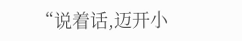“说着话,迈开小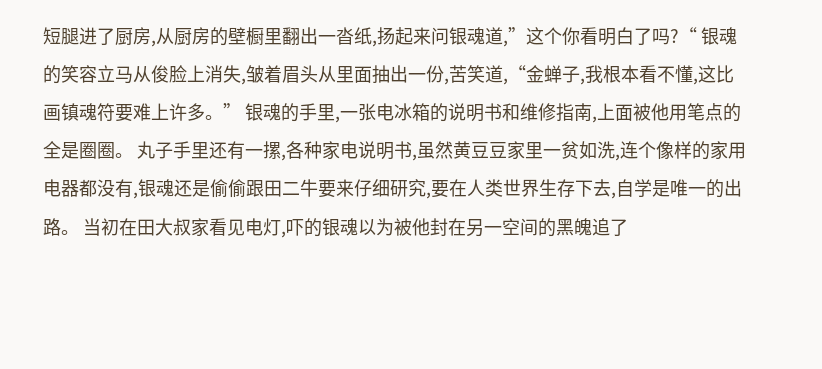短腿进了厨房,从厨房的壁橱里翻出一沓纸,扬起来问银魂道,”这个你看明白了吗?“ 银魂的笑容立马从俊脸上消失,皱着眉头从里面抽出一份,苦笑道,“金蝉子,我根本看不懂,这比画镇魂符要难上许多。” 银魂的手里,一张电冰箱的说明书和维修指南,上面被他用笔点的全是圈圈。 丸子手里还有一摞,各种家电说明书,虽然黄豆豆家里一贫如洗,连个像样的家用电器都没有,银魂还是偷偷跟田二牛要来仔细研究,要在人类世界生存下去,自学是唯一的出路。 当初在田大叔家看见电灯,吓的银魂以为被他封在另一空间的黑魄追了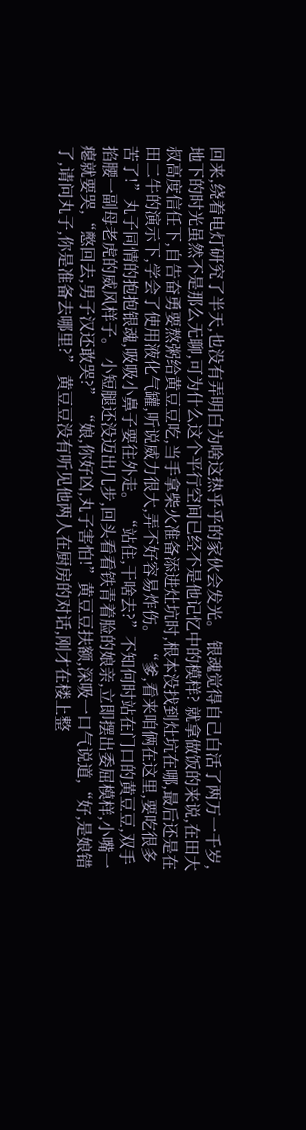回来,绕着电灯研究了半天,也没有弄明白为啥这热乎乎的家伙会发光。 银魂觉得自己白活了两万一千岁,地下的时光虽然不是那么无聊,可为什么这个平行空间已经不是他记忆中的模样? 就拿做饭的来说,在田大叔高度信任下,自告奋勇要熬粥给黄豆豆吃,当手拿柴火准备添进灶坑时,根本没找到灶坑在哪,最后还是在田二牛的演示下,学会了使用液化气罐,听说威力很大,弄不好容易炸伤。 “爹,看来咱俩在这里,要吃很多苦了!”丸子同情的抱抱银魂,吸吸小鼻子要往外走。 “站住,干啥去?”不知何时站在门口的黄豆豆,双手掐腰一副母老虎的威风样子。 小短腿还没迈出几步,回头看看铁青着脸的娘亲,立即摆出委屈模样,小嘴一瘪就要哭,“憋回去,男子汉还敢哭?” “娘,你好凶,丸子害怕!”黄豆豆扶额,深吸一口气说道,“好,是娘错了,请问丸子,你是准备去哪里?” 黄豆豆没有听见他两人在厨房的对话,刚才在楼上整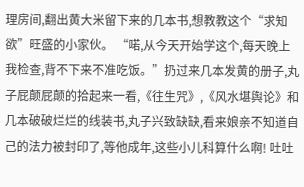理房间,翻出黄大米留下来的几本书,想教教这个“求知欲”旺盛的小家伙。 “喏,从今天开始学这个,每天晚上我检查,背不下来不准吃饭。”扔过来几本发黄的册子,丸子屁颠屁颠的拾起来一看,《往生咒》,《风水堪舆论》和几本破破烂烂的线装书,丸子兴致缺缺,看来娘亲不知道自己的法力被封印了,等他成年,这些小儿科算什么啊! 吐吐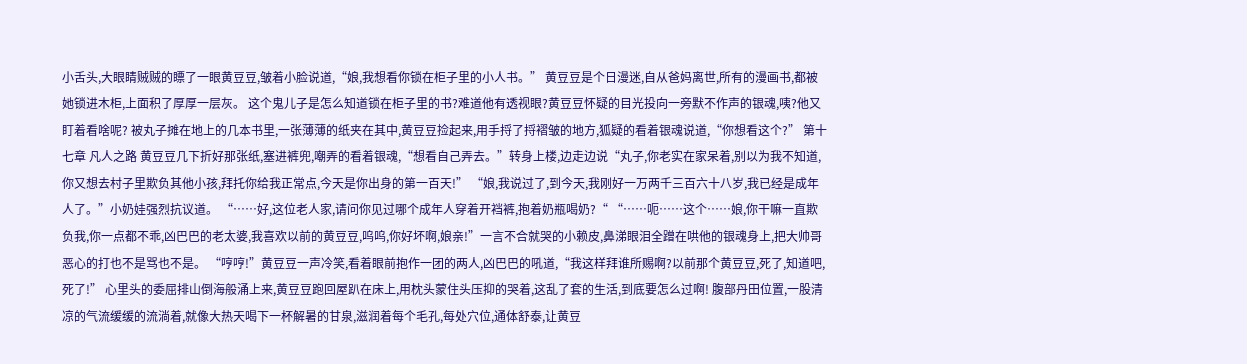小舌头,大眼睛贼贼的瞟了一眼黄豆豆,皱着小脸说道,“娘,我想看你锁在柜子里的小人书。” 黄豆豆是个日漫迷,自从爸妈离世,所有的漫画书,都被她锁进木柜,上面积了厚厚一层灰。 这个鬼儿子是怎么知道锁在柜子里的书?难道他有透视眼?黄豆豆怀疑的目光投向一旁默不作声的银魂,咦?他又盯着看啥呢? 被丸子摊在地上的几本书里,一张薄薄的纸夹在其中,黄豆豆捡起来,用手捋了捋褶皱的地方,狐疑的看着银魂说道,“你想看这个?” 第十七章 凡人之路 黄豆豆几下折好那张纸,塞进裤兜,嘲弄的看着银魂,“想看自己弄去。”转身上楼,边走边说“丸子,你老实在家呆着,别以为我不知道,你又想去村子里欺负其他小孩,拜托你给我正常点,今天是你出身的第一百天!” “娘,我说过了,到今天,我刚好一万两千三百六十八岁,我已经是成年人了。”小奶娃强烈抗议道。 “……好,这位老人家,请问你见过哪个成年人穿着开裆裤,抱着奶瓶喝奶?“ “……呃……这个……娘,你干嘛一直欺负我,你一点都不乖,凶巴巴的老太婆,我喜欢以前的黄豆豆,呜呜,你好坏啊,娘亲!”一言不合就哭的小赖皮,鼻涕眼泪全蹭在哄他的银魂身上,把大帅哥恶心的打也不是骂也不是。 “哼哼!”黄豆豆一声冷笑,看着眼前抱作一团的两人,凶巴巴的吼道,“我这样拜谁所赐啊?以前那个黄豆豆,死了,知道吧,死了!” 心里头的委屈排山倒海般涌上来,黄豆豆跑回屋趴在床上,用枕头蒙住头压抑的哭着,这乱了套的生活,到底要怎么过啊! 腹部丹田位置,一股清凉的气流缓缓的流淌着,就像大热天喝下一杯解暑的甘泉,滋润着每个毛孔,每处穴位,通体舒泰,让黄豆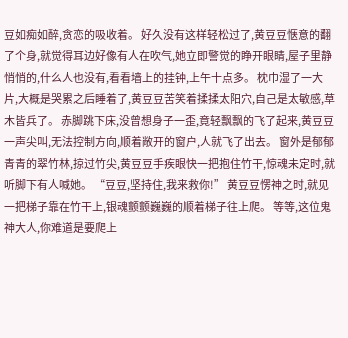豆如痴如醉,贪恋的吸收着。 好久没有这样轻松过了,黄豆豆惬意的翻了个身,就觉得耳边好像有人在吹气,她立即警觉的睁开眼睛,屋子里静悄悄的,什么人也没有,看看墙上的挂钟,上午十点多。 枕巾湿了一大片,大概是哭累之后睡着了,黄豆豆苦笑着揉揉太阳穴,自己是太敏感,草木皆兵了。 赤脚跳下床,没曾想身子一歪,竟轻飘飘的飞了起来,黄豆豆一声尖叫,无法控制方向,顺着敞开的窗户,人就飞了出去。 窗外是郁郁青青的翠竹林,掠过竹尖,黄豆豆手疾眼快一把抱住竹干,惊魂未定时,就听脚下有人喊她。 “豆豆,坚持住,我来救你!” 黄豆豆愣神之时,就见一把梯子靠在竹干上,银魂颤颤巍巍的顺着梯子往上爬。 等等,这位鬼神大人,你难道是要爬上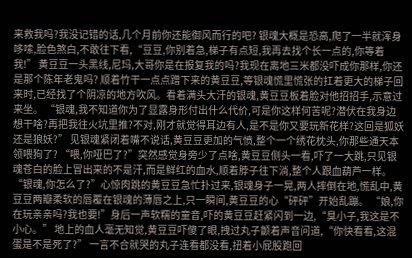来救我吗?我没记错的话,几个月前你还能御风而行的吧? 银魂大概是恐高,爬了一半就浑身哆嗦,脸色煞白,不敢往下看,“豆豆,你别着急,梯子有点短,我再去找个长一点的,你等着我!” 黄豆豆一头黑线,尼玛,大哥你是在报复我的吗?我现在离地三米都没吓成你那样,你还是那个陈年老鬼吗? 顺着竹干一点点蹭下来的黄豆豆,等银魂慌里慌张的扛着更大的梯子回来时,已经找了个阴凉的地方吹风。看着满头大汗的银魂,黄豆豆板着脸对他招招手,示意过来坐。 “银魂,我不知道你为了显露身形付出什么代价,可是你这样何苦呢?潜伏在我身边想干啥?再把我往火坑里推?不对,刚才就觉得耳边有人,是不是你又要玩新花样?这回是狐妖还是狼妖?” 见银魂紧闭着嘴不说话,黄豆豆更加的气愤,整个一个绣花枕头,你那些通天本领喂狗了? “喂,你哑巴了?”突然感觉身旁少了点啥,黄豆豆侧头一看,吓了一大跳,只见银魂苍白的脸上冒出来的不是汗,而是鲜红的血水,顺着脖子往下淌,整个人跟血葫芦一样。 “银魂,你怎么了?”心惊肉跳的黄豆豆急忙扑过来,银魂身子一晃,两人摔倒在地,慌乱中,黄豆豆两瓣柔软的唇覆在银魂的薄唇之上,只一瞬间,黄豆豆的心“砰砰”开始乱蹦。 “娘,你在玩亲亲吗?我也要!”身后一声软糯的童音,吓的黄豆豆赶紧闪到一边,“臭小子,我这是不小心。” 地上的血人毫无知觉,黄豆豆吓傻了眼,拽过丸子颤着声音问道,“你快看看,这混蛋是不是死了?” 一言不合就哭的丸子连看都没看,扭着小屁股跑回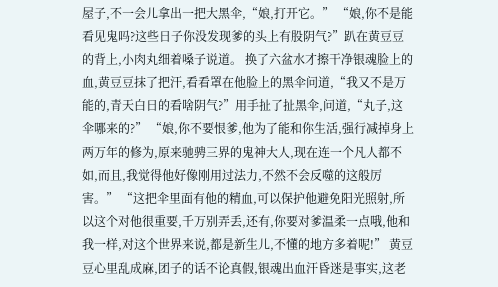屋子,不一会儿拿出一把大黑伞,“娘,打开它。” “娘,你不是能看见鬼吗?这些日子你没发现爹的头上有股阴气?”趴在黄豆豆的背上,小肉丸细着嗓子说道。 换了六盆水才擦干净银魂脸上的血,黄豆豆抹了把汗,看看罩在他脸上的黑伞问道,“我又不是万能的,青天白日的看啥阴气?”用手扯了扯黑伞,问道,“丸子,这伞哪来的?” “娘,你不要恨爹,他为了能和你生活,强行减掉身上两万年的修为,原来驰骋三界的鬼神大人,现在连一个凡人都不如,而且,我觉得他好像刚用过法力,不然不会反噬的这般厉害。” “这把伞里面有他的精血,可以保护他避免阳光照射,所以这个对他很重要,千万别弄丢,还有,你要对爹温柔一点哦,他和我一样,对这个世界来说,都是新生儿,不懂的地方多着呢!” 黄豆豆心里乱成麻,团子的话不论真假,银魂出血汗昏迷是事实,这老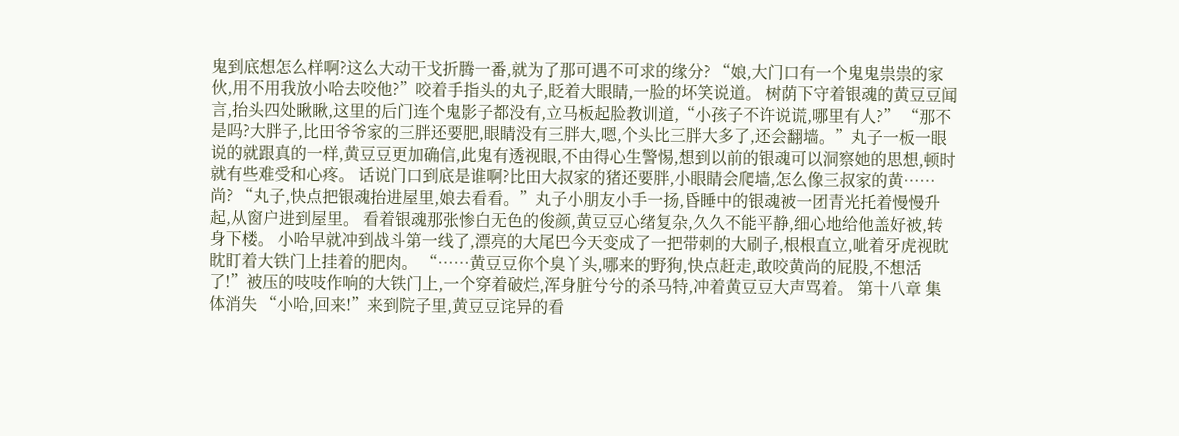鬼到底想怎么样啊?这么大动干戈折腾一番,就为了那可遇不可求的缘分? “娘,大门口有一个鬼鬼祟祟的家伙,用不用我放小哈去咬他?”咬着手指头的丸子,眨着大眼睛,一脸的坏笑说道。 树荫下守着银魂的黄豆豆闻言,抬头四处瞅瞅,这里的后门连个鬼影子都没有,立马板起脸教训道,“小孩子不许说谎,哪里有人?” “那不是吗?大胖子,比田爷爷家的三胖还要肥,眼睛没有三胖大,嗯,个头比三胖大多了,还会翻墙。”丸子一板一眼说的就跟真的一样,黄豆豆更加确信,此鬼有透视眼,不由得心生警惕,想到以前的银魂可以洞察她的思想,顿时就有些难受和心疼。 话说门口到底是谁啊?比田大叔家的猪还要胖,小眼睛会爬墙,怎么像三叔家的黄……尚? “丸子,快点把银魂抬进屋里,娘去看看。”丸子小朋友小手一扬,昏睡中的银魂被一团青光托着慢慢升起,从窗户进到屋里。 看着银魂那张惨白无色的俊颜,黄豆豆心绪复杂,久久不能平静,细心地给他盖好被,转身下楼。 小哈早就冲到战斗第一线了,漂亮的大尾巴今天变成了一把带刺的大刷子,根根直立,呲着牙虎视眈眈盯着大铁门上挂着的肥肉。 “……黄豆豆你个臭丫头,哪来的野狗,快点赶走,敢咬黄尚的屁股,不想活了!”被压的吱吱作响的大铁门上,一个穿着破烂,浑身脏兮兮的杀马特,冲着黄豆豆大声骂着。 第十八章 集体消失 “小哈,回来!”来到院子里,黄豆豆诧异的看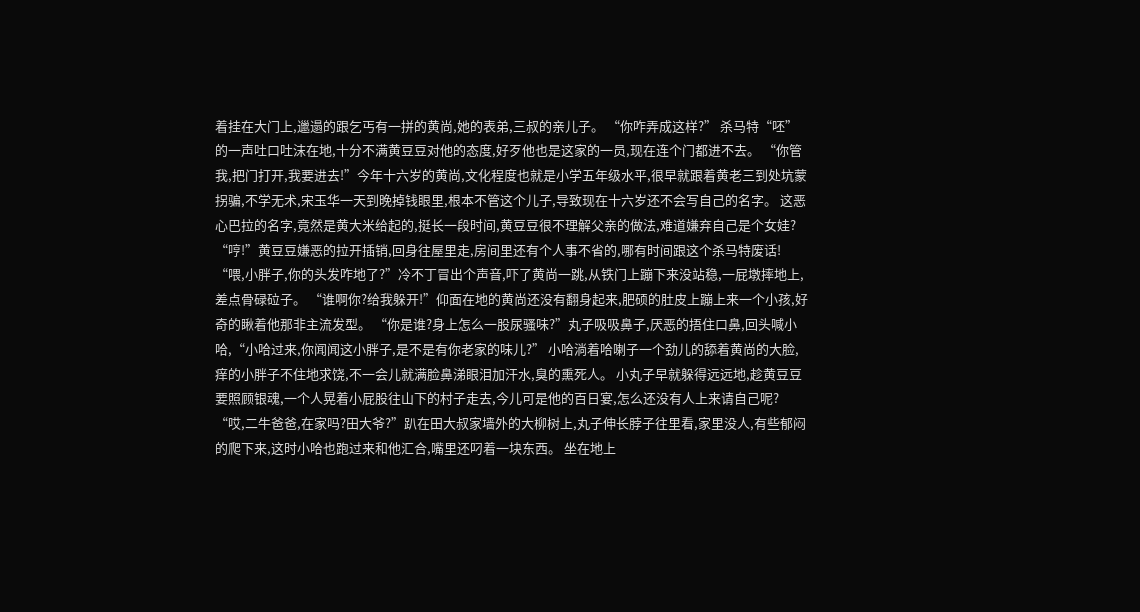着挂在大门上,邋遢的跟乞丐有一拼的黄尚,她的表弟,三叔的亲儿子。 “你咋弄成这样?” 杀马特“呸”的一声吐口吐沫在地,十分不满黄豆豆对他的态度,好歹他也是这家的一员,现在连个门都进不去。 “你管我,把门打开,我要进去!”今年十六岁的黄尚,文化程度也就是小学五年级水平,很早就跟着黄老三到处坑蒙拐骗,不学无术,宋玉华一天到晚掉钱眼里,根本不管这个儿子,导致现在十六岁还不会写自己的名字。 这恶心巴拉的名字,竟然是黄大米给起的,挺长一段时间,黄豆豆很不理解父亲的做法,难道嫌弃自己是个女娃? “哼!”黄豆豆嫌恶的拉开插销,回身往屋里走,房间里还有个人事不省的,哪有时间跟这个杀马特废话! “喂,小胖子,你的头发咋地了?”冷不丁冒出个声音,吓了黄尚一跳,从铁门上蹦下来没站稳,一屁墩摔地上,差点骨碌砬子。 “谁啊你?给我躲开!”仰面在地的黄尚还没有翻身起来,肥硕的肚皮上蹦上来一个小孩,好奇的瞅着他那非主流发型。 “你是谁?身上怎么一股尿骚味?”丸子吸吸鼻子,厌恶的捂住口鼻,回头喊小哈,“小哈过来,你闻闻这小胖子,是不是有你老家的味儿?” 小哈淌着哈喇子一个劲儿的舔着黄尚的大脸,痒的小胖子不住地求饶,不一会儿就满脸鼻涕眼泪加汗水,臭的熏死人。 小丸子早就躲得远远地,趁黄豆豆要照顾银魂,一个人晃着小屁股往山下的村子走去,今儿可是他的百日宴,怎么还没有人上来请自己呢? “哎,二牛爸爸,在家吗?田大爷?”趴在田大叔家墙外的大柳树上,丸子伸长脖子往里看,家里没人,有些郁闷的爬下来,这时小哈也跑过来和他汇合,嘴里还叼着一块东西。 坐在地上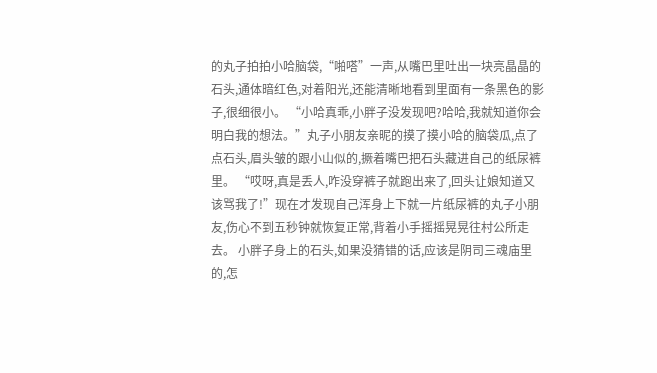的丸子拍拍小哈脑袋,“啪嗒”一声,从嘴巴里吐出一块亮晶晶的石头,通体暗红色,对着阳光,还能清晰地看到里面有一条黑色的影子,很细很小。 “小哈真乖,小胖子没发现吧?哈哈,我就知道你会明白我的想法。”丸子小朋友亲昵的摸了摸小哈的脑袋瓜,点了点石头,眉头皱的跟小山似的,撅着嘴巴把石头藏进自己的纸尿裤里。 “哎呀,真是丢人,咋没穿裤子就跑出来了,回头让娘知道又该骂我了!”现在才发现自己浑身上下就一片纸尿裤的丸子小朋友,伤心不到五秒钟就恢复正常,背着小手摇摇晃晃往村公所走去。 小胖子身上的石头,如果没猜错的话,应该是阴司三魂庙里的,怎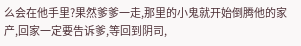么会在他手里?果然爹爹一走,那里的小鬼就开始倒腾他的家产,回家一定要告诉爹,等回到阴司,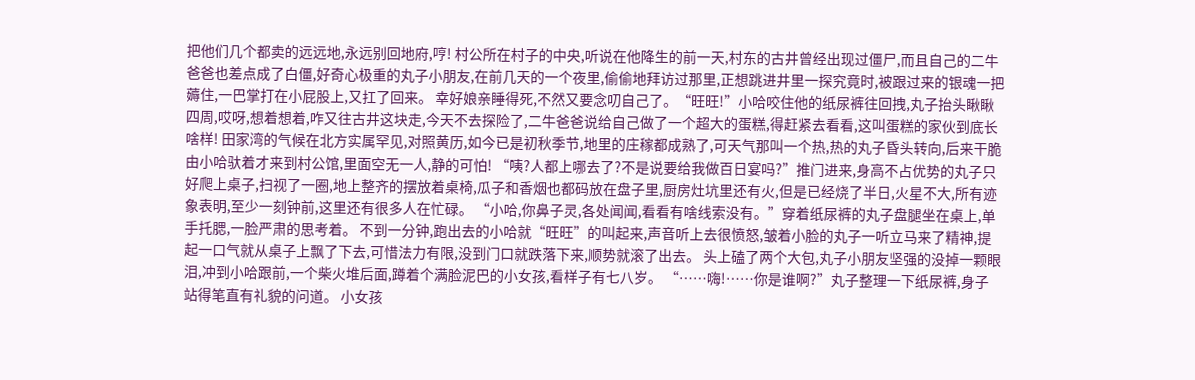把他们几个都卖的远远地,永远别回地府,哼! 村公所在村子的中央,听说在他降生的前一天,村东的古井曾经出现过僵尸,而且自己的二牛爸爸也差点成了白僵,好奇心极重的丸子小朋友,在前几天的一个夜里,偷偷地拜访过那里,正想跳进井里一探究竟时,被跟过来的银魂一把薅住,一巴掌打在小屁股上,又扛了回来。 幸好娘亲睡得死,不然又要念叨自己了。“旺旺!”小哈咬住他的纸尿裤往回拽,丸子抬头瞅瞅四周,哎呀,想着想着,咋又往古井这块走,今天不去探险了,二牛爸爸说给自己做了一个超大的蛋糕,得赶紧去看看,这叫蛋糕的家伙到底长啥样! 田家湾的气候在北方实属罕见,对照黄历,如今已是初秋季节,地里的庄稼都成熟了,可天气那叫一个热,热的丸子昏头转向,后来干脆由小哈驮着才来到村公馆,里面空无一人,静的可怕! “咦?人都上哪去了?不是说要给我做百日宴吗?”推门进来,身高不占优势的丸子只好爬上桌子,扫视了一圈,地上整齐的摆放着桌椅,瓜子和香烟也都码放在盘子里,厨房灶坑里还有火,但是已经烧了半日,火星不大,所有迹象表明,至少一刻钟前,这里还有很多人在忙碌。 “小哈,你鼻子灵,各处闻闻,看看有啥线索没有。”穿着纸尿裤的丸子盘腿坐在桌上,单手托腮,一脸严肃的思考着。 不到一分钟,跑出去的小哈就“旺旺”的叫起来,声音听上去很愤怒,皱着小脸的丸子一听立马来了精神,提起一口气就从桌子上飘了下去,可惜法力有限,没到门口就跌落下来,顺势就滚了出去。 头上磕了两个大包,丸子小朋友坚强的没掉一颗眼泪,冲到小哈跟前,一个柴火堆后面,蹲着个满脸泥巴的小女孩,看样子有七八岁。 “……嗨!……你是谁啊?”丸子整理一下纸尿裤,身子站得笔直有礼貌的问道。 小女孩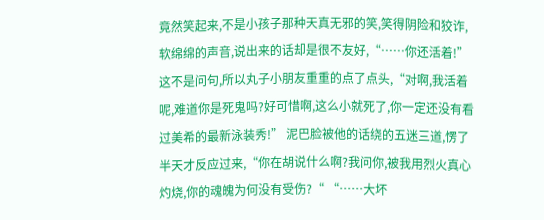竟然笑起来,不是小孩子那种天真无邪的笑,笑得阴险和狡诈,软绵绵的声音,说出来的话却是很不友好,“……你还活着!” 这不是问句,所以丸子小朋友重重的点了点头,“对啊,我活着呢,难道你是死鬼吗?好可惜啊,这么小就死了,你一定还没有看过美希的最新泳装秀!” 泥巴脸被他的话绕的五迷三道,愣了半天才反应过来,“你在胡说什么啊?我问你,被我用烈火真心灼烧,你的魂魄为何没有受伤?“ “……大坏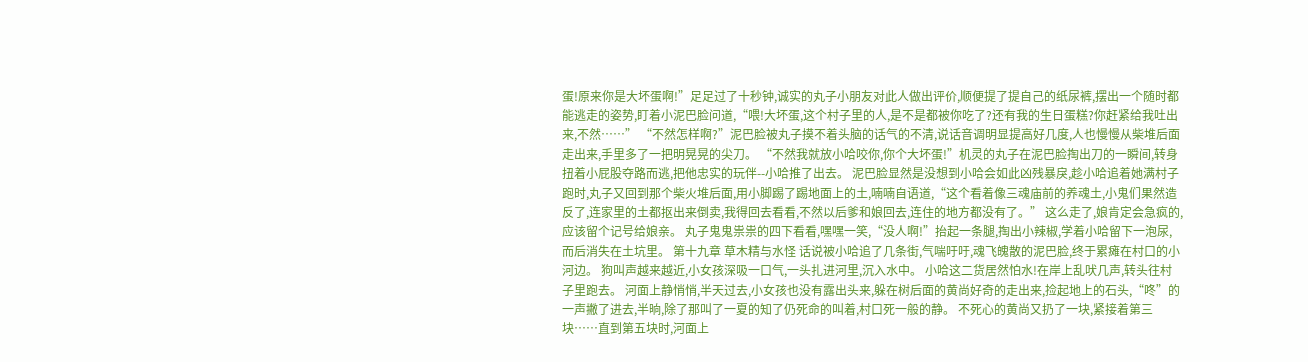蛋!原来你是大坏蛋啊!”足足过了十秒钟,诚实的丸子小朋友对此人做出评价,顺便提了提自己的纸尿裤,摆出一个随时都能逃走的姿势,盯着小泥巴脸问道,“喂!大坏蛋,这个村子里的人,是不是都被你吃了?还有我的生日蛋糕?你赶紧给我吐出来,不然……” “不然怎样啊?”泥巴脸被丸子摸不着头脑的话气的不清,说话音调明显提高好几度,人也慢慢从柴堆后面走出来,手里多了一把明晃晃的尖刀。 “不然我就放小哈咬你,你个大坏蛋!”机灵的丸子在泥巴脸掏出刀的一瞬间,转身扭着小屁股夺路而逃,把他忠实的玩伴--小哈推了出去。 泥巴脸显然是没想到小哈会如此凶残暴戾,趁小哈追着她满村子跑时,丸子又回到那个柴火堆后面,用小脚踢了踢地面上的土,喃喃自语道,“这个看着像三魂庙前的养魂土,小鬼们果然造反了,连家里的土都抠出来倒卖,我得回去看看,不然以后爹和娘回去,连住的地方都没有了。” 这么走了,娘肯定会急疯的,应该留个记号给娘亲。 丸子鬼鬼祟祟的四下看看,嘿嘿一笑,“没人啊!”抬起一条腿,掏出小辣椒,学着小哈留下一泡尿,而后消失在土坑里。 第十九章 草木精与水怪 话说被小哈追了几条街,气喘吁吁,魂飞魄散的泥巴脸,终于累瘫在村口的小河边。 狗叫声越来越近,小女孩深吸一口气,一头扎进河里,沉入水中。 小哈这二货居然怕水!在岸上乱吠几声,转头往村子里跑去。 河面上静悄悄,半天过去,小女孩也没有露出头来,躲在树后面的黄尚好奇的走出来,捡起地上的石头,“咚”的一声撇了进去,半晌,除了那叫了一夏的知了仍死命的叫着,村口死一般的静。 不死心的黄尚又扔了一块,紧接着第三块……直到第五块时,河面上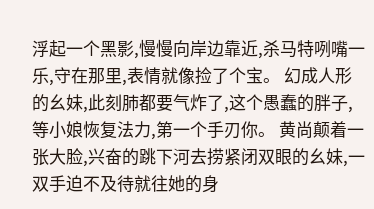浮起一个黑影,慢慢向岸边靠近,杀马特咧嘴一乐,守在那里,表情就像捡了个宝。 幻成人形的幺妹,此刻肺都要气炸了,这个愚蠢的胖子,等小娘恢复法力,第一个手刃你。 黄尚颠着一张大脸,兴奋的跳下河去捞紧闭双眼的幺妹,一双手迫不及待就往她的身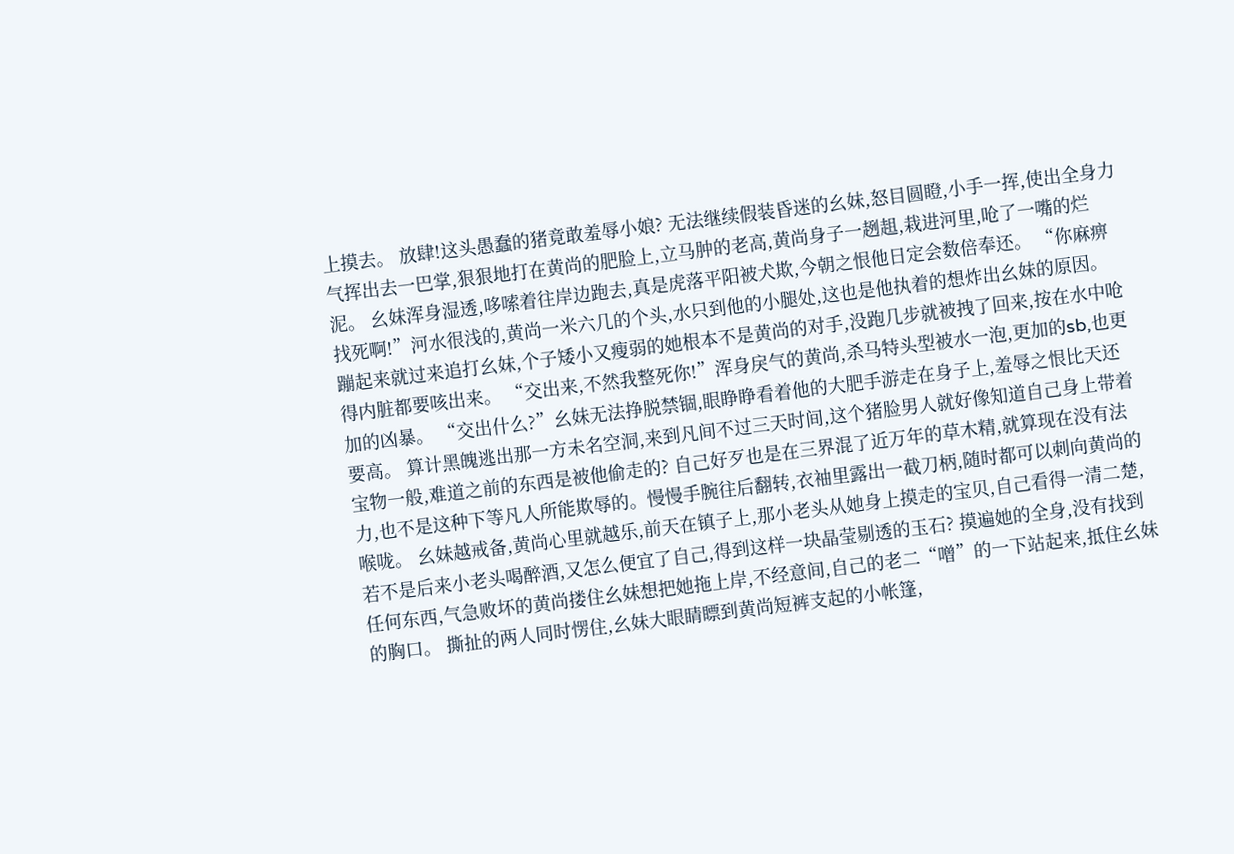上摸去。 放肆!这头愚蠢的猪竟敢羞辱小娘? 无法继续假装昏迷的幺妹,怒目圆瞪,小手一挥,使出全身力气挥出去一巴掌,狠狠地打在黄尚的肥脸上,立马肿的老高,黄尚身子一趔趄,栽进河里,呛了一嘴的烂泥。 幺妹浑身湿透,哆嗦着往岸边跑去,真是虎落平阳被犬欺,今朝之恨他日定会数倍奉还。 “你麻痹找死啊!”河水很浅的,黄尚一米六几的个头,水只到他的小腿处,这也是他执着的想炸出幺妹的原因。 蹦起来就过来追打幺妹,个子矮小又瘦弱的她根本不是黄尚的对手,没跑几步就被拽了回来,按在水中呛得内脏都要咳出来。 “交出来,不然我整死你!”浑身戾气的黄尚,杀马特头型被水一泡,更加的sb,也更加的凶暴。 “交出什么?”幺妹无法挣脱禁锢,眼睁睁看着他的大肥手游走在身子上,羞辱之恨比天还要高。 算计黑魄逃出那一方未名空洞,来到凡间不过三天时间,这个猪脸男人就好像知道自己身上带着宝物一般,难道之前的东西是被他偷走的? 自己好歹也是在三界混了近万年的草木精,就算现在没有法力,也不是这种下等凡人所能欺辱的。慢慢手腕往后翻转,衣袖里露出一截刀柄,随时都可以刺向黄尚的喉咙。 幺妹越戒备,黄尚心里就越乐,前天在镇子上,那小老头从她身上摸走的宝贝,自己看得一清二楚,若不是后来小老头喝醉酒,又怎么便宜了自己,得到这样一块晶莹剔透的玉石? 摸遍她的全身,没有找到任何东西,气急败坏的黄尚搂住幺妹想把她拖上岸,不经意间,自己的老二“噌”的一下站起来,抵住幺妹的胸口。 撕扯的两人同时愣住,幺妹大眼睛瞟到黄尚短裤支起的小帐篷,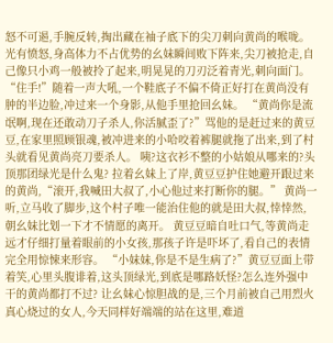怒不可遏,手腕反转,掏出藏在袖子底下的尖刀刺向黄尚的喉咙。 光有愤怒,身高体力不占优势的幺妹瞬间败下阵来,尖刀被抢走,自己像只小鸡一般被拎了起来,明晃晃的刀刃泛着青光,刺向面门。 “住手!”随着一声大吼,一个鞋底子不偏不倚正好打在黄尚没有肿的半边脸,冲过来一个身影,从他手里抢回幺妹。 “黄尚你是流氓啊,现在还敢动刀子杀人,你活腻歪了?”骂他的是赶过来的黄豆豆,在家里照顾银魂,被冲进来的小哈咬着裤腿就拖了出来,到了村头就看见黄尚亮刀要杀人。 咦?这衣衫不整的小姑娘从哪来的?头顶那团绿光是什么鬼? 拉着幺妹上了岸,黄豆豆护住她避开跟过来的黄尚,“滚开,我喊田大叔了,小心他过来打断你的腿。” 黄尚一听,立马收了脚步,这个村子唯一能治住他的就是田大叔,悻悻然,朝幺妹比划一下才不情愿的离开。 黄豆豆暗自吐口气,等黄尚走远才仔细打量着眼前的小女孩,那孩子许是吓坏了,看自己的表情完全用惊悚来形容。 “小妹妹,你是不是生病了?”黄豆豆面上带着笑,心里头腹诽着,这头顶绿光,到底是哪路妖怪?怎么连外强中干的黄尚都打不过? 让幺妹心惊胆战的是,三个月前被自己用烈火真心烧过的女人,今天同样好端端的站在这里,难道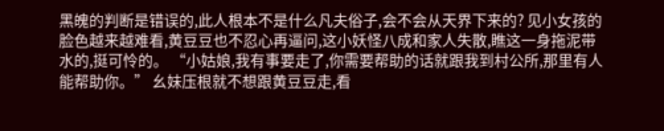黑魄的判断是错误的,此人根本不是什么凡夫俗子,会不会从天界下来的? 见小女孩的脸色越来越难看,黄豆豆也不忍心再逼问,这小妖怪八成和家人失散,瞧这一身拖泥带水的,挺可怜的。 “小姑娘,我有事要走了,你需要帮助的话就跟我到村公所,那里有人能帮助你。” 幺妹压根就不想跟黄豆豆走,看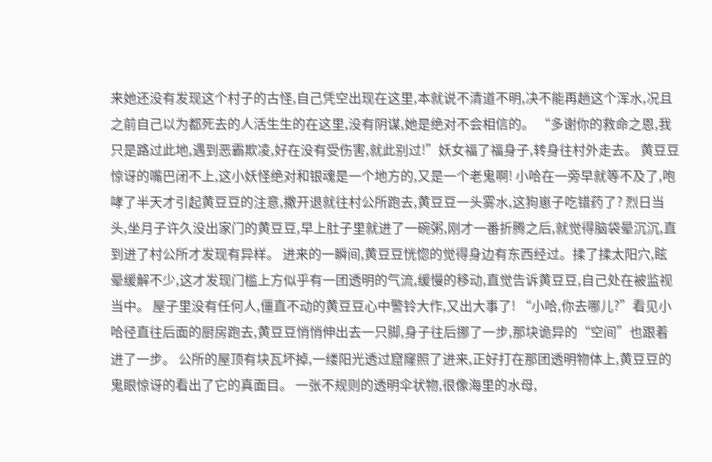来她还没有发现这个村子的古怪,自己凭空出现在这里,本就说不清道不明,决不能再趟这个浑水,况且之前自己以为都死去的人活生生的在这里,没有阴谋,她是绝对不会相信的。 “多谢你的救命之恩,我只是路过此地,遇到恶霸欺凌,好在没有受伤害,就此别过!”妖女福了福身子,转身往村外走去。 黄豆豆惊讶的嘴巴闭不上,这小妖怪绝对和银魂是一个地方的,又是一个老鬼啊! 小哈在一旁早就等不及了,咆哮了半天才引起黄豆豆的注意,撒开退就往村公所跑去,黄豆豆一头雾水,这狗崽子吃错药了? 烈日当头,坐月子许久没出家门的黄豆豆,早上肚子里就进了一碗粥,刚才一番折腾之后,就觉得脑袋晕沉沉,直到进了村公所才发现有异样。 进来的一瞬间,黄豆豆恍惚的觉得身边有东西经过。揉了揉太阳穴,眩晕缓解不少,这才发现门槛上方似乎有一团透明的气流,缓慢的移动,直觉告诉黄豆豆,自己处在被监视当中。 屋子里没有任何人,僵直不动的黄豆豆心中警铃大作,又出大事了! “小哈,你去哪儿?”看见小哈径直往后面的厨房跑去,黄豆豆悄悄伸出去一只脚,身子往后挪了一步,那块诡异的“空间”也跟着进了一步。 公所的屋顶有块瓦坏掉,一缕阳光透过窟窿照了进来,正好打在那团透明物体上,黄豆豆的鬼眼惊讶的看出了它的真面目。 一张不规则的透明伞状物,很像海里的水母,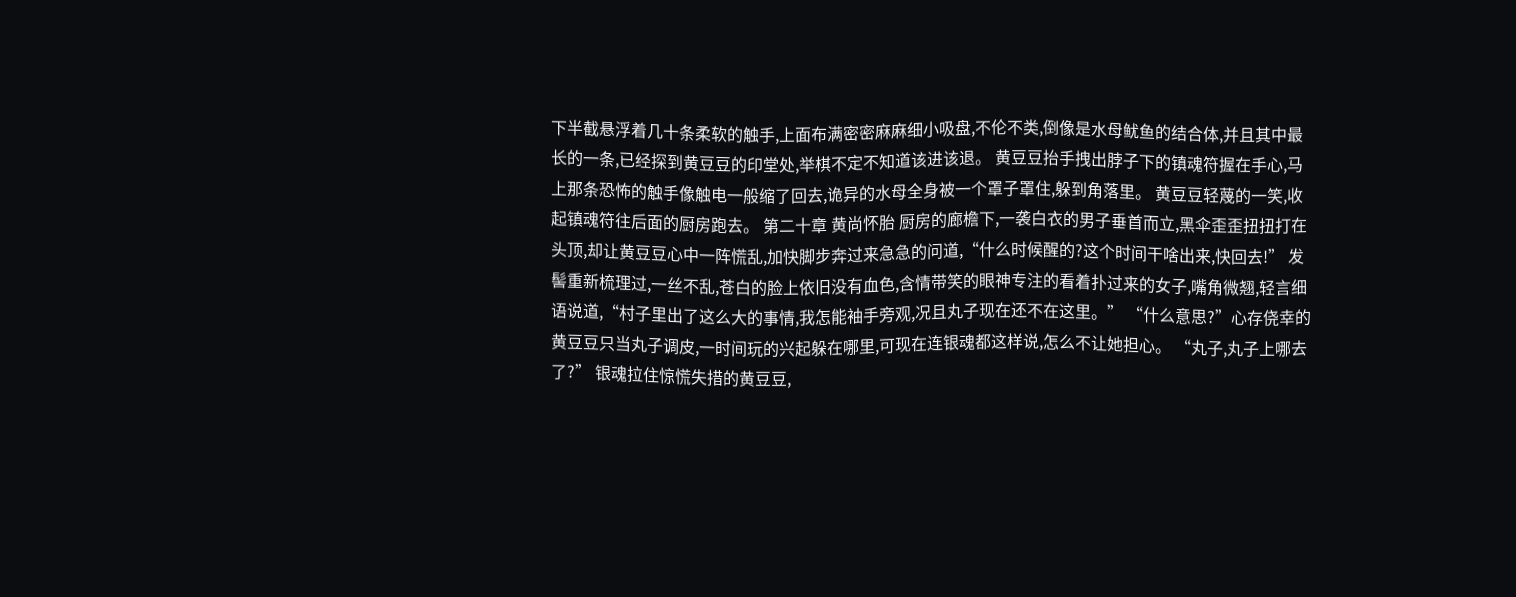下半截悬浮着几十条柔软的触手,上面布满密密麻麻细小吸盘,不伦不类,倒像是水母鱿鱼的结合体,并且其中最长的一条,已经探到黄豆豆的印堂处,举棋不定不知道该进该退。 黄豆豆抬手拽出脖子下的镇魂符握在手心,马上那条恐怖的触手像触电一般缩了回去,诡异的水母全身被一个罩子罩住,躲到角落里。 黄豆豆轻蔑的一笑,收起镇魂符往后面的厨房跑去。 第二十章 黄尚怀胎 厨房的廊檐下,一袭白衣的男子垂首而立,黑伞歪歪扭扭打在头顶,却让黄豆豆心中一阵慌乱,加快脚步奔过来急急的问道,“什么时候醒的?这个时间干啥出来,快回去!” 发髻重新梳理过,一丝不乱,苍白的脸上依旧没有血色,含情带笑的眼神专注的看着扑过来的女子,嘴角微翘,轻言细语说道,“村子里出了这么大的事情,我怎能袖手旁观,况且丸子现在还不在这里。” “什么意思?”心存侥幸的黄豆豆只当丸子调皮,一时间玩的兴起躲在哪里,可现在连银魂都这样说,怎么不让她担心。 “丸子,丸子上哪去了?” 银魂拉住惊慌失措的黄豆豆,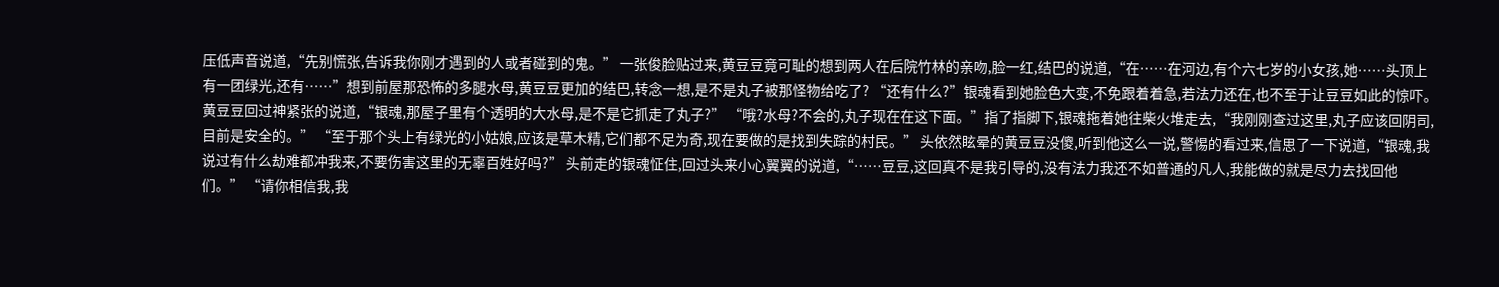压低声音说道,“先别慌张,告诉我你刚才遇到的人或者碰到的鬼。” 一张俊脸贴过来,黄豆豆竟可耻的想到两人在后院竹林的亲吻,脸一红,结巴的说道,“在……在河边,有个六七岁的小女孩,她……头顶上有一团绿光,还有……”想到前屋那恐怖的多腿水母,黄豆豆更加的结巴,转念一想,是不是丸子被那怪物给吃了? “还有什么?”银魂看到她脸色大变,不免跟着着急,若法力还在,也不至于让豆豆如此的惊吓。 黄豆豆回过神紧张的说道,“银魂,那屋子里有个透明的大水母,是不是它抓走了丸子?” “哦?水母?不会的,丸子现在在这下面。”指了指脚下,银魂拖着她往柴火堆走去,“我刚刚查过这里,丸子应该回阴司,目前是安全的。” “至于那个头上有绿光的小姑娘,应该是草木精,它们都不足为奇,现在要做的是找到失踪的村民。” 头依然眩晕的黄豆豆没傻,听到他这么一说,警惕的看过来,信思了一下说道,“银魂,我说过有什么劫难都冲我来,不要伤害这里的无辜百姓好吗?” 头前走的银魂怔住,回过头来小心翼翼的说道,“……豆豆,这回真不是我引导的,没有法力我还不如普通的凡人,我能做的就是尽力去找回他们。” “请你相信我,我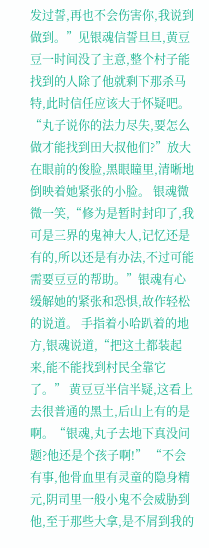发过誓,再也不会伤害你,我说到做到。”见银魂信誓旦旦,黄豆豆一时间没了主意,整个村子能找到的人除了他就剩下那杀马特,此时信任应该大于怀疑吧。 “丸子说你的法力尽失,要怎么做才能找到田大叔他们?”放大在眼前的俊脸,黑眼瞳里,清晰地倒映着她紧张的小脸。 银魂微微一笑,“修为是暂时封印了,我可是三界的鬼神大人,记忆还是有的,所以还是有办法,不过可能需要豆豆的帮助。”银魂有心缓解她的紧张和恐惧,故作轻松的说道。 手指着小哈趴着的地方,银魂说道,“把这土都装起来,能不能找到村民全靠它了。” 黄豆豆半信半疑,这看上去很普通的黑土,后山上有的是啊。“银魂,丸子去地下真没问题?他还是个孩子啊!” “不会有事,他骨血里有灵童的隐身精元,阴司里一般小鬼不会威胁到他,至于那些大拿,是不屑到我的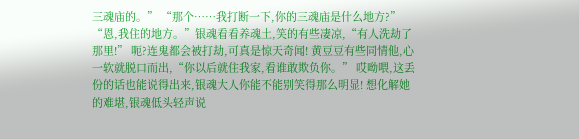三魂庙的。” “那个……我打断一下,你的三魂庙是什么地方?” “恩,我住的地方。”银魂看看养魂土,笑的有些凄凉,“有人洗劫了那里!” 呃?连鬼都会被打劫,可真是惊天奇闻! 黄豆豆有些同情他,心一软就脱口而出,“你以后就住我家,看谁敢欺负你。” 哎呦喂,这丢份的话也能说得出来,银魂大人你能不能别笑得那么明显! 想化解她的难堪,银魂低头轻声说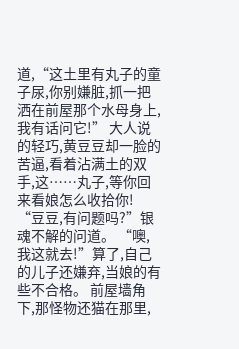道,“这土里有丸子的童子尿,你别嫌脏,抓一把洒在前屋那个水母身上,我有话问它!” 大人说的轻巧,黄豆豆却一脸的苦逼,看着沾满土的双手,这……丸子,等你回来看娘怎么收拾你! “豆豆,有问题吗?”银魂不解的问道。 “噢,我这就去!”算了,自己的儿子还嫌弃,当娘的有些不合格。 前屋墙角下,那怪物还猫在那里,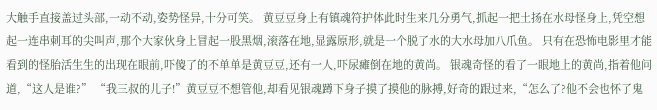大触手直接盖过头部,一动不动,姿势怪异,十分可笑。 黄豆豆身上有镇魂符护体此时生来几分勇气,抓起一把土扬在水母怪身上,凭空想起一连串刺耳的尖叫声,那个大家伙身上冒起一股黑烟,滚落在地,显露原形,就是一个脱了水的大水母加八爪鱼。 只有在恐怖电影里才能看到的怪胎活生生的出现在眼前,吓傻了的不单单是黄豆豆,还有一人,吓尿瘫倒在地的黄尚。 银魂奇怪的看了一眼地上的黄尚,指着他问道,“这人是谁?” “我三叔的儿子!”黄豆豆不想管他,却看见银魂蹲下身子摸了摸他的脉搏,好奇的跟过来,“怎么了?他不会也怀了鬼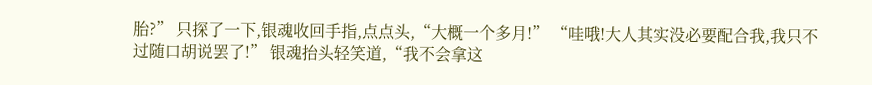胎?” 只探了一下,银魂收回手指,点点头,“大概一个多月!” “哇哦!大人其实没必要配合我,我只不过随口胡说罢了!” 银魂抬头轻笑道,“我不会拿这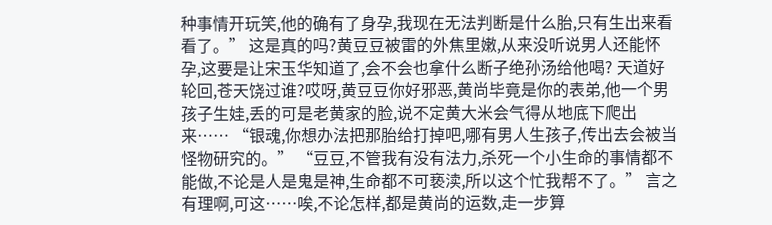种事情开玩笑,他的确有了身孕,我现在无法判断是什么胎,只有生出来看看了。” 这是真的吗?黄豆豆被雷的外焦里嫩,从来没听说男人还能怀孕,这要是让宋玉华知道了,会不会也拿什么断子绝孙汤给他喝? 天道好轮回,苍天饶过谁?哎呀,黄豆豆你好邪恶,黄尚毕竟是你的表弟,他一个男孩子生娃,丢的可是老黄家的脸,说不定黄大米会气得从地底下爬出来…… “银魂,你想办法把那胎给打掉吧,哪有男人生孩子,传出去会被当怪物研究的。” “豆豆,不管我有没有法力,杀死一个小生命的事情都不能做,不论是人是鬼是神,生命都不可亵渎,所以这个忙我帮不了。” 言之有理啊,可这……唉,不论怎样,都是黄尚的运数,走一步算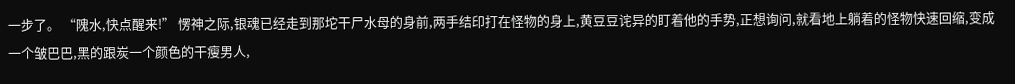一步了。 “隗水,快点醒来!” 愣神之际,银魂已经走到那坨干尸水母的身前,两手结印打在怪物的身上,黄豆豆诧异的盯着他的手势,正想询问,就看地上躺着的怪物快速回缩,变成一个皱巴巴,黑的跟炭一个颜色的干瘦男人,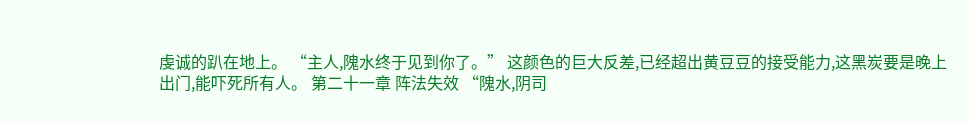虔诚的趴在地上。 “主人,隗水终于见到你了。” 这颜色的巨大反差,已经超出黄豆豆的接受能力,这黑炭要是晚上出门,能吓死所有人。 第二十一章 阵法失效 “隗水,阴司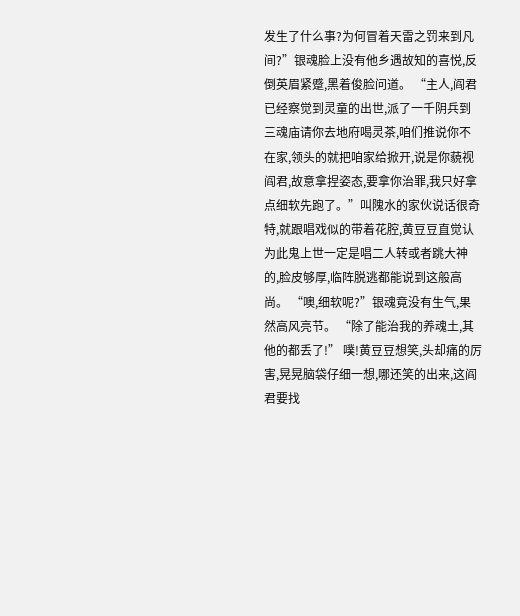发生了什么事?为何冒着天雷之罚来到凡间?”银魂脸上没有他乡遇故知的喜悦,反倒英眉紧蹙,黑着俊脸问道。 “主人,阎君已经察觉到灵童的出世,派了一千阴兵到三魂庙请你去地府喝灵茶,咱们推说你不在家,领头的就把咱家给掀开,说是你藐视阎君,故意拿捏姿态,要拿你治罪,我只好拿点细软先跑了。”叫隗水的家伙说话很奇特,就跟唱戏似的带着花腔,黄豆豆直觉认为此鬼上世一定是唱二人转或者跳大神的,脸皮够厚,临阵脱逃都能说到这般高尚。 “噢,细软呢?”银魂竟没有生气,果然高风亮节。 “除了能治我的养魂土,其他的都丢了!” 噗!黄豆豆想笑,头却痛的厉害,晃晃脑袋仔细一想,哪还笑的出来,这阎君要找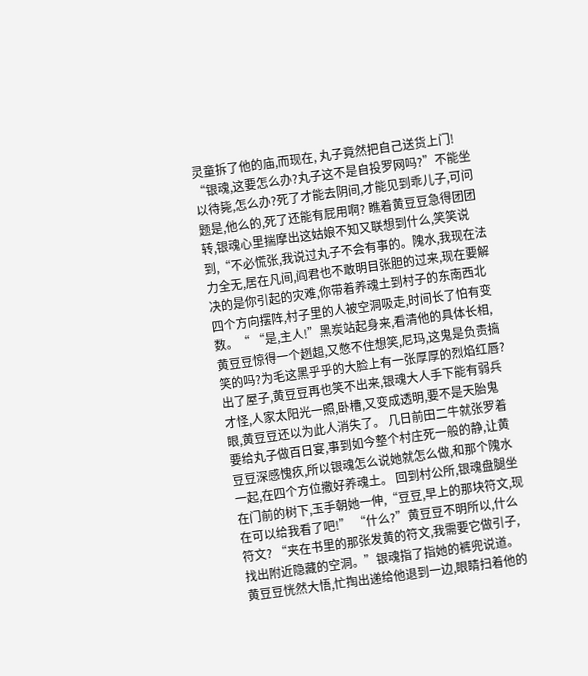灵童拆了他的庙,而现在, 丸子竟然把自己送货上门! “银魂,这要怎么办?丸子这不是自投罗网吗?”不能坐以待毙,怎么办?死了才能去阴间,才能见到乖儿子,可问题是,他么的,死了还能有屁用啊? 瞧着黄豆豆急得团团转,银魂心里揣摩出这姑娘不知又联想到什么,笑笑说到,“不必慌张,我说过丸子不会有事的。隗水,我现在法力全无,居在凡间,阎君也不敢明目张胆的过来,现在要解决的是你引起的灾难,你带着养魂土到村子的东南西北四个方向摆阵,村子里的人被空洞吸走,时间长了怕有变数。“ “是,主人!”黑炭站起身来,看清他的具体长相,黄豆豆惊得一个趔趄,又憋不住想笑,尼玛,这鬼是负责搞笑的吗?为毛这黑乎乎的大脸上有一张厚厚的烈焰红唇? 出了屋子,黄豆豆再也笑不出来,银魂大人手下能有弱兵才怪,人家太阳光一照,卧槽,又变成透明,要不是天胎鬼眼,黄豆豆还以为此人消失了。 几日前田二牛就张罗着要给丸子做百日宴,事到如今整个村庄死一般的静,让黄豆豆深感愧疚,所以银魂怎么说她就怎么做,和那个隗水一起,在四个方位撒好养魂土。 回到村公所,银魂盘腿坐在门前的树下,玉手朝她一伸,“豆豆,早上的那块符文,现在可以给我看了吧!” “什么?”黄豆豆不明所以,什么符文? “夹在书里的那张发黄的符文,我需要它做引子,找出附近隐藏的空洞。”银魂指了指她的裤兜说道。 黄豆豆恍然大悟,忙掏出递给他退到一边,眼睛扫着他的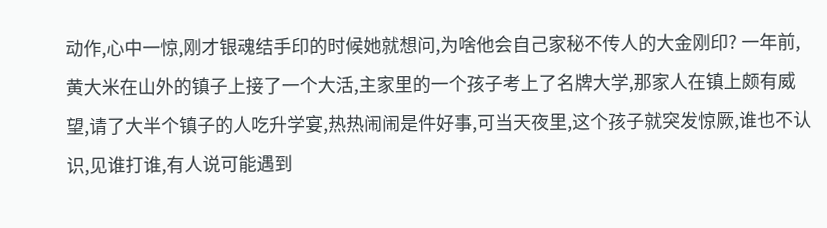动作,心中一惊,刚才银魂结手印的时候她就想问,为啥他会自己家秘不传人的大金刚印? 一年前,黄大米在山外的镇子上接了一个大活,主家里的一个孩子考上了名牌大学,那家人在镇上颇有威望,请了大半个镇子的人吃升学宴,热热闹闹是件好事,可当天夜里,这个孩子就突发惊厥,谁也不认识,见谁打谁,有人说可能遇到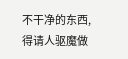不干净的东西,得请人驱魔做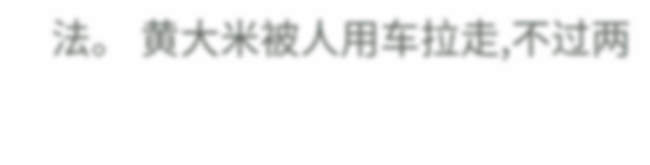法。 黄大米被人用车拉走,不过两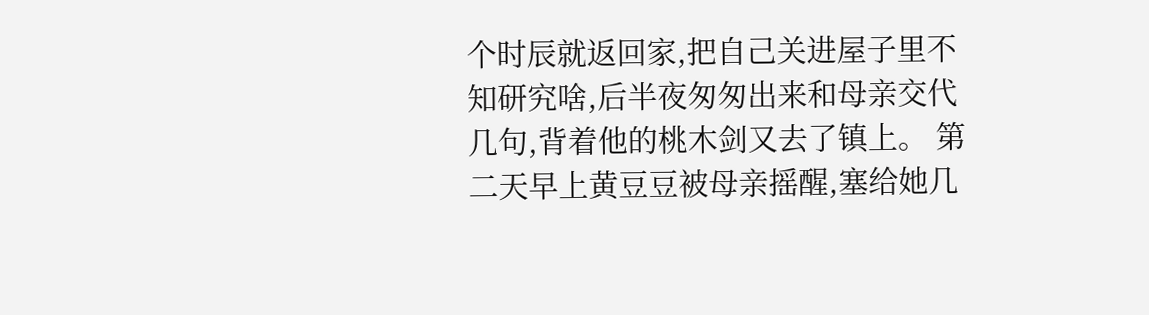个时辰就返回家,把自己关进屋子里不知研究啥,后半夜匆匆出来和母亲交代几句,背着他的桃木剑又去了镇上。 第二天早上黄豆豆被母亲摇醒,塞给她几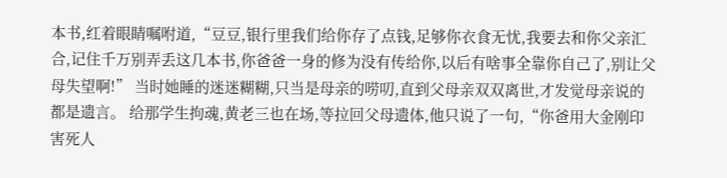本书,红着眼睛嘱咐道,“豆豆,银行里我们给你存了点钱,足够你衣食无忧,我要去和你父亲汇合,记住千万别弄丢这几本书,你爸爸一身的修为没有传给你,以后有啥事全靠你自己了,别让父母失望啊!” 当时她睡的迷迷糊糊,只当是母亲的唠叨,直到父母亲双双离世,才发觉母亲说的都是遗言。 给那学生拘魂,黄老三也在场,等拉回父母遗体,他只说了一句,“你爸用大金刚印害死人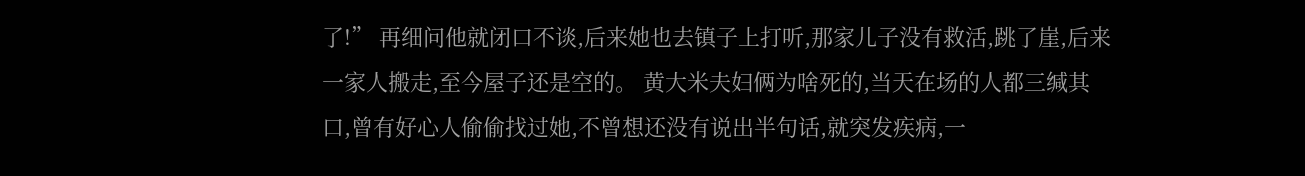了!” 再细问他就闭口不谈,后来她也去镇子上打听,那家儿子没有救活,跳了崖,后来一家人搬走,至今屋子还是空的。 黄大米夫妇俩为啥死的,当天在场的人都三缄其口,曾有好心人偷偷找过她,不曾想还没有说出半句话,就突发疾病,一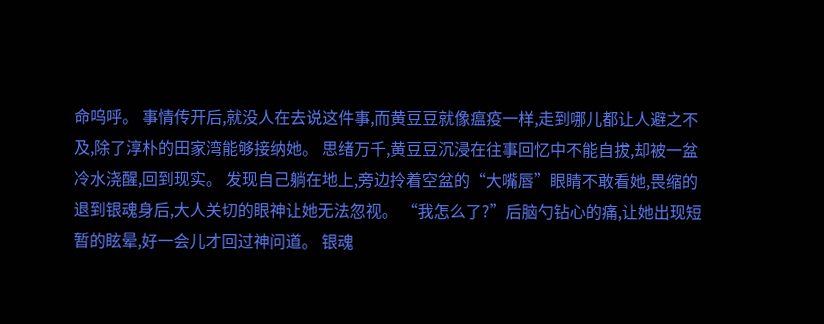命呜呼。 事情传开后,就没人在去说这件事,而黄豆豆就像瘟疫一样,走到哪儿都让人避之不及,除了淳朴的田家湾能够接纳她。 思绪万千,黄豆豆沉浸在往事回忆中不能自拔,却被一盆冷水浇醒,回到现实。 发现自己躺在地上,旁边拎着空盆的“大嘴唇”眼睛不敢看她,畏缩的退到银魂身后,大人关切的眼神让她无法忽视。 “我怎么了?”后脑勺钻心的痛,让她出现短暂的眩晕,好一会儿才回过神问道。 银魂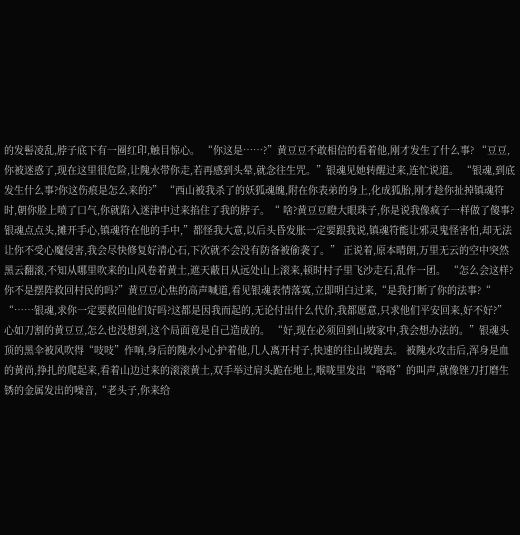的发髻凌乱,脖子底下有一圈红印,触目惊心。 “你这是……?”黄豆豆不敢相信的看着他,刚才发生了什么事? “豆豆,你被迷惑了,现在这里很危险,让隗水带你走,若再感到头晕,就念往生咒。”银魂见她转醒过来,连忙说道。 “银魂,到底发生什么事?你这伤痕是怎么来的?” “西山被我杀了的妖狐魂魄,附在你表弟的身上,化成狐胎,刚才趁你扯掉镇魂符时,朝你脸上喷了口气,你就陷入迷津中过来掐住了我的脖子。“ 啥?黄豆豆瞪大眼珠子,你是说我像疯子一样做了傻事? 银魂点点头,摊开手心,镇魂符在他的手中,”都怪我大意,以后头昏发胀一定要跟我说,镇魂符能让邪灵鬼怪害怕,却无法让你不受心魔侵害,我会尽快修复好清心石,下次就不会没有防备被偷袭了。” 正说着,原本晴朗,万里无云的空中突然黑云翻滚,不知从哪里吹来的山风卷着黄土,遮天蔽日从远处山上滚来,顿时村子里飞沙走石,乱作一团。 “怎么会这样?你不是摆阵救回村民的吗?”黄豆豆心焦的高声喊道,看见银魂表情落寞,立即明白过来,“是我打断了你的法事?“ “……银魂,求你一定要救回他们好吗?这都是因我而起的,无论付出什么代价,我都愿意,只求他们平安回来,好不好?”心如刀割的黄豆豆,怎么也没想到,这个局面竟是自己造成的。 “好,现在必须回到山坡家中,我会想办法的。”银魂头顶的黑伞被风吹得“吱吱”作响,身后的隗水小心护着他,几人离开村子,快速的往山坡跑去。 被隗水攻击后,浑身是血的黄尚,挣扎的爬起来,看着山边过来的滚滚黄土,双手举过肩头跪在地上,喉咙里发出“咯咯”的叫声,就像锉刀打磨生锈的金属发出的噪音,“老头子,你来给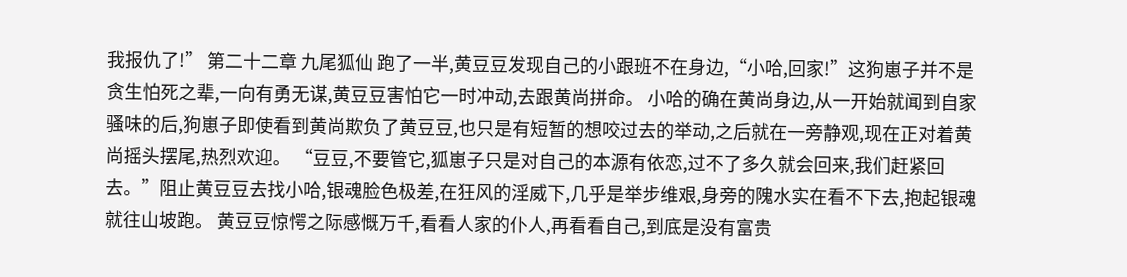我报仇了!” 第二十二章 九尾狐仙 跑了一半,黄豆豆发现自己的小跟班不在身边,“小哈,回家!”这狗崽子并不是贪生怕死之辈,一向有勇无谋,黄豆豆害怕它一时冲动,去跟黄尚拼命。 小哈的确在黄尚身边,从一开始就闻到自家骚味的后,狗崽子即使看到黄尚欺负了黄豆豆,也只是有短暂的想咬过去的举动,之后就在一旁静观,现在正对着黄尚摇头摆尾,热烈欢迎。 “豆豆,不要管它,狐崽子只是对自己的本源有依恋,过不了多久就会回来,我们赶紧回去。”阻止黄豆豆去找小哈,银魂脸色极差,在狂风的淫威下,几乎是举步维艰,身旁的隗水实在看不下去,抱起银魂就往山坡跑。 黄豆豆惊愕之际感慨万千,看看人家的仆人,再看看自己,到底是没有富贵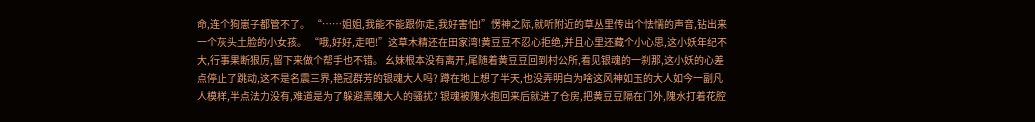命,连个狗崽子都管不了。 “……姐姐,我能不能跟你走,我好害怕!”愣神之际,就听附近的草丛里传出个怯懦的声音,钻出来一个灰头土脸的小女孩。 “哦,好好,走吧!”这草木精还在田家湾!黄豆豆不忍心拒绝,并且心里还藏个小心思,这小妖年纪不大,行事果断狠厉,留下来做个帮手也不错。 幺妹根本没有离开,尾随着黄豆豆回到村公所,看见银魂的一刹那,这小妖的心差点停止了跳动,这不是名震三界,艳冠群芳的银魂大人吗? 蹲在地上想了半天,也没弄明白为啥这风神如玉的大人如今一副凡人模样,半点法力没有,难道是为了躲避黑魄大人的骚扰? 银魂被隗水抱回来后就进了仓房,把黄豆豆隔在门外,隗水打着花腔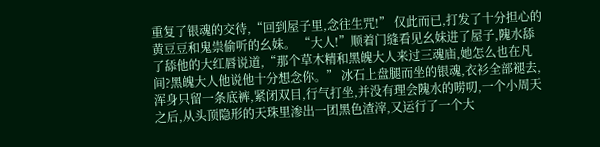重复了银魂的交待,“回到屋子里,念往生咒!” 仅此而已,打发了十分担心的黄豆豆和鬼祟偷听的幺妹。 “大人!”顺着门缝看见幺妹进了屋子,隗水舔了舔他的大红唇说道,“那个草木精和黑魄大人来过三魂庙,她怎么也在凡间?黑魄大人他说他十分想念你。” 冰石上盘腿而坐的银魂,衣衫全部褪去,浑身只留一条底裤,紧闭双目,行气打坐,并没有理会隗水的唠叨,一个小周天之后,从头顶隐形的天珠里渗出一团黑色渣滓,又运行了一个大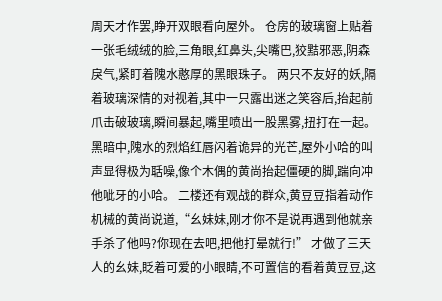周天才作罢,睁开双眼看向屋外。 仓房的玻璃窗上贴着一张毛绒绒的脸,三角眼,红鼻头,尖嘴巴,狡黠邪恶,阴森戾气,紧盯着隗水憨厚的黑眼珠子。 两只不友好的妖,隔着玻璃深情的对视着,其中一只露出迷之笑容后,抬起前爪击破玻璃,瞬间暴起,嘴里喷出一股黑雾,扭打在一起。 黑暗中,隗水的烈焰红唇闪着诡异的光芒,屋外小哈的叫声显得极为聒噪,像个木偶的黄尚抬起僵硬的脚,踹向冲他呲牙的小哈。 二楼还有观战的群众,黄豆豆指着动作机械的黄尚说道,“幺妹妹,刚才你不是说再遇到他就亲手杀了他吗?你现在去吧,把他打晕就行!” 才做了三天人的幺妹,眨着可爱的小眼睛,不可置信的看着黄豆豆,这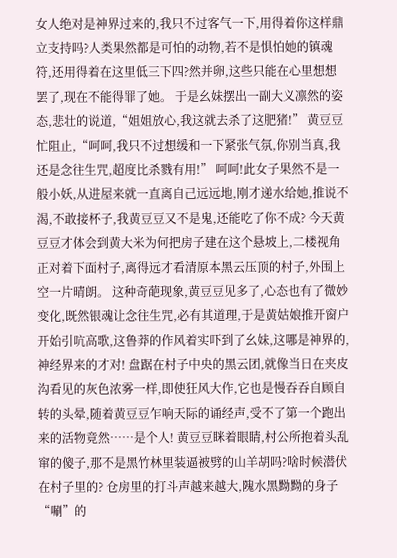女人绝对是神界过来的,我只不过客气一下,用得着你这样鼎立支持吗?人类果然都是可怕的动物,若不是惧怕她的镇魂符,还用得着在这里低三下四?然并卵,这些只能在心里想想罢了,现在不能得罪了她。 于是幺妹摆出一副大义凛然的姿态,悲壮的说道,“姐姐放心,我这就去杀了这肥猪!” 黄豆豆忙阻止,“呵呵,我只不过想缓和一下紧张气氛,你别当真,我还是念往生咒,超度比杀戮有用!” 呵呵!此女子果然不是一般小妖,从进屋来就一直离自己远远地,刚才递水给她,推说不渴,不敢接杯子,我黄豆豆又不是鬼,还能吃了你不成? 今天黄豆豆才体会到黄大米为何把房子建在这个悬坡上,二楼视角正对着下面村子,离得远才看清原本黑云压顶的村子,外围上空一片晴朗。 这种奇葩现象,黄豆豆见多了,心态也有了微妙变化,既然银魂让念往生咒,必有其道理,于是黄姑娘推开窗户开始引吭高歌,这鲁莽的作风着实吓到了幺妹,这哪是神界的,神经界来的才对! 盘踞在村子中央的黑云团,就像当日在夹皮沟看见的灰色浓雾一样,即使狂风大作,它也是慢吞吞自顾自转的头晕,随着黄豆豆乍响天际的诵经声,受不了第一个跑出来的活物竟然……是个人! 黄豆豆眯着眼睛,村公所抱着头乱窜的傻子,那不是黑竹林里装逼被劈的山羊胡吗?啥时候潜伏在村子里的? 仓房里的打斗声越来越大,隗水黑黝黝的身子“唰”的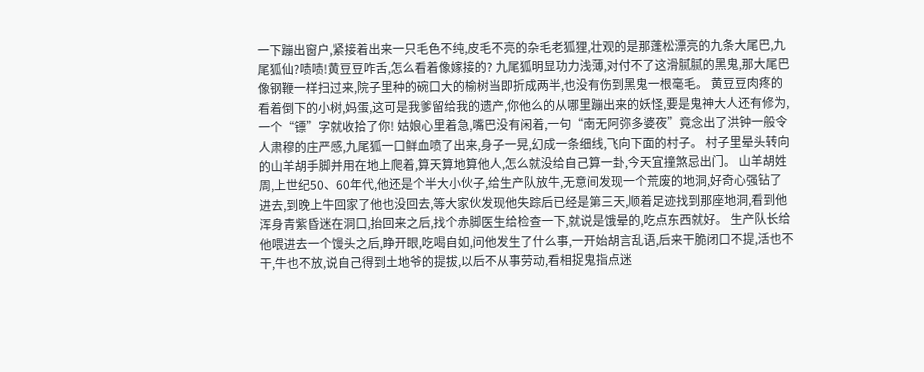一下蹦出窗户,紧接着出来一只毛色不纯,皮毛不亮的杂毛老狐狸,壮观的是那蓬松漂亮的九条大尾巴,九尾狐仙?啧啧!黄豆豆咋舌,怎么看着像嫁接的? 九尾狐明显功力浅薄,对付不了这滑腻腻的黑鬼,那大尾巴像钢鞭一样扫过来,院子里种的碗口大的榆树当即折成两半,也没有伤到黑鬼一根毫毛。 黄豆豆肉疼的看着倒下的小树,妈蛋,这可是我爹留给我的遗产,你他么的从哪里蹦出来的妖怪,要是鬼神大人还有修为,一个“镖”字就收拾了你! 姑娘心里着急,嘴巴没有闲着,一句“南无阿弥多婆夜”竟念出了洪钟一般令人肃穆的庄严感,九尾狐一口鲜血喷了出来,身子一晃,幻成一条细线,飞向下面的村子。 村子里晕头转向的山羊胡手脚并用在地上爬着,算天算地算他人,怎么就没给自己算一卦,今天宜撞煞忌出门。 山羊胡姓周,上世纪50、60年代,他还是个半大小伙子,给生产队放牛,无意间发现一个荒废的地洞,好奇心强钻了进去,到晚上牛回家了他也没回去,等大家伙发现他失踪后已经是第三天,顺着足迹找到那座地洞,看到他浑身青紫昏迷在洞口,抬回来之后,找个赤脚医生给检查一下,就说是饿晕的,吃点东西就好。 生产队长给他喂进去一个馒头之后,睁开眼,吃喝自如,问他发生了什么事,一开始胡言乱语,后来干脆闭口不提,活也不干,牛也不放,说自己得到土地爷的提拔,以后不从事劳动,看相捉鬼指点迷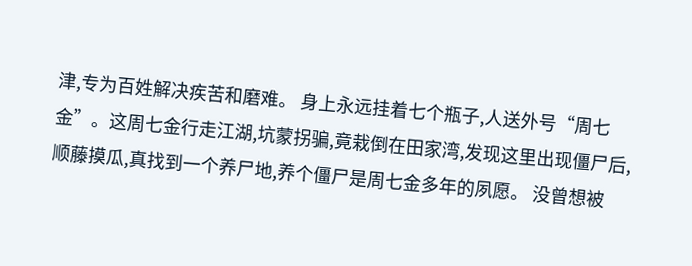津,专为百姓解决疾苦和磨难。 身上永远挂着七个瓶子,人送外号“周七金”。这周七金行走江湖,坑蒙拐骗,竟栽倒在田家湾,发现这里出现僵尸后,顺藤摸瓜,真找到一个养尸地,养个僵尸是周七金多年的夙愿。 没曾想被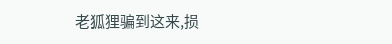老狐狸骗到这来,损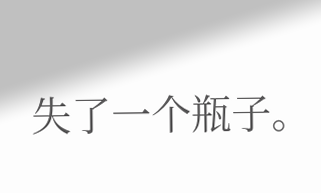失了一个瓶子。